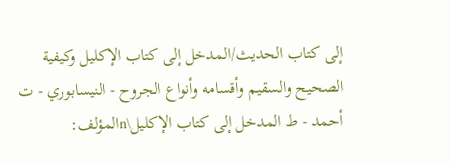إلى كتاب الحديث/المدخل إلى كتاب الإكليل وكيفية الصحيح والسقيم وأقسامه وأنواع الجروح - النيسابوري - ت أحمد - ط المدخل إلى كتاب الإكليل\nالمؤلف: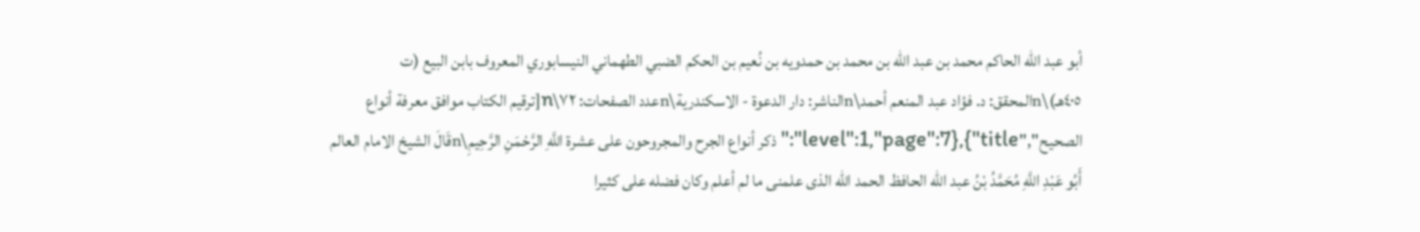أبو عبد الله الحاكم محمد بن عبد الله بن محمد بن حمدويه بن نُعيم بن الحكم الضبي الطهماني النيسابوري المعروف بابن البيع (ت ٤٠٥هـ)\nالمحقق: د. فؤاد عبد المنعم أحمد\nالناشر: دار الدعوة - الاسكندرية\nعدد الصفحات: ٧٢\n[ترقيم الكتاب موافق معرفة أنواع الصحيح","level":1,"page":7},{"title":"ذكر أنواع الجرح والمجروحون على عشرة اللَّهِ الرَّحْمَنِ الرَّحِيمِ\nقَالَ الشيخ الامام العالم أَبُو عَبْدِ اللَّهِ مُحَمَّدُ بْنُ عبد الله الحافظ الحمد الله الذى علمنى ما لم أعلم وكان فضله على كثيرا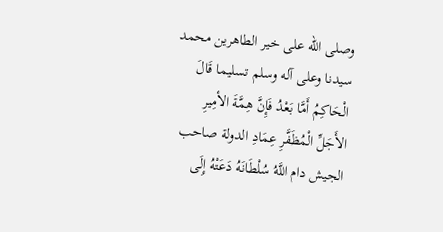وصلى الله على خير الطاهرين محمد سيدنا وعلى آله وسلم تسليما قَالَ الْحَاكِمُ أَمَّا بَعْدُ فَإِنَّ هِمَّةَ الأمِيرِ الأَجَلِّ الْمُظَفَّرِ عِمَادِ الدولة صاحب الجيش دام اللَّهُ سُلْطَانَهُ دَعَتْهُ إِلَى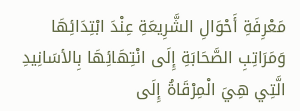مَعْرِفَةِ أَحْوَالِ الشَّرِيعَةِ عِنْدَ ابْتِدَائِهَا وَمَرَاتِبِ الصَّحَابَةِ إِلَى انْتِهَائِهَا بِالأسَانِيدِ الَّتِي هِيَ الْمِرْقَاةُ إِلَى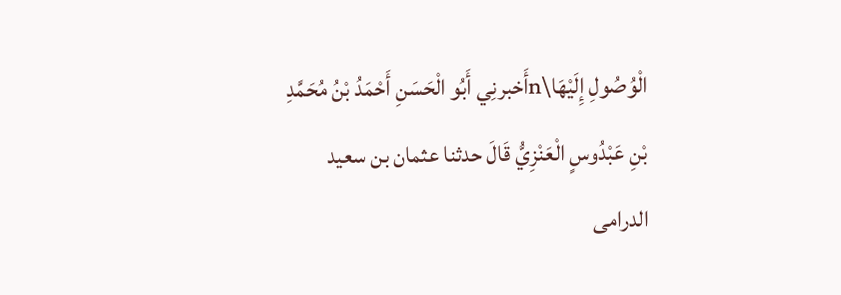الْوُصُولِ إِلَيْهَا\nأَخبرنِي أَبُو الْحَسَنِ أَحْمَدُ بْنُ مُحَمَّدِ بْنِ عَبْدُوسٍ الْعَنْزِيُّ قَالَ حدثنا عثمان بن سعيد الدرامى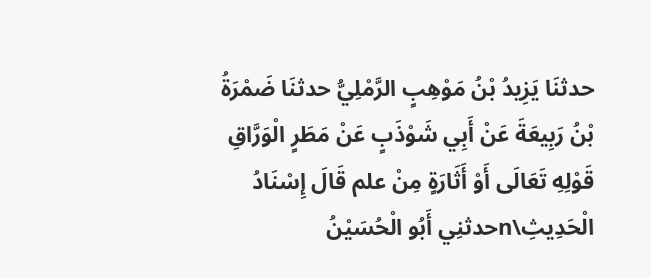حدثنَا يَزِيدُ بْنُ مَوْهِبٍ الرَّمْلِيُّ حدثنَا ضَمْرَةُ بْنُ رَبِيعَةَ عَنْ أَبِي شَوْذَبٍ عَنْ مَطَرٍ الْوَرَّاقِ قَوْلِهِ تَعَالَى أَوْ أَثَارَةٍ مِنْ علم قَالَ إِسْنَادُ الْحَدِيثِ\nحدثنِي أَبُو الْحُسَيْنُ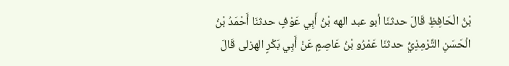بْنُ الْحَافِظِ قَالَ حدثنَا أبو عبد الهه بْنُ أَبِي عَوْفٍ حدثنَا أَحْمَدُ بْنُ الْحَسَنِ التِّرْمِذِيُّ حدثنَا عَمْرُو بْنُ عَاصِمٍ عَنْ أَبِي بَكْرٍ الهزلى قَالَ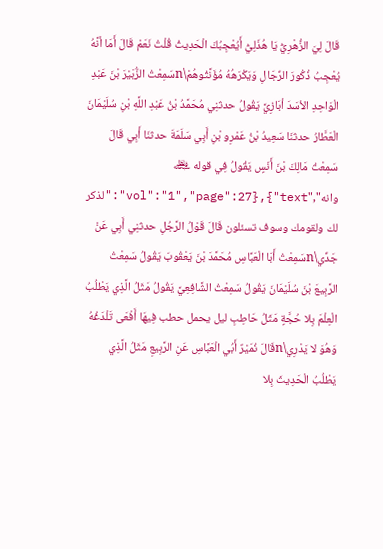قَالَ لِيَ الزُّهْرِيُّ يَا هُذَلِيُّ أَيُعْجِبُكَ الْحَدِيثُ قُلْتُ نَعَمْ قَالَ أَمَا أنَّهُ يُعْجِبُ ذُكُورَ الرِّجَالِ وَيَكْرَهُهُ مُؤَنَّثُوهُمْ\nسَمِعْتُ الزُّبَيْرَ بْنَ عَبْدِ الْوَاحِدِ الأسَدَ أبَازِيَّ يَقُولُ حدثنِي مُحَمَّدُ بْنُ عَبْدِ اللَّهِ بْنِ سُلَيْمَانَ الْعَطَّارُ حدثنَا سَعِيدُ بْنُ عَمْرِو بْنِ أَبِي سَلَمَةَ حدثنَا أَبِي قَالَ سَمِعْتُ مَالِكَ بْنَ أَنَسٍ يَقُولُ فِي قوله ﷾ وانه","vol":"1","page":27},{"text":"لذكر لك ولقومك وسوف تسئلون قَالَ قَوْلُ الرَّجُلِ حدثنِي أَبِي عَنْ جَدِّي\nسَمِعْتُ أَبَا الْعَبَّاسِ مُحَمَّدَ بْنَ يَعْقُوبَ يَقُولُ سَمِعْتُ الرَّبِيعَ بْنَ سُلَيْمَانَ يَقُولُ سَمِعْتُ الشَّافِعِيَّ يَقُولُ مَثَلُ الَّذِي يَطْلُبُ الْعِلْمَ بِلا حُجَّةٍ مَثَلُ حَاطِبِ ليل يحمل حطب فِيهَا أَفْعَى تَلْدَغُهُ وَهُوَ لا يَدْرِي\nقَالَ نُمَيْرٌ أَبُي الْعَبَّاسِ عَنِ الرَّبِيعِ مَثَلُ الَّذِي يَطْلُبُ الْحَدِيثَ بِلا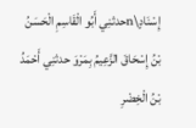إِسْنَادٍ\nحدثنِي أَبُو الْقَاسِمِ الْحَسَنُ بْنُ إِسْحَاقَ الزَّعِيمُ بِمَرْوَ حدثنِي أَحْمَدُ بْنُ الْخِضْرِ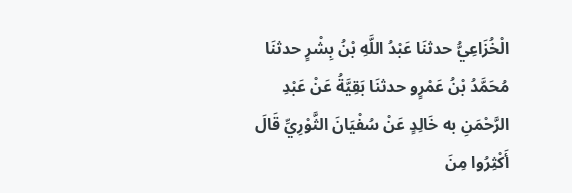الْخُزَاعِيُّ حدثنَا عَبْدُ اللَّهِ بْنُ بِشْرٍ حدثنَا مُحَمَّدُ بْنُ عَمْرٍو حدثنَا بَقِيَّةُ عَنْ عَبْدِ الرَّحْمَنِ به خَالِدٍ عَنْ سُفْيَانَ الثَّوْرِيِّ قَالَ أَكْثِرُوا مِنَ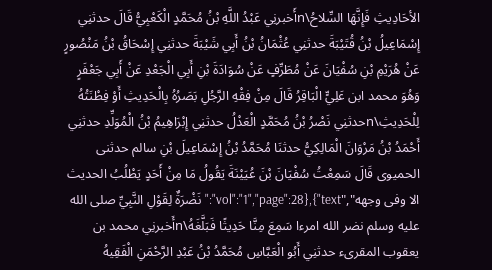الأحَادِيثِ فَإِنَّهَا السِّلاحُ\nأَخبرنِي عَبْدُ اللَّهِ بْنُ مُحَمَّدٍ الْكَعْبِيُّ قَالَ حدثنِي إِسْمَاعِيلُ بْنُ قُتَيْبَةَ حدثنِي عُثْمَانُ بْنُ أَبِي شَيْبَةَ حدثنِي إِسْحَاقُ بْنُ مَنْصُورٍ عَنْ هُرَيْمِ بْنِ سُفْيَانَ عَنْ مُطَرِّفٍ عَنْ سُوَادَةَ بْنِ أَبِي الْجَعْدِ عَنْ أَبِي جَعْفَرٍ وَهُوَ محمد ابن عَلِيٍّ الْبَاقِرُ قَالَ مِنْ فِقْهِ الرَّجُلِ بَصَرُهُ بِالْحَدِيثِ أَوْ فِطْنَتُهُ لِلْحَدِيثِ\nحدثنِي نَصْرُ بْنُ مُحَمَّدٍ الْعَدْلُ حدثنِي إِبْرَاهِيمُ بْنُ الْمُوَلِّدِ حدثنِي أَحْمَدُ بْنُ مَرْوَانَ الْمَالِكِيُّ حدثنَا مُحَمَّدُ بْنُ إِسْمَاعِيلَ بْنِ سالم حدثنى الحميوى قَالَ سَمِعْتُ سُفْيَانَ بْنَ عُيَيْنَةَ يَقُولُ مَا مِنْ أَحَدٍ يَطْلُبُ الحديث الا وفى وجهه","vol":"1","page":28},{"text":"نَضْرَةٌ لِقَوْلِ النَّبِيِّ صلى الله عليه وسلم نضر الله امرءا سَمِعَ مِنَّا حَدِيثًا فَبَلَّغَهُ\nأَخبرنِي محمد بن يعقوب المقرىء حدثنِي أَبُو الْعَبَّاسِ مُحَمَّدُ بْنُ عَبْدِ الرَّحْمَنِ الْفَقِيهُ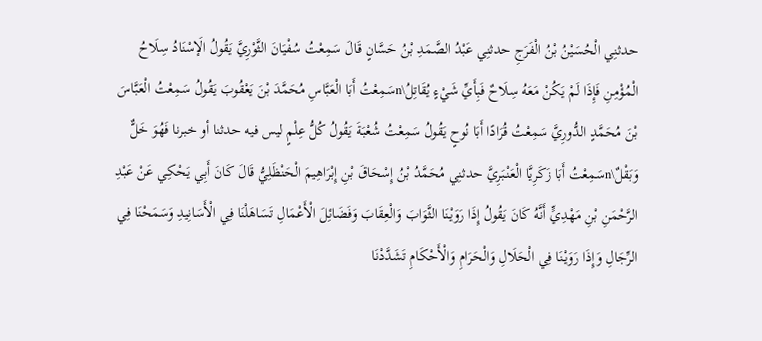حدثنِي الْحُسَيْنُ بْنُ الْفَرَجِ حدثنِي عَبْدُ الصَّمَدِ بْنُ حَسَّانٍ قَالَ سَمِعْتُ سُفْيَانَ الثَّوْرِيَّ يَقُولُ الَإسْنَادُ سِلَاحُ الْمُؤْمِنِ فَإِذَا لَمْ يَكُنْ مَعَهُ سِلَاحٌ فَبِأَيِّ شَيْءٍ يُقَاتِلُ\nسَمِعْتُ أَبَا الْعَبَّاسِ مُحَمَّدَ بْنَ يَعْقُوبَ يَقُولُ سَمِعْتُ الْعَبَّاسَ بْنَ مُحَمَّدٍ الدُّورِيَّ سَمِعْتُ قُرَادًا أَبَا نُوحٍ يَقُولُ سَمِعْتُ شُعْبَةَ يَقُولُ كُلُّ عِلْمٍ ليس فيه حدثنا أو خبرنا فَهُوَ خَلٌّ وَبَقْلٌ\nسَمِعْتُ أَبَا زَكَرِيَّا الْعَنْبَرِيَّ حدثنِي مُحَمَّدُ بْنُ إِسْحَاقَ بْنِ إِبْرَاهِيمَ الْحَنْظَلِيُّ قَالَ كَانَ أَبِي يَحْكِي عَنْ عَبْدِ الرَّحْمَنِ بْنِ مَهْدِيٍّ أَنَّهُ كَانَ يَقُولُ إِذَا رَوَيْنَا الثَّوَابَ وَالْعِقَابَ وَفَضَائِلَ الْأَعْمَالِ تَسَاهَلْنَا فِي الْأَسَانِيدِ وَسَمَحْنَا فِي الرِّجَالِ وَإِذَا رَوَيْنَا فِي الْحَلَالِ وَالْحَرَامِ وَالْأَحْكَامِ تَشَدَّدْنَا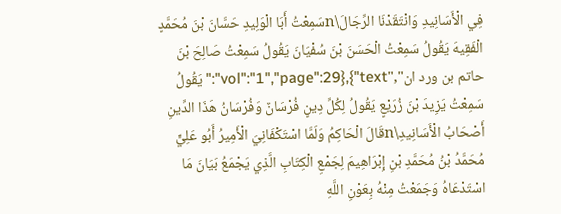فِي الْأَسَانِيدِ وَانْتَقَدْنَا الرِّجَالَ\nسَمِعْتُ أَبَا الْوَلِيدِ حَسَّانَ بْنَ مُحَمَّدٍ الْفَقِيهَ يَقُولُ سَمِعْتُ الْحَسَنَ بْنَ سُفْيَانَ يَقُولُ سَمِعْتُ صَالِحَ بْنَ حاتم بن ورد ان","vol":"1","page":29},{"text":"يَقُولُ سَمِعْتُ يَزِيدَ بْنَ زُرَيْعٍ يَقُولُ لِكُلِّ دِينٍ فُرْسَانٌ وَفُرْسَانُ هَذَا الدِّينِ أَصْحَابُ الْأَسَانِيدِ\nقَالَ الْحَاكِمُ وَلَمَّا اسْتَكْفَانِيَ الْأَمِيرُ أَبُو عَلِيٍّ مُحَمَّدُ بْنُ مُحَمَّدِ بْنِ إِبْرَاهِيمَ لِجَمْعِ الْكِتَابِ الَّذِي يَجْمَعُ بَيَانَ مَا اسْتَدْعَاهُ وَجَمَعْتُ مِنْهُ بِعَوْنِ اللَّهِ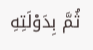ثُمَّ بِدَوْلَتِهِ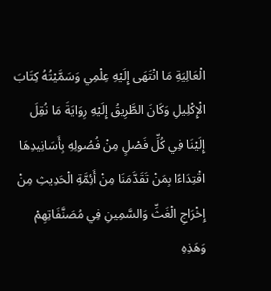الْعَالِيَةِ مَا انْتَهَى إِلَيْهِ عِلْمِي وَسَمَّيْتُهُ كِتَابَ الْإِكْلِيلِ وَكَانَ الطَّرِيقُ إِلَيْهِ رِوَايَةَ مَا نُقِلَ إِلَيْنَا فِي كُلِّ فَصْلٍ مِنْ فُصُولِهِ بِأَسَانِيدِهَا اقْتِدَاءًا بِمَنْ تَقَدَّمَنَا مِنْ أَئِمَّةِ الْحَدِيثِ مِنْ إِخْرَاجِ الْغَثِّ وَالسَّمِينِ فِي مُصَنَّفَاتِهِمْ وَهَذِهِ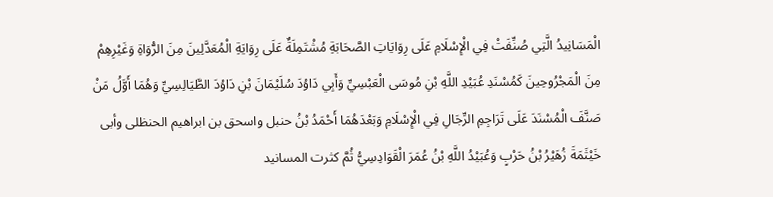الْمَسَانِيدُ الَّتِي صُنِّفَتْ فِي الْإِسْلَامِ عَلَى رِوَايَاتِ الصَّحَابَةِ مُشْتَمِلَةٌ عَلَى رِوَايَةِ الْمُعَدَّلِينَ مِنَ الرُّوَاةِ وَغَيْرِهِمْ مِنَ الْمَجْرُوحِينَ كَمُسْنَدِ عُبَيْدِ اللَّهِ بْنِ مُوسَى الْعَبْسِيِّ وَأَبِي دَاوُدَ سُلَيْمَانَ بْنِ دَاوُدَ الطَّيَالِسِيِّ وَهُمَا أَوَّلُ مَنْ صَنَّفَ الْمُسْنَدَ عَلَى تَرَاجِمِ الرِّجَالِ فِي الْإِسْلَامِ وَبَعْدَهُمَا أَحْمَدُ بْنُ حنبل واسحق بن ابراهيم الحنظلى وأبى خَيْثَمَةَ زُهَيْرُ بْنُ حَرْبٍ وَعُبَيْدُ اللَّهِ بْنُ عُمَرَ الْقَوَادِسِيُّ ثُمَّ كثرت المسانيد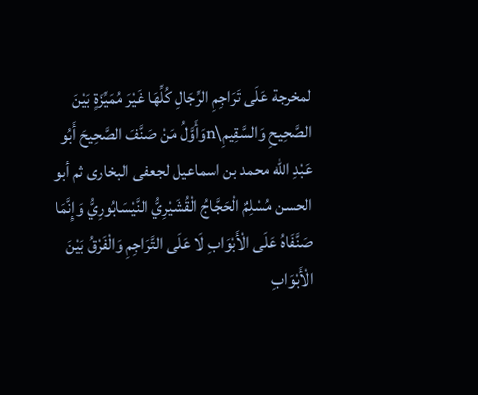لمخرجة عَلَى تَرَاجِمِ الرِّجَالِ كُلِّهَا غَيْرَ مُمَيِّزَةٍ بَيْنَ الصَّحِيحِ وَالسَّقِيمِ\nوَأَوَّلُ مَنْ صَنَّفَ الصَّحِيحَ أَبُو عَبْدِ الله محمد بن اسماعيل لجعفى البخارى ثم أبو الحسن مُسْلِمٌ الْحَجَّاجُ الْقُشَيْرِيُّ النَّيْسَابُورِيُّ وَإِنَّمَا صَنَّفَاهُ عَلَى الْأَبْوَابِ لَا عَلَى التَّرَاجِمِ وَالْفَرْقُ بَيْنَ الْأَبْوَابِ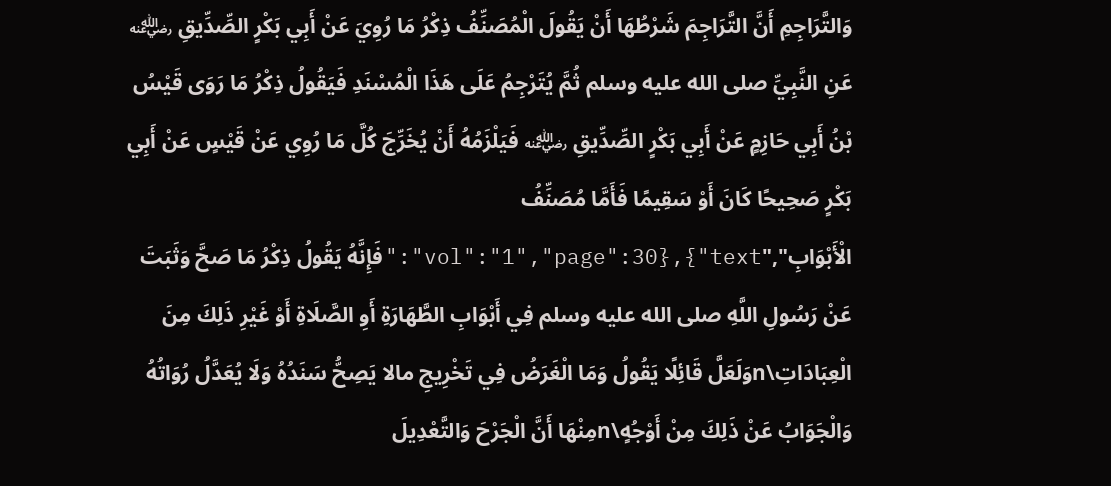وَالتَّرَاجِمِ أَنَّ التَّرَاجِمَ شَرْطُهَا أَنْ يَقُولَ الْمُصَنِّفُ ذِكْرُ مَا رُوِيَ عَنْ أَبِي بَكْرٍ الصِّدِّيقِ ﵁ عَنِ النَّبِيِّ صلى الله عليه وسلم ثُمَّ يُتَرْجِمُ عَلَى هَذَا الْمُسْنَدِ فَيَقُولُ ذِكْرُ مَا رَوَى قَيْسُ بْنُ أَبِي حَازِمٍ عَنْ أَبِي بَكْرٍ الصِّدِّيقِ ﵁ فَيَلْزَمُهُ أَنْ يُخَرِّجَ كُلَّ مَا رُوِي عَنْ قَيْسٍ عَنْ أَبِي بَكْرٍ صَحِيحًا كَانَ أَوْ سَقِيمًا فَأَمَّا مُصَنِّفُ الْأَبْوَابِ","vol":"1","page":30},{"text":"فَإِنَّهُ يَقُولُ ذِكْرُ مَا صَحَّ وَثَبَتَ عَنْ رَسُولِ اللَّهِ صلى الله عليه وسلم فِي أَبْوَابِ الطَّهَارَةِ أَوِ الصَّلَاةِ أَوْ غَيْرِ ذَلِكَ مِنَ الْعِبَادَاتِ\nوَلَعَلَّ قَائِلًا يَقُولُ وَمَا الْغَرَضُ فِي تَخْرِيجِ مالا يَصِحُّ سَنَدُهُ وَلَا يُعَدَّلُ رُوَاتُهُ وَالْجَوَابُ عَنْ ذَلِكَ مِنْ أَوْجُهٍ\nمِنْهَا أَنَّ الْجَرْحَ وَالتَّعْدِيلَ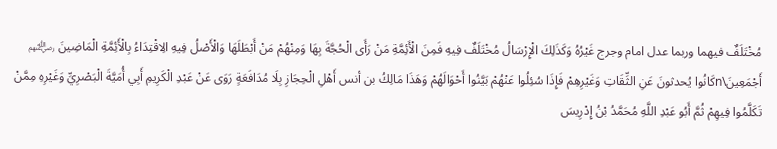مُخْتَلَفٌ فيهما وربما عدل امام وجرج غَيْرُهُ وَكَذَلِكَ الْإِرْسَالُ مُخْتَلَفٌ فِيهِ فَمِنَ الْأَئِمَّةِ مَنْ رَأَى الْحُجَّةَ بِهَا وَمِنْهُمْ مَنْ أَبْطَلَهَا وَالْأَصْلُ فِيهِ الِاقْتِدَاءُ بِالْأَئِمَّةِ الْمَاضِينَ ﵃ أَجْمَعِينَ\nكَانُوا يُحدثونَ عَنِ الثِّقَاتِ وَغَيْرِهِمْ فَإِذَا سُئِلُوا عَنْهُمْ بَيَّنُوا أَحْوَالَهُمْ وَهَذَا مَالِكُ بن أنس أَهْلِ الْحِجَازِ بِلَا مُدَافَعَةٍ رَوَى عَنْ عَبْدِ الْكَرِيمِ أَبِي أُمَيَّةَ الْبَصْرِيِّ وَغَيْرِهِ مِمَّنْ تَكَلَّمُوا فِيهِمْ ثُمَّ أَبُو عَبْدِ اللَّهِ مُحَمَّدُ بْنُ إِدْرِيسَ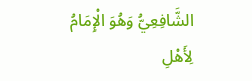الشَّافِعِيُّ وَهُوَ الْإِمَامُ لِأَهْلِ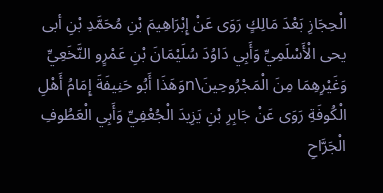الْحِجَازِ بَعْدَ مَالِكٍ رَوَى عَنْ إِبْرَاهِيمَ بْنِ مُحَمَّدِ بْنِ أبى يحى الْأَسْلَمِيِّ وَأَبِي دَاوُدَ سُلَيْمَانَ بْنِ عَمْرٍو النَّخَعِيِّ وَغَيْرِهِمَا مِنَ الْمَجْرُوحِينَ\nوَهَذَا أَبُو حَنِيفَةَ إِمَامُ أَهْلِ الْكُوفَةِ رَوَى عَنْ جَابِرِ بْنِ يَزِيدَ الْجُعْفِيِّ وَأَبِي الْعَطُوفِ الْجَرَّاحِ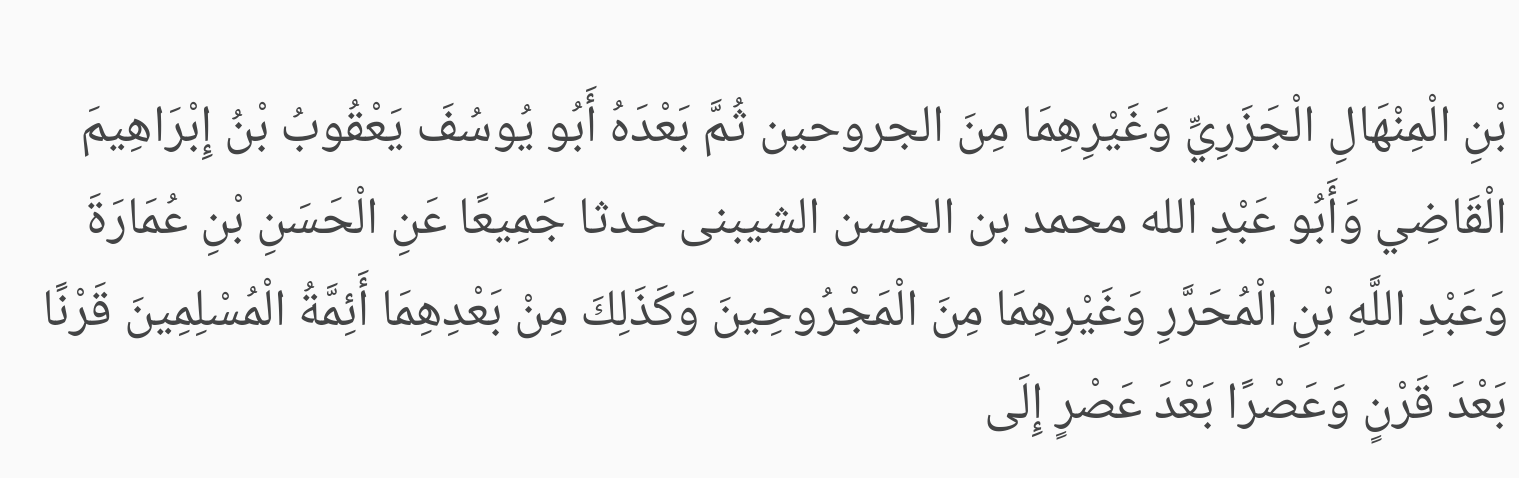بْنِ الْمِنْهَالِ الْجَزَرِيِّ وَغَيْرِهِمَا مِنَ الجروحين ثُمَّ بَعْدَهُ أَبُو يُوسُفَ يَعْقُوبُ بْنُ إِبْرَاهِيمَ الْقَاضِي وَأَبُو عَبْدِ الله محمد بن الحسن الشيبنى حدثا جَمِيعًا عَنِ الْحَسَنِ بْنِ عُمَارَةَ وَعَبْدِ اللَّهِ بْنِ الْمُحَرَّرِ وَغَيْرِهِمَا مِنَ الْمَجْرُوحِينَ وَكَذَلِكَ مِنْ بَعْدِهِمَا أَئِمَّةُ الْمُسْلِمِينَ قَرْنًا بَعْدَ قَرْنٍ وَعَصْرًا بَعْدَ عَصْرٍ إِلَى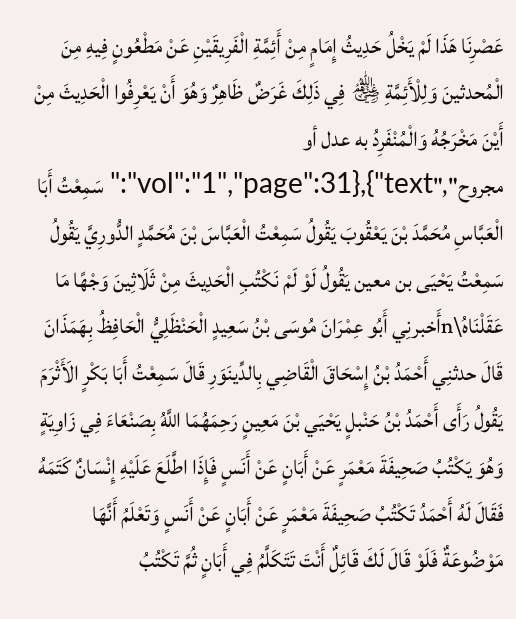عَصْرِنَا هَذَا لَمْ يَخْلُ حَدِيثُ إِمَامٍ مِنْ أَئِمَّةِ الْفَرِيقَيْنِ عَنْ مَطْعُونٍ فِيهِ مِنَ الْمُحدثينَ وَلِلْأَئِمَّةِ ﵃ فِي ذَلِكَ غَرَضٌ ظَاهِرٌ وَهُوَ أَنْ يَعْرِفُوا الْحَدِيثَ مِنْ أَيْنَ مَخْرَجُهُ وَالْمُنْفَرِدُ به عدل أو مجروح","vol":"1","page":31},{"text":"سَمِعْتُ أَبَا الْعَبَّاسِ مُحَمَّدَ بْنَ يَعْقُوبَ يَقُولُ سَمِعْتُ الْعَبَّاسَ بْنَ مُحَمَّدٍ الدُّورِيَّ يَقُولُ سَمِعْتُ يَحْيَى بن معين يَقُولُ لَوْ لَمْ نَكْتُبِ الْحَدِيثَ مِنْ ثَلَاثِينَ وَجْهًا مَا عَقَلْنَاهُ\nأَخبرنِي أَبُو عِمْرَانَ مُوسَى بْنُ سَعِيدٍ الْحَنْظَلِيُّ الْحَافِظُ بِهَمَذَانَ قَالَ حدثنِي أَحْمَدُ بْنُ إِسْحَاقَ الْقَاضِي بِالدِّينَوَرِ قَالَ سَمِعْتُ أَبَا بَكْرٍ الَأَثْرَمَ يَقُولُ رَأَى أَحْمَدُ بْنُ حَنْبلٍ يَحْيَي بْنَ مَعِينٍ رَحِمَهُمَا اللَّهُ بِصَنْعَاءَ فِي زَاوِيَةٍ وَهُوَ يَكْتُبُ صَحِيفَةَ مَعْمَرٍ عَنْ أَبَانٍ عَنْ أَنَسٍ فَإِذَا اطَّلَعَ عَلَيْهِ إِنْسَانٌ كَتَمَهُ فَقَالَ لَهُ أَحْمَدُ تَكْتُبُ صَحِيفَةَ مَعْمَرٍ عَنْ أَبَانٍ عَنْ أَنَسٍ وَتَعْلَمُ أَنَّهَا مَوْضُوعَةٌ فَلَوْ قَالَ لَكَ قَائِلٌ أَنْتَ تَتَكَلَّمُ فِي أَبَانٍ ثُمَّ تَكْتُبُ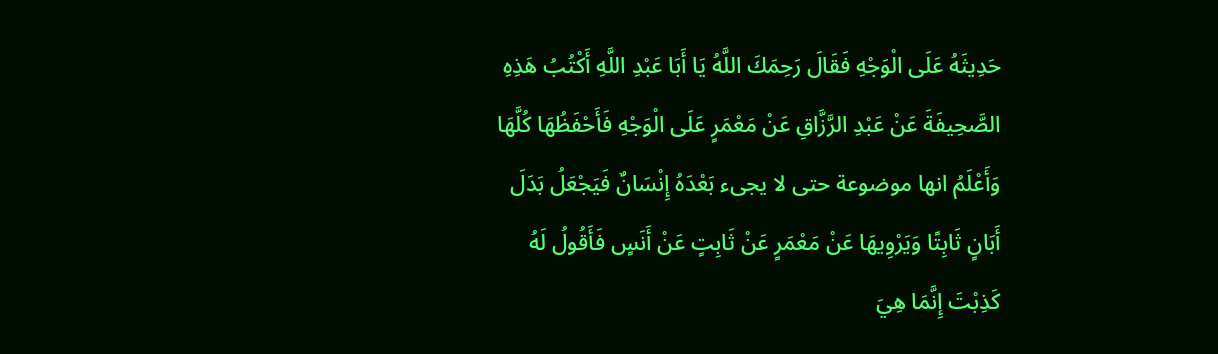حَدِيثَهُ عَلَى الْوَجْهِ فَقَالَ رَحِمَكَ اللَّهُ يَا أَبَا عَبْدِ اللَّهِ أَكْتُبُ هَذِهِ الصَّحِيفَةَ عَنْ عَبْدِ الرَّزَّاقِ عَنْ مَعْمَرٍ عَلَى الْوَجْهِ فَأَحْفَظُهَا كُلَّهَا وَأَعْلَمُ انها موضوعة حتى لا يجىء بَعْدَهُ إِنْسَانٌ فَيَجْعَلُ بَدَلَ أَبَانٍ ثَابِتًا وَيَرْوِيهَا عَنْ مَعْمَرٍ عَنْ ثَابِتٍ عَنْ أَنَسٍ فَأَقُولُ لَهُ كَذِبْتَ إِنَّمَا هِيَ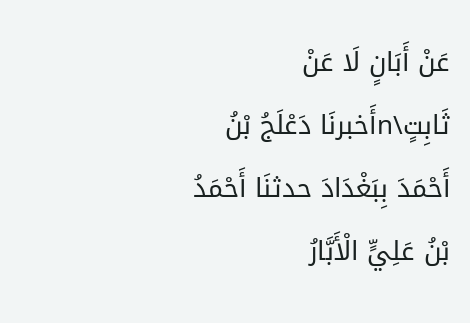عَنْ أَبَانٍ لَا عَنْ ثَابِتٍ\nأَخبرنَا دَعْلَجُ بْنُ أَحْمَدَ بِبَغْدَادَ حدثنَا أَحْمَدُ بْنُ عَلِيٍّ الْأَبَّارُ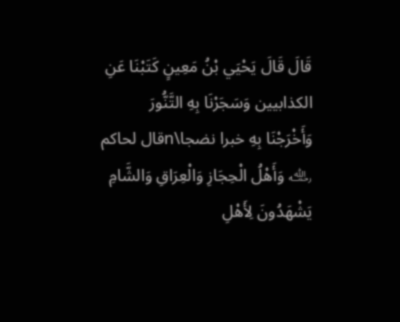قَالَ قَالَ يَحْيَي بْنُ مَعِينٍ كَتَبْنَا عَنِ الكذابيين وَسَجَرْنَا بِهِ التَّنُّورَ وَأَخْرَجْنَا بِهِ خبرا نضجا\nقال لحاكم ﵀ وَأَهْلُ الْحِجَازِ وَالْعِرَاقِ وَالشَّامِ يَشْهَدُونَ لِأَهْلِ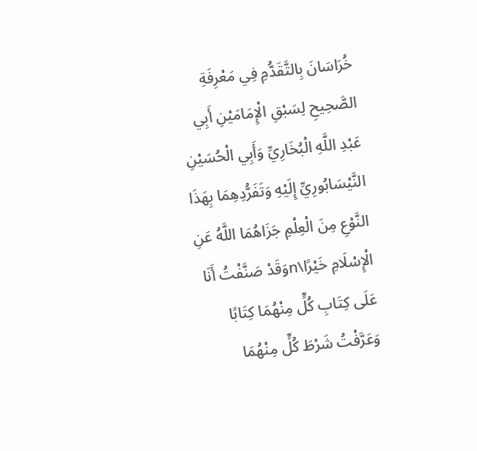خُرَاسَانَ بِالتَّقَدُّمِ فِي مَعْرِفَةِ الصَّحِيحِ لِسَبْقِ الْإِمَامَيْنِ أَبِي عَبْدِ اللَّهِ الْبُخَارِيِّ وَأَبِي الْحُسَيْنِ النَّيْسَابُورِيِّ إِلَيْهِ وَتَفَرُّدِهِمَا بِهَذَا النَّوْعِ مِنَ الْعِلْمِ جَزَاهُمَا اللَّهُ عَنِ الْإِسْلَامِ خَيْرًا\nوَقَدْ صَنَّفْتُ أَنَا عَلَى كِتَابِ كُلٍّ مِنْهُمَا كِتَابًا وَعَرَّفْتُ شَرْطَ كُلٍّ مِنْهُمَا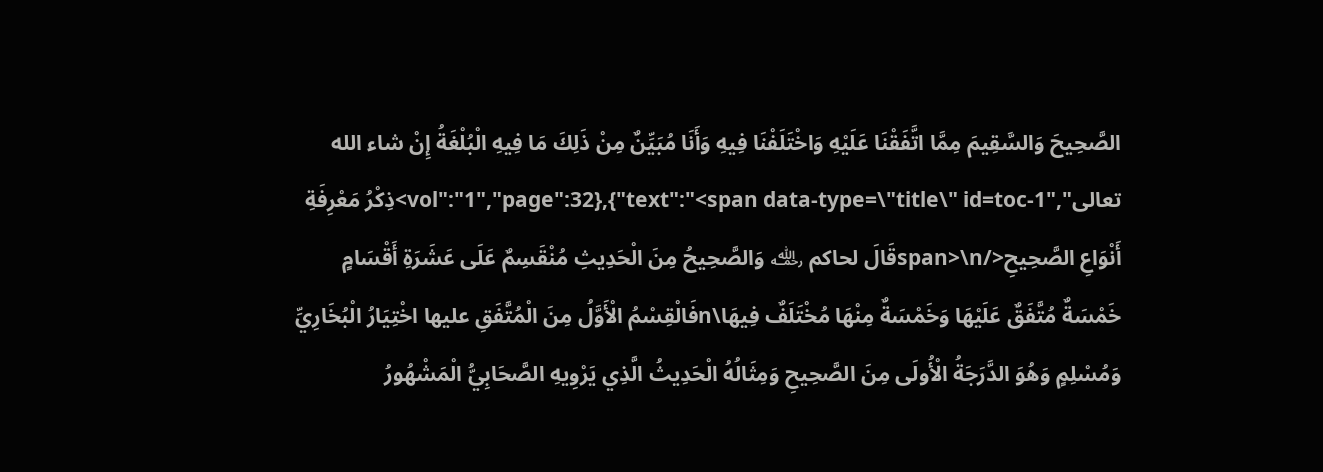الصَّحِيحَ وَالسَّقِيمَ مِمَّا اتَّفَقْنَا عَلَيْهِ وَاخْتَلَفْنَا فِيهِ وَأَنَا مُبَيِّنٌ مِنْ ذَلِكَ مَا فِيهِ الْبُلْغَةُ إِنْ شاء الله تعالى","vol":"1","page":32},{"text":"<span data-type=\"title\" id=toc-1>ذِكْرُ مَعْرِفَةِ أَنْوَاعِ الصَّحِيحِ</span>\nقَالَ لحاكم ﵀ وَالصَّحِيحُ مِنَ الْحَدِيثِ مُنْقَسِمٌ عَلَى عَشَرَةِ أَقْسَامٍ خَمْسَةٌ مُتَّفَقٌ عَلَيْهَا وَخَمْسَةٌ مِنْهَا مُخْتَلَفٌ فِيهَا\nفَالْقِسْمُ الْأَوَّلُ مِنَ الْمُتَّفَقِ عليها اخْتِيَارُ الْبُخَارِيِّ وَمُسْلِمٍ وَهُوَ الدَّرَجَةُ الْأُولَى مِنَ الصَّحِيحِ وَمِثَالُهُ الْحَدِيثُ الَّذِي يَرْوِيهِ الصَّحَابِيُّ الْمَشْهُورُ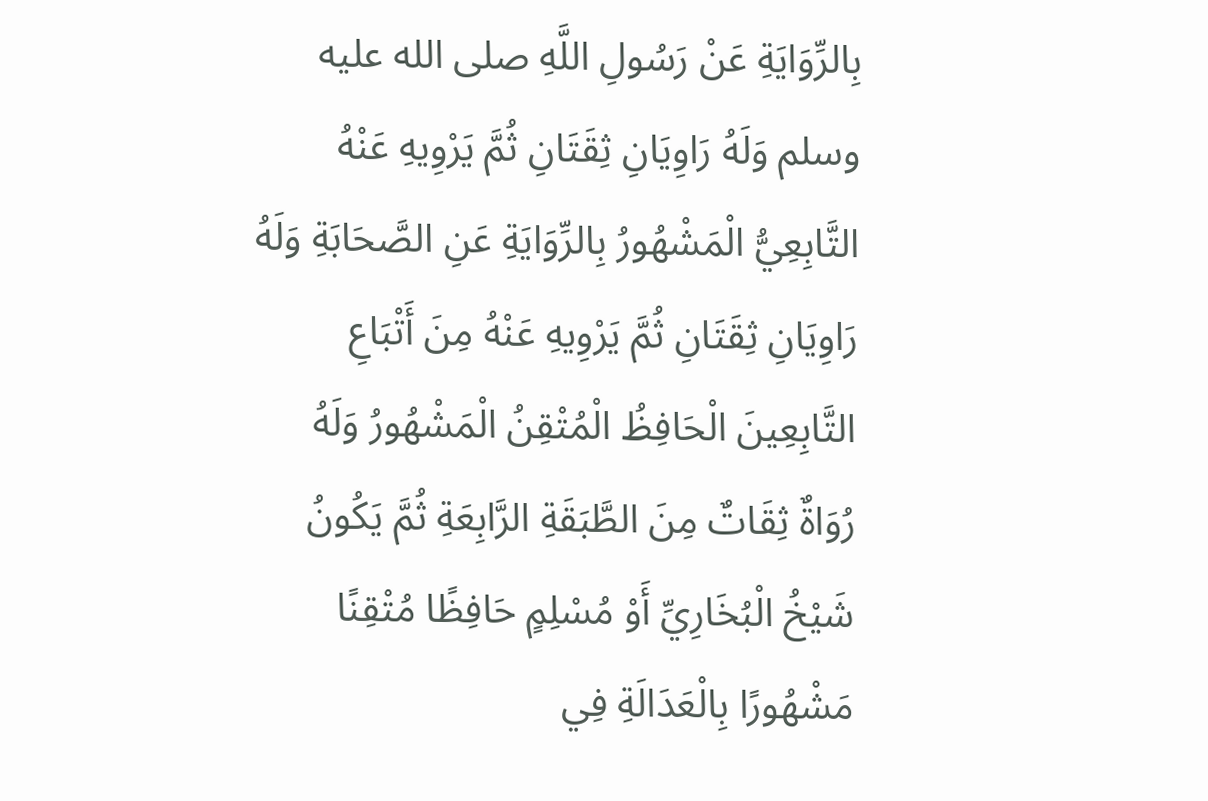بِالرِّوَايَةِ عَنْ رَسُولِ اللَّهِ صلى الله عليه وسلم وَلَهُ رَاوِيَانِ ثِقَتَانِ ثُمَّ يَرْوِيهِ عَنْهُ التَّابِعِيُّ الْمَشْهُورُ بِالرِّوَايَةِ عَنِ الصَّحَابَةِ وَلَهُ رَاوِيَانِ ثِقَتَانِ ثُمَّ يَرْوِيهِ عَنْهُ مِنَ أَتْبَاعِ التَّابِعِينَ الْحَافِظُ الْمُتْقِنُ الْمَشْهُورُ وَلَهُ رُوَاةٌ ثِقَاتٌ مِنَ الطَّبَقَةِ الرَّابِعَةِ ثُمَّ يَكُونُ شَيْخُ الْبُخَارِيِّ أَوْ مُسْلِمٍ حَافِظًا مُتْقِنًا مَشْهُورًا بِالْعَدَالَةِ فِي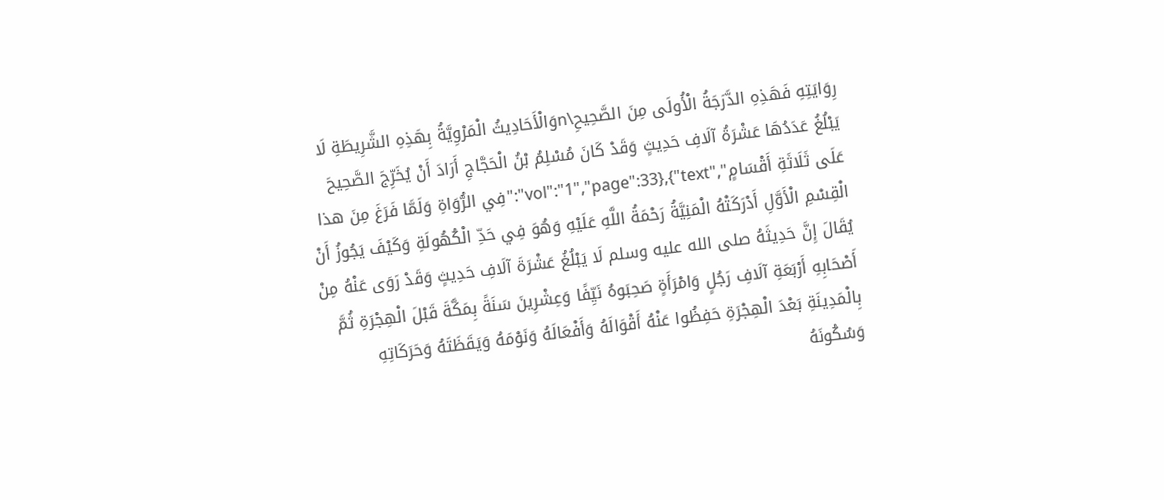رِوَايَتِهِ فَهَذِهِ الدَّرَجَةُ الْأُولَى مِنَ الصَّحِيحِ\nوَالْأَحَادِيثُ الْمَرْوِيَّةُ بِهَذِهِ الشَّرِيطَةِ لَا يَبْلُغُ عَدَدُهَا عَشْرَةُ آلَافِ حَدِيثٍ وَقَدْ كَانَ مُسْلِمُ بْنُ الْحَجَّاجِ أَرَادَ أَنْ يُخَرِّجَ الصَّحِيحَ عَلَى ثَلَاثَةِ أَقْسَامٍ","vol":"1","page":33},{"text":"فِي الرُّوَاةِ وَلَمَّا فَرَغَ مِنَ هذا الْقِسْمِ الْأَوَّلِ أَدْرَكَتْهُ الْمَنِيَّةُ رَحْمَةُ اللَّهِ عَلَيْهِ وَهُوَ فِي حَدِّ الْكُهُولَةِ وَكَيْفَ يَجُوزُ أَنْ يُقَالَ إِنَّ حَدِيثَهُ صلى الله عليه وسلم لَا يَبْلُغُ عَشْرَةَ آلَافِ حَدِيثٍ وَقَدْ رَوَى عَنْهُ مِنْ أَصْحَابِهِ أَرْبَعَةِ آلَافِ رَجُلٍ وَامْرَأَةٍ صَحِبَوهُ نَيِّفًا وَعِشْرِينَ سَنَةً بِمَكَّةَ قَبْلَ الْهِجْرَةِ ثُمَّ بِالْمَدِينَةِ بَعْدَ الْهِجْرَةِ حَفِظُوا عَنْهُ أَقْوَالَهُ وَأَفْعَالَهُ وَنَوْمَهُ وَيَقَظَتَهُ وَحَرَكَاتِهِ وَسُكُونَهُ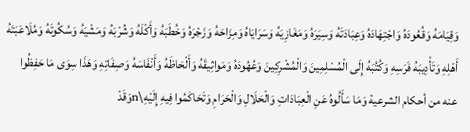وَقِيَامَهُ وَقُعُودَهُ وَاجْتِهَادَهُ وَعِبَادَتَهُ وَسِيَرَهُ وَمَغَازِيَهُ وَسَرَايَاهُ وَمِزَاحَهُ وَزَجْرَهُ وَخُطَبَهُ وَأَكْلَهُ وَشُرْبَهُ وَمَشْيَهُ وَسُكُوتَهُ وَمُلَاعَبَتَهُ أَهْلِهِ وَتَأْدِيبَهُ فَرَسِهِ وَكُتُبَهُ إِلَى الْمُسْلِمِينَ وَالْمُشْرِكِينَ وَعُهُودَهُ وَمَواثِيقَهُ وَأَلْحَاظَهُ وَأَنْفَاسَهُ وَصِفَاتِهِ وَهَذَا سِوَى مَا حَفِظُوا عنه من أحكام الشرعية وَمَا سَأَلُوهُ عَنِ الْعِبَادَاتِ وَالْحَلَالِ وَالْحَرَامِ وَتَحَاكَمُوا فِيهِ إِلَيْهِ\nوَقَدْ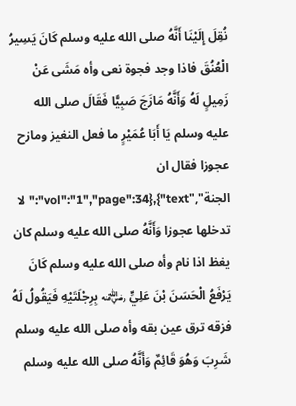نُقِلَ إِلَيْنَا أَنَّهُ صلى الله عليه وسلم كَانَ يَسِيرُ الْعُنُقَ فاذا وجد فجوة نعى وأه مَشَى عَنْ زَمِيلٍ لَهُ وَأَنَّهُ مَازَجَ صَبِيًّا فَقَالَ صلى الله عليه وسلم يَا أَبَا عُمَيْرٍ ما فعل النغيز ومازح عجوزا فقال ان الجنة","vol":"1","page":34},{"text":"لا تدخلها عجوزا وَأَنَّهُ صلى الله عليه وسلم كان يغظ اذا نام وأه صلى الله عليه وسلم كَانَ يَرْفَعُ الْحَسَنَ بْنَ عَلِيٍّ ﵁ بِرِجْلَتَيْهِ فَيَقُولُ لَهُ فزقه ترق عين بقه وأه صلى الله عليه وسلم شَرِبَ وَهُوَ قَائِمٌ وَأَنَّهُ صلى الله عليه وسلم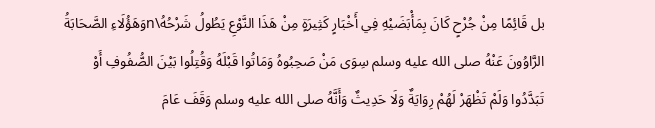بل قَائِمًا مِنْ جُرْحٍ كَانَ بِمَأْبَضَيْهِ فِي أَخْبَارٍ كَثِيرَةٍ مِنْ هَذَا النَّوْعِ يَطُولُ شَرْحُهُ\nوَهَؤُلَاءِ الصَّحَابَةُ الرَّاوُونَ عَنْهُ صلى الله عليه وسلم سِوَى مَنْ صَحِبُوهُ وَمَاتُوا قَبْلَهُ وَقُتِلُوا بَيْنَ الصُّفُوفِ أَوْ تَبَدَّدُوا وَلَمْ تَظْهَرْ لَهُمْ رِوَايَةٌ وَلَا حَدِيثٌ وَأَنَّهُ صلى الله عليه وسلم وَقَفَ عَامَ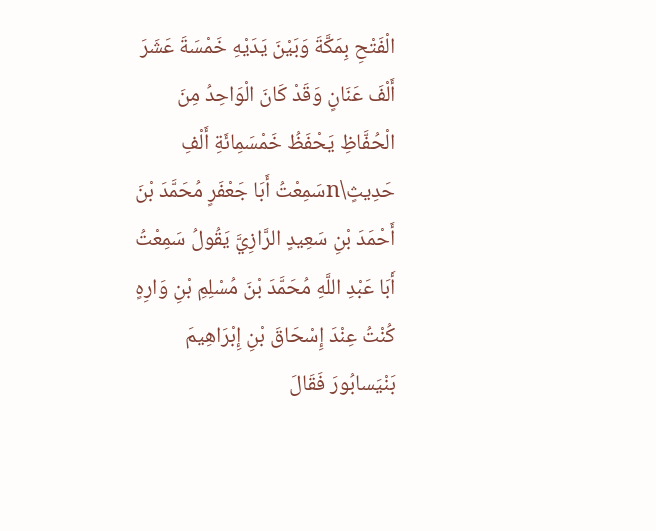الْفَتْحِ بِمَكَّةَ وَبَيْنَ يَدَيْهِ خَمْسَةَ عَشَرَ أَلْفَ عَنَانٍ وَقَدْ كَانَ الْوَاحِدُ مِنَ الْحُفَّاظِ يَحْفَظُ خَمْسَمِائَةِ أَلْفِ حَدِيثٍ\nسَمِعْتُ أَبَا جَعْفَرٍ مُحَمَّدَ بْنَ أَحْمَدَ بْنِ سَعِيدٍ الرَّازِيَّ يَقُولُ سَمِعْتُ أَبَا عَبْدِ اللَّهِ مُحَمَّدَ بْنَ مُسْلِمِ بْنِ وَارِهٍ كُنْتُ عِنْدَ إِسْحَاقَ بْنِ إِبْرَاهِيمَ بَنْيَسابُورَ فَقَالَ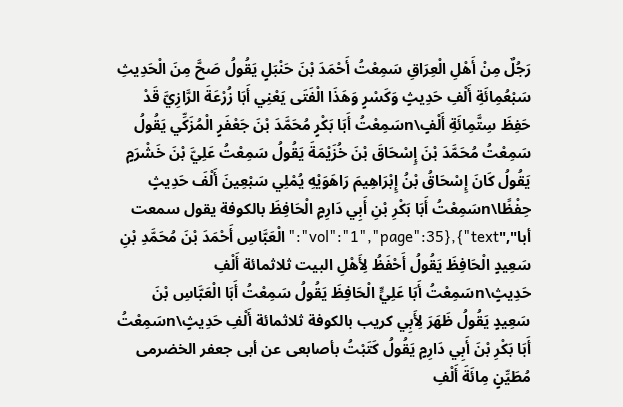رَجُلٌ مِنْ أَهْلِ الْعِرَاقِ سَمِعْتُ أَحْمَدَ بْنَ حَنْبَلٍ يَقُولُ صَحَّ مِنَ الْحَدِيثِ سَبْعُمِائَةِ أَلْفِ حَدِيثٍ وَكَسْرٍ وَهَذَا الْفَتَى يَعْنِي أَبَا زُرْعَةَ الرَّازِيَّ قَدْ حَفِظَ سِتَّمِائَةِ أَلْفٍ\nسَمِعْتُ أَبَا بَكْرٍ مُحَمَّدَ بْنَ جَعْفَرٍ الْمُزَكِّي يَقُولُ سَمِعْتُ مُحَمَّدَ بْنَ إِسْحَاقَ بْنَ خُزَيْمَةَ يَقُولُ سَمِعْتُ عَلِيَّ بْنَ خَشْرَمٍ يَقُولُ كَانَ إِسْحَاقُ بْنُ إِبْرَاهِيمَ رَاهَوَيْهِ يُمْلِي سَبْعِينَ أَلْفَ حَدِيثٍ حِفْظًا\nسَمِعْتُ أَبَا بَكْرِ بْنِ أَبِي دَارِمٍ الْحَافِظَ بالكوفة يقول سمعت أبا","vol":"1","page":35},{"text":"الْعَبَّاسِ أَحْمَدَ بْنَ مُحَمَّدِ بْنِ سَعِيدٍ الْحَافِظَ يَقُولُ أَحْفَظُ لِأَهْلِ البيت ثلاثمائة أَلْفِ حَدِيثٍ\nسَمِعْتُ أَبَا عَلِيٍّ الْحَافِظَ يَقُولُ سَمِعْتُ أَبَا الْعَبَّاسِ بْنَ سَعِيدٍ يَقُولُ ظَهَرَ لِأَبِي كريب بالكوفة ثلاثمائة أَلْفِ حَدِيثٍ\nسَمِعْتُ أَبَا بَكْرِ بْنَ أَبِي دَارِمٍ يَقُولُ كَتَبْتُ بأصابعى عن أبى جعفر الخضرمى مُطَيِّنٍ مِائَةَ أَلْفِ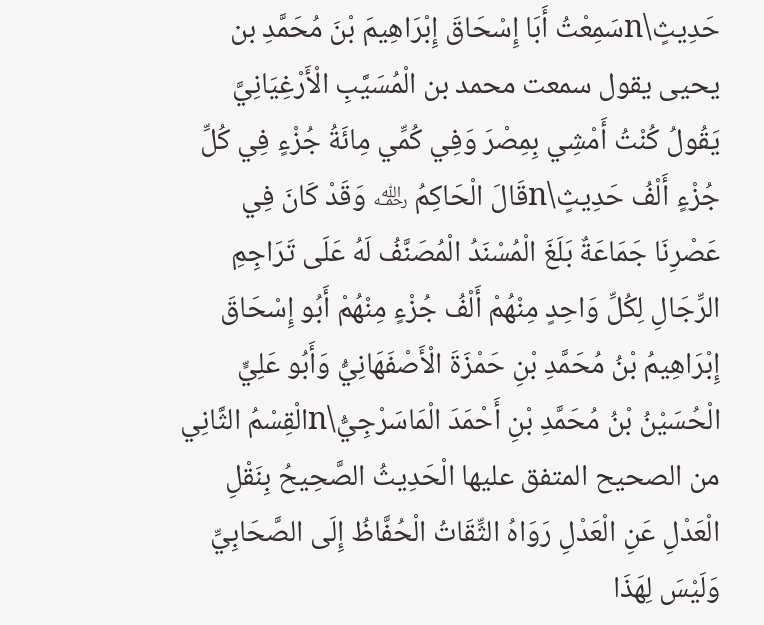حَدِيثٍ\nسَمِعْتُ أَبَا إِسْحَاقَ إِبْرَاهِيمَ بْنَ مُحَمَّدِ بن يحيى يقول سمعت محمد بن الْمُسَيَّبِ الْأَرْغِيَانِيَّ يَقُولُ كُنْتُ أَمْشِي بِمِصْرَ وَفِي كُمِّي مِائَةُ جُزْءٍ فِي كُلِّ جُزْءٍ أَلْفُ حَدِيثٍ\nقَالَ الْحَاكِمُ ﵀ وَقَدْ كَانَ فِي عَصْرِنَا جَمَاعَةٌ بَلَغَ الْمُسْنَدُ الْمُصَنَّفُ لَهُ عَلَى تَرَاجِمِ الرِّجَالِ لِكُلِّ وَاحِدٍ مِنْهُمْ أَلْفُ جُزْءٍ مِنْهُمْ أَبُو إِسْحَاقَ إِبْرَاهِيمُ بْنُ مُحَمَّدِ بْنِ حَمْزَةَ الْأَصْفَهَانِيُّ وَأَبُو عَلِيٍّ الْحُسَيْنُ بْنُ مُحَمَّدِ بْنِ أَحْمَدَ الْمَاسَرْجِيُّ\nالْقِسْمُ الثَّانِي من الصحيح المتفق عليها الْحَدِيثُ الصَّحِيحُ بِنَقْلِ الْعَدْلِ عَنِ الْعَدْلِ رَوَاهُ الثِّقَاتُ الْحُفَّاظُ إِلَى الصَّحَابِيِّ وَلَيْسَ لِهَذَا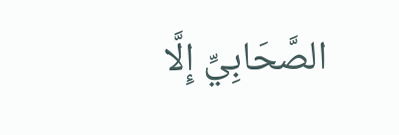الصَّحَابِيِّ إِلَّا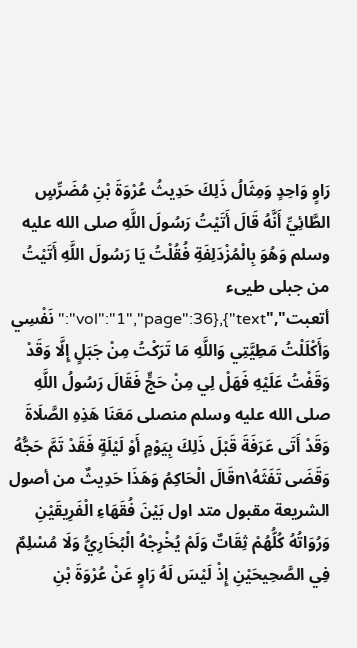رَاوٍ وَاحِدٍ وَمِثَالُ ذَلِكَ حَدِيثُ عُرْوَةَ بْنِ مُضَرِّسٍ الطَّائِيِّ أَنَّهُ قَالَ أَتَيْتُ رَسُولَ اللَّهِ صلى الله عليه وسلم وَهُوَ بِالْمُزْدَلِفَةِ فُقُلْتُ يَا رَسُولَ اللَّهِ أَتَيْتُ من جبلى طيىء أتعبت","vol":"1","page":36},{"text":"نَفْسِي وَأَكْلَلْتُ مَطِيَّتِي وَاللَّهِ مَا تَرَكْتُ مِنْ جَبَلٍ إِلَّا وَقَدْ وَقَفْتُ عَلَيْهِ فَهَلْ لِي مِنْ حَجٍّ فَقَالَ رَسُولُ اللَّهِ صلى الله عليه وسلم منصلى مَعَنَا هَذِهِ الصَّلَاةَ وَقَدْ أَتَى عَرَفَةَ قَبْلَ ذَلِكَ بِيَوْمٍ أَوْ لَيْلَةٍ فَقَدْ تَمَّ حَجُّهُ وَقَضَى تَفَثَهُ\nقَالَ الْحَاكِمُ وَهَذَا حَدِيثٌ من أصول الشريعة مقبول متد اول بَيْنَ فُقَهَاءِ الْفَرِيقَيْنِ وَرُوَاتُهُ كُلُّهُمْ ثِقَاتٌ وَلَمْ يُخْرِجْهُ الْبُخَارِيُّ وَلَا مُسْلِمٌ فِي الصَّحِيحَيْنِ إِذْ لَيْسَ لَهُ رَاوٍ عَنْ عُرْوَةَ بْنِ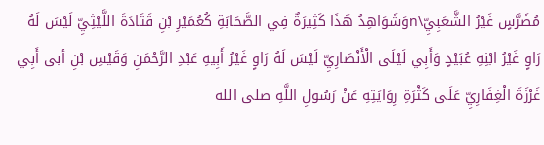مُضَرَّسٍ غَيْرُ الشَّعَبِيِّ\nوَشَوَاهِدُ هَذَا كَثِيرَةٌ فِي الصَّحَابَةِ كُعُمَيْرِ بْنِ قَتَادَةَ اللَّيْثِيِّ لَيْسَ لَهُ رَاوٍ غَيْرُ ابْنِهِ عُبَيْدٍ وَأَبِي لَيْلَى الْأَنْصَارِيِّ لَيْسَ لَهُ رَاوٍ غَيْرُ أَبِيهِ عَبْدِ الرَّحْمَنِ وَقَيْسِ بْنِ أبى أَبِي غَرْزَةَ الْغِفَارِيِّ عَلَى كَثْرَةِ رِوَايَتِهِ عَنْ رَسُولِ اللَّهِ صلى الله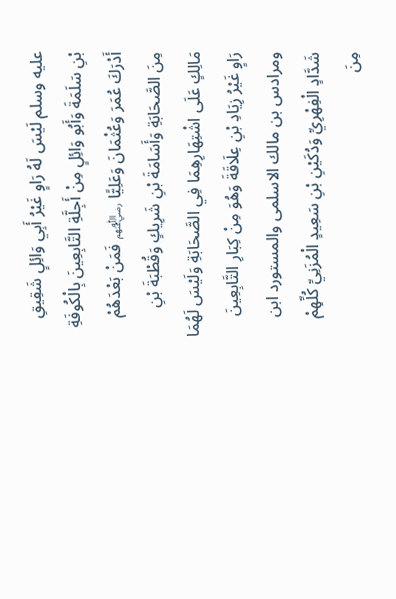عليه وسلم لَيْسَ لَهُ رَاوٍ غَيْرُ أَبِي وَائِلٍ شَقِيقِ بْنِ سَلَمَةَ وَأَبُو وَائِلٍ مِنْ أَجِلَّةِ التَّابِعِينَ بِالْكُوفَةِ أَدْرَكَ عُمَرَ وَعُثْمَانَ وَعَلِيًّا ﵃ فَمَنْ بَعْدَهُمْ مِنَ الصَّحَابَةِ وَأَسَامَةَ بْنِ شَرِيكٍ وَقُطْبَةَ بْنِ مَالِكٍ عَلَى اشْتِهَارِهِمَا فِي الصَّحَابَةِ وَلَيْسَ لَهُمَا رَاوٍ غَيْرُ زِيَادِ بْنِ عِلَاقَةَ وَهُوَ مِنْ كِبَارِ التَّابِعِينَ ومرادس بن مالك الاسلمى والمستورد ابن شَدَّادٍ الْفِهْرِيِّ وَدُكَيْنِ بْنِ سَعِيدٍ الْمُزَنِيِّ كُلِّهِمْ مِنَ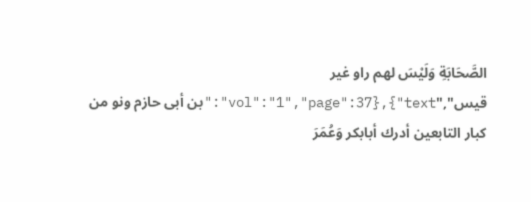الصَّحَابَةِ وَلَيْسَ لهم راو غير قيس","vol":"1","page":37},{"text":"بن أبى حازم ونو من كبار التابعين أدرك أبابكر وَعُمَرَ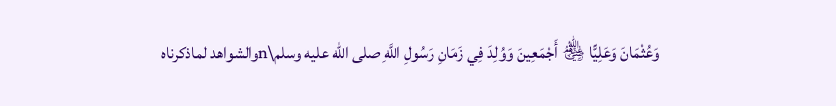وَعُثْمَانَ وَعَلِيًّا ﵃ أَجْمَعِينَ وَوُلِدَ فِي زَمَانِ رَسُولِ اللَّهِ صلى الله عليه وسلم\nوالشواهد لماذكرناه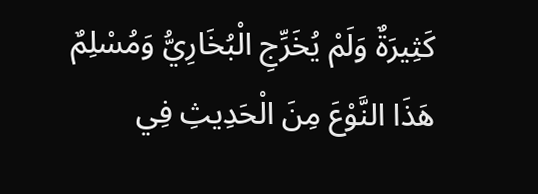كَثِيرَةٌ وَلَمْ يُخَرِّجِ الْبُخَارِيُّ وَمُسْلِمٌ هَذَا النَّوْعَ مِنَ الْحَدِيثِ فِي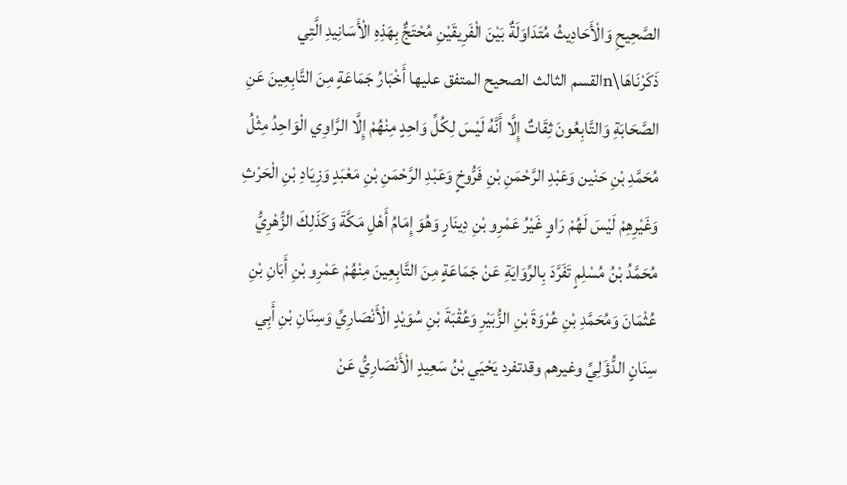الصَّحِيحِ وَالْأَحَادِيثُ مُتَدَاوَلَةٌ بَيْنَ الْفَرِيقَيْنِ مُحْتَجٌّ بِهَذِهِ الْأَسَانِيدِ الَّتِي ذَكَرْنَاهَا\nالقسم الثالث الصحيح المتفق عليها أَخْبَارُ جَمَاعَةٍ مِنَ التَّابِعِينَ عَنِ الصَّحَابَةِ وَالتَّابِعُونَ ثِقَاتٌ إِلَّا أَنَّهُ لَيْسَ لِكُلِّ وَاحِدٍ مِنْهُمْ إِلَّا الرَّاوِي الْوَاحِدُ مِثْلُ مُحَمَّدِ بْنِ حَنْين وَعَبْدِ الرَّحْمَنِ بْنِ فَرُّوخٍ وَعَبْدِ الرَّحْمَنِ بْنِ مَعْبَدٍ وَزِيَادِ بْنِ الْحَرْثِ وَغَيْرِهِمْ لَيْسَ لَهُمْ رَاوٍ غَيْرُ عَمْرِو بْنِ دِينَارٍ وَهُوَ إِمَامُ أَهْلِ مَكَّةَ وَكَذَلِكَ الزُّهْرِيُّ مُحَمَّدُ بْنُ مُسْلِمٍ تَفَرَّدَ بِالرِّوَايَةِ عَنْ جَمَاعَةٍ مِنَ التَّابِعِينَ مِنْهُمْ عَمْرِو بْنِ أَبَانِ بْنِ عُثْمَانَ وَمُحَمَّدِ بْنِ عُرْوَةَ بْنِ الزُّبَيْرِ وَعُقْبَةَ بْنِ سُوَيْدٍ الْأَنْصَارِيِّ وَسِنَانِ بْنِ أَبِي سِنَانٍ الدُّؤَلِيِّ وغيرهم وقدتفرد يَحْيَي بْنُ سَعِيدٍ الْأَنْصَارِيُّ عَنْ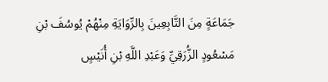جَمَاعَةٍ مِنَ التَّابِعِينَ بِالرِّوَايَةِ مِنْهُمْ يُوسُفَ بْنِ مَسْعُودٍ الزُّرَقِيِّ وَعَبْدِ اللَّهِ بْنِ أُنَيْسٍ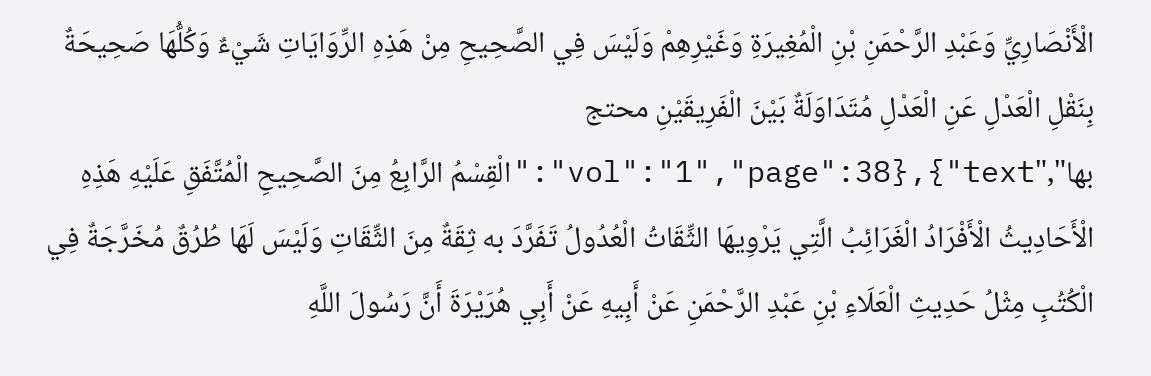الْأَنْصَارِيِّ وَعَبْدِ الرَّحْمَنِ بْنِ الْمُغِيرَةِ وَغَيْرِهِمْ وَلَيْسَ فِي الصَّحِيحِ مِنْ هَذِهِ الرِّوَايَاتِ شَيْءٌ وَكُلُّهَا صَحِيحَةٌ بِنَقْلِ الْعَدْلِ عَنِ الْعَدْلِ مُتَدَاوَلَةٌ بَيْنَ الْفَرِيقَيْنِ محتج بها","vol":"1","page":38},{"text":"الْقِسْمُ الرَّابِعُ مِنَ الصَّحِيحِ الْمُتَّفَقِ عَلَيْهِ هَذِهِ الْأَحَادِيثُ الْأَفْرَادُ الْغَرَائِبُ الَّتِي يَرْوِيهَا الثِّقَاتُ الْعُدُولُ تَفَرَّدَ به ثِقَةٌ مِنَ الثِّقَاتِ وَلَيْسَ لَهَا طُرُقٌ مُخَرَّجَةٌ فِي الْكُتُبِ مِثْلُ حَدِيثِ الْعَلَاءِ بْنِ عَبْدِ الرَّحْمَنِ عَنْ أَبِيهِ عَنْ أَبِي هُرَيْرَةَ أَنَّ رَسُولَ اللَّهِ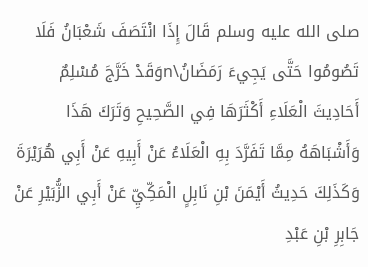صلى الله عليه وسلم قَالَ إِذَا انْتَصَفَ شَعْبَانُ فَلَا تَصُومُوا حَتَّى يَجِيءَ رَمَضَانُ\nوَقَدْ خَرَّجَ مُسْلِمٌ أَحَادِيثَ الْعَلَاءِ أَكْثَرَهَا فِي الصَّحِيحِ وَتَرَكَ هَذَا وَأَشْبَاهَهُ مِمَّا تَفَرَّدَ بِهِ الْعَلَاءُ عَنْ أَبِيهِ عَنْ أَبِي هُرَيْرَةَ وَكَذَلِكَ حَدِيثُ أَيْمَنَ بْنِ نَابِلٍ الْمَكِّيِّ عَنْ أَبِي الزُّبَيْرِ عَنْ جَابِرِ بْنِ عَبْدِ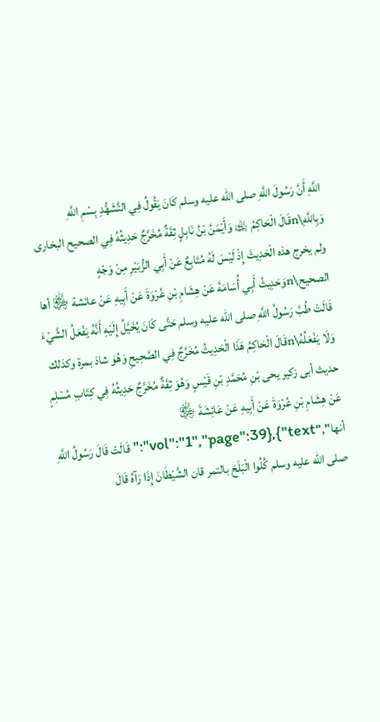اللَّهِ أَنَّ رَسُولَ اللَّهِ صلى الله عليه وسلم كَانَ يَقُولُ فِي التَّشَهُّدِ بِسْمِ اللَّهِ وَبِاللَّهِ\nقَالَ الْحَاكِمُ ﵀ وَأَيْمَنُ بْنُ نَابِلٍ ثِقَةٌ مُخَرَّجٌ حَدِيثُهُ فِي الصحيح البخارى ولم يخرج هذه الْحَدِيثَ إِذْ لَيْسَ لَهُ مُتَابِعٌ عَنْ أَبِي الزُّبَيْرِ مِنْ وَجْهٍ الصحيح\nوَحَدِيثُ أَبِي أُسَامَةَ عَنْ هِشَامِ بْنِ عُرْوَةَ عَنْ أَبِيهِ عَنْ عائشة ﵂ أها قَالَتْ طُبَّ رَسُولُ اللَّهِ صلى الله عليه وسلم حَتَّى كَانَ يُخَيَّلُ إِلَيْهِ أَنَّهُ يَفْعَلُ الشَّيْءَ وَلَا يَفْعَلُهُ\nقَالَ الْحَاكِمُ هَذَا الْحَدِيثُ مُخَرَّجٌ فِي الصَّحِيحِ وَهُوَ شاذ بمرة وكذلك حديث أبى زكير يحى بْنِ مُحَمَّدِ بْنِ قَيْسٍ وَهُوَ ثِقَةٌ مُخَرَّجٌ حَدِيثُهُ فِي كِتَابِ مُسْلِمٍ عَنْ هِشَامِ بْنِ عُرْوَةَ عَنْ أَبِيهِ عَنْ عَائِشَةَ ﵂ أنها","vol":"1","page":39},{"text":"قَالَتْ قَالَ رَسُولُ اللَّهِ صلى الله عليه وسلم كُلُوا الْبَلَحَ بالتمر قان الشَّيْطَانَ إِذَا رَآهُ قَالَ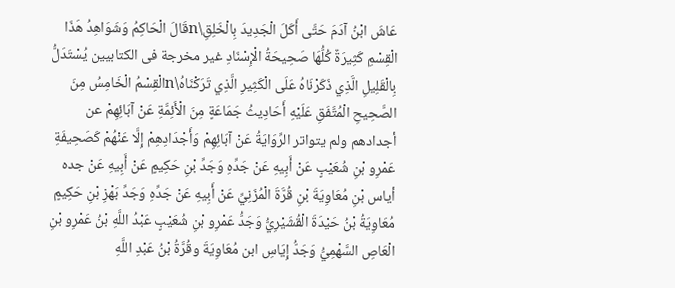عَاشَ ابْنُ آدَمَ حَتَّى أَكَلَ الْجَدِيدَ بِالْخَلِقِ\nقَالَ الْحَاكِمُ وَشَوَاهِدُ هَذَا الْقِسْمِ كَثِيرَةٌ كُلُّهَا صَحِيحَةُ الْإِسْنَادِ غير مخرجة فى الكتابيين يُسْتَدَلُّ بِالْقَلِيلِ الَّذِي ذَكَرْنَاهُ عَلَى الْكَثِيرِ الَّذِي تَرَكْنَاهُ\nالْقِسْمُ الْخَامِسُ مِنَ الصَّحِيحِ الْمُتَّفَقِ عَلَيْهِ أَحَادِيثُ جَمَاعَةٍ مِنَ الْأَئِمَّةِ عَنْ آبَائِهِمْ عن أجدادهم ولم يتواتر الرِّوَايَةُ عَنْ آبَائِهِمْ وَأَجْدَادِهِمْ إِلَّا عَنْهُمْ كَصَحِيفَةِ عَمْرِو بْنِ شُعَيْبٍ عَنْ أَبِيهِ عَنْ جَدِّهِ وَجَدِّ بْنِ حَكِيمٍ عَنْ أَبِيهِ عَنْ جده أياس بْنِ مُعَاوِيَةَ بْنِ قُرَّةَ الْمُزَنِيِّ عَنْ أَبِيهِ عَنْ جَدِّهِ وَجَدِّ بَهْزِ بْنِ حَكِيمٍ مُعَاوِيَةُ بْنُ حَيْدَةَ الْقُشَيْرِيُّ وَجَدُّ عَمْرِو بْنِ شُعَيْبٍ عَبْدُ اللَّهِ بْنُ عَمْرِو بْنِ الْعَاصِ السَّهْمِيُّ وَجَدُّ إِيَاسِ ابن مُعَاوِيَةَ وقُرَّةُ بْنُ عَبْدِ اللَّهِ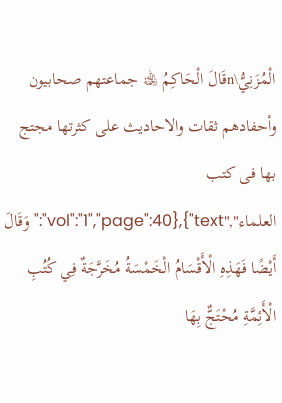الْمُزَنِيُّ\nقَالَ الْحَاكِمُ ﵀ جماعتهم صحابيون وأحفادهم ثقات والاحاديث على كثرتها مجتج بها فى كتب العلماء","vol":"1","page":40},{"text":"وَقَالَ أَيْضًا فَهَذِهِ الْأَقْسَامُ الْخَمْسَةُ مُخَرَّجَةٌ فِي كُتُبِ الْأَئِمَّةِ مُحْتَجٌّ بِهَا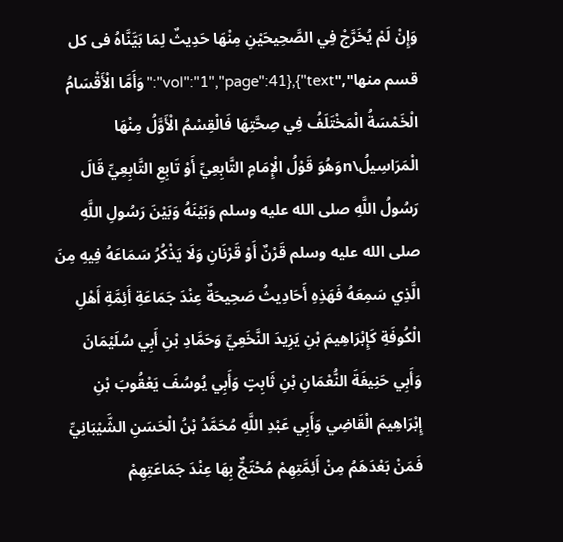وَإِنْ لَمْ يُخَرَّجْ فِي الصَّحِيحَيْنِ مِنْهَا حَدِيثٌ لِمَا بَيَّنَّاهُ فى كل قسم منها","vol":"1","page":41},{"text":"وَأَمَّا الْأَقْسَامُ الْخَمْسَةُ الْمَخْتَلَفُ فِي صِحَّتِهَا فَالْقِسْمُ الْأَوَّلُ مِنْهَا الْمَرَاسِيلُ\nوَهُوَ قَوْلُ الْإِمَامِ التَّابِعِيِّ أَوْ تَابِعِ التَّابِعِيِّ قَالَ رَسُولُ اللَّهِ صلى الله عليه وسلم وَبَيْنَهُ وَبَيْنَ رَسُولِ اللَّهِ صلى الله عليه وسلم قَرْنٌ أَوْ قَرْنَانِ وَلَا يَذْكُرُ سَمَاعَهُ فِيهِ مِنَ الَّذِي سَمِعَهُ فَهَذِهِ أَحَادِيثُ صَحِيحَةٌ عِنْدَ جَمَاعَةِ أَئِمَّةِ أَهْلِ الْكُوفَةِ كَإِبْرَاهِيمَ بْنِ يَزِيدَ النَّخَعِيِّ وَحَمَّادِ بْنِ أَبِي سُلَيْمَانَ وَأَبِي حَنِيفَةَ النُّعْمَانِ بْنِ ثَابِتٍ وَأَبِي يُوسُفَ يَعْقُوبَ بْنِ إِبْرَاهِيمَ الْقَاضِي وَأَبِي عَبْدِ اللَّهِ مُحَمَّدُ بْنُ الْحَسَنِ الشَّيْبَانِيِّ فَمَنْ بَعْدَهَمُ مِنْ أَئِمَّتِهِمْ مُحْتَجٌّ بِهَا عِنْدَ جَمَاعَتِهِمْ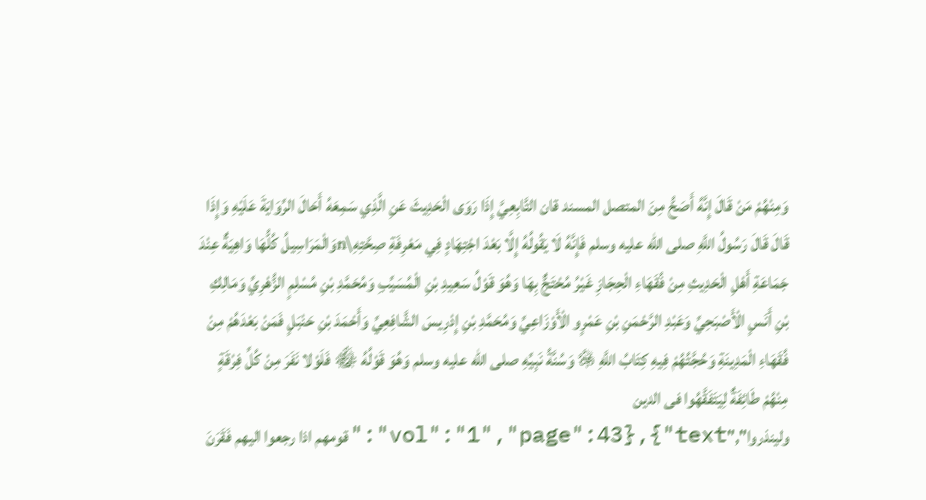وَمِنْهُمْ مَنْ قَالَ إِنَّهُ أَصَحُّ مِنَ المتصل المسند قان التَّابِعِيَّ إِذَا رَوَى الْحَدِيثَ عَنِ الَّذِي سَمِعَهُ أَحَالَ الرِّوَايَةَ عَلَيْهِ وَإِذَا قَالَ قَالَ رَسُولُ اللَّهِ صلى الله عليه وسلم فَإِنَّهُ لَا يَقُولُهُ إِلَّا بَعْدَ اجْتِهَادٍ فِي مَعْرِفَةِ صِحَّتِهِ\nوَالْمَرَاسِيلُ كُلُّهَا وَاهِيَةٌ عِنْدَ جَمَاعَةِ أَهْلِ الْحَدِيثِ مِنْ فُقَهَاءِ الْحِجَازِ غَيْرُ مُحْتَجٌّ بِهَا وَهُوَ قَوْلُ سَعِيدِ بْنِ الْمُسَيِّبِ وَمُحَمَّدِ بْنِ مُسْلِمٍ الزُّهْرِيِّ وَمَالِكِ بْنِ أَنَسٍ الْأَصْبَحِيِّ وَعَبْدِ الرَّحْمَنِ بْنِ عَمْرٍو الْأَوْزَاعِيِّ وَمُحَمَّدِ بْنِ إِدْرِيسَ الشَّافِعِيِّ وَأَحْمَدَ بْنِ حَنْبَلٍ فَمَنْ بَعْدَهُمْ مِنْ فُقَهَاءِ الْمَدِينَةِ وَحُجَّتُهُمْ فِيهِ كِتَابُ اللَّهِ ﷿ وَسُنَّةُ نَبِيِّهِ صلى الله عليه وسلم وَهُوَ قَوْلُهُ ﷾ فَلَوْلا نَفَرَ مِنْ كُلِّ فِرْقَةٍ مِنْهُمْ طَائِفَةٌ لِيَتَفَقَّهُوا فى الدين ولينذروا","vol":"1","page":43},{"text":"قومهم اذا رجعوا اليهم فَقَرَنَ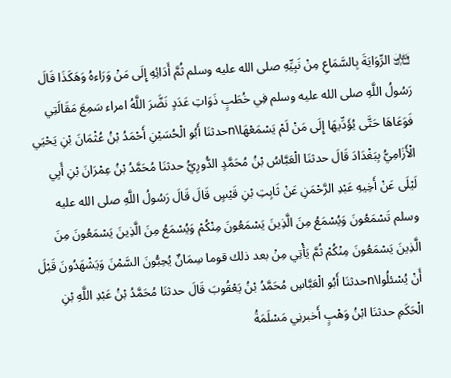﵎ الرِّوَايَةَ بِالسَّمَاعِ مِنْ نَبِيِّهِ صلى الله عليه وسلم ثُمَّ أَدَائِهِ إِلَى مَنْ وَرَاءهُ وَهَكَذَا قَالَ رَسُولُ اللَّهِ صلى الله عليه وسلم فِي خُطَبٍ ذَوَاتِ عَدَدٍ نَضَّرَ اللَّهُ امراء سَمِعَ مَقَالَتِي فَوَعَاهَا حَتَّى يُؤَدِّيهَا إِلَى مَنْ لَمْ يَسْمَعْهَا\nحدثنَا أَبُو الْحُسَيْنِ أَحْمَدُ بْنُ عُثْمَانَ بْنِ يَحْيَي الْأَزَامِيُّ بِبَغْدَادَ قَالَ حدثنَا الْعَبَّاسُ بْنُ مُحَمَّدٍ الدُّورِيُّ حدثنَا مُحَمَّدُ بْنُ عِمْرَانَ بْنِ أَبِي لَيْلَى عَنْ أَخِيهِ عَبْدِ الرَّحْمَنِ عَنْ ثَابِتِ بْنِ قَيْسٍ قَالَ قَالَ رَسُولُ اللَّهِ صلى الله عليه وسلم تَسْمَعُونَ وَيُسْمَعُ مِنَ الَّذِينَ يَسْمَعُونَ مِنْكُمْ وَيُسْمَعُ مِنَ الَّذِينَ يَسْمَعُونَ مِنَ الَّذِينَ يَسْمَعُونَ مِنْكُمْ ثُمَّ يَأْتِي مِنْ بعد ذلك قوما سِمَانٌ يُحِبُّونَ السَّمْنَ وَيَشْهَدُونَ قَبْلَ أَنْ يُسْئلُوا\nحدثنَا أَبُو الْعَبَّاسِ مُحَمَّدُ بْنُ يَعْقُوبَ قَالَ حدثنَا مُحَمَّدُ بْنُ عَبْدِ اللَّهِ بْنِ الْحَكَمِ حدثنَا ابْنُ وَهْبٍ أَخبرنِي مَسْلَمَةُ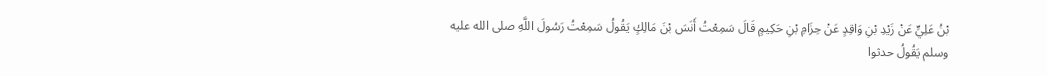بْنُ عَلِيٍّ عَنْ زَيْدِ بْنِ وَاقِدٍ عَنْ حِزَامِ بْنِ حَكِيمٍ قَالَ سَمِعْتُ أَنَسَ بْنَ مَالِكٍ يَقُولُ سَمِعْتُ رَسُولَ اللَّهِ صلى الله عليه وسلم يَقُولُ حدثوا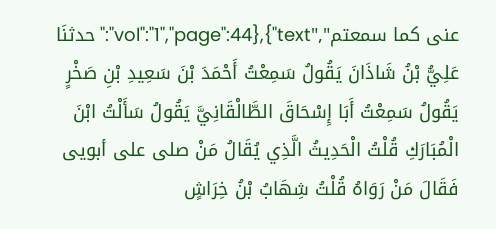عنى كما سمعتم","vol":"1","page":44},{"text":"حدثنَا عَلِيُّ بْنُ شَاذَانَ يَقُولُ سَمِعْتُ أَحْمَدَ بْنَ سَعِيدِ بْنِ صَخْرٍ يَقُولُ سَمِعْتُ أَبَا إِسْحَاقَ الطَّالْقَانِيَّ يَقُولُ سَأَلْتُ ابْنَ الْمُبَارَكِ قُلْتُ الْحَدِيثُ الَّذِي يُقَالُ مَنْ صلى على أبويى فَقَالَ مَنْ رَوَاهُ قُلْتُ شِهَابُ بْنُ خِرَاشٍ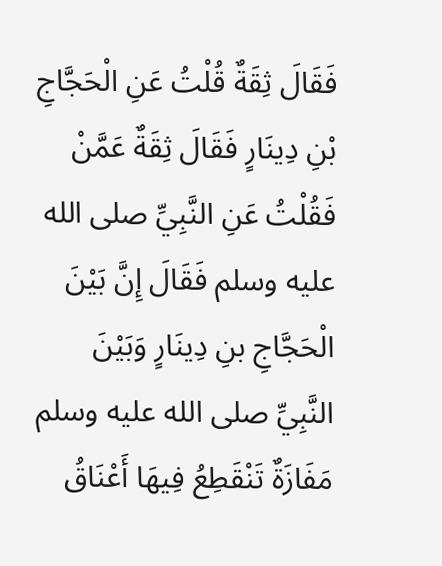فَقَالَ ثِقَةٌ قُلْتُ عَنِ الْحَجَّاجِ بْنِ دِينَارٍ فَقَالَ ثِقَةٌ عَمَّنْ فَقُلْتُ عَنِ النَّبِيِّ صلى الله عليه وسلم فَقَالَ إِنَّ بَيْنَ الْحَجَّاجِ بنِ دِينَارٍ وَبَيْنَ النَّبِيِّ صلى الله عليه وسلم مَفَازَةٌ تَنْقَطِعُ فِيهَا أَعْنَاقُ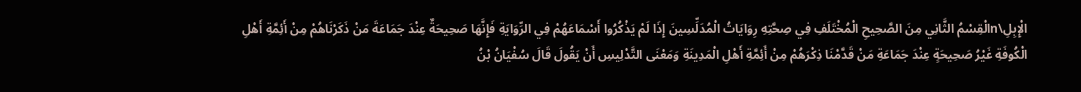الْإِبِلِ\nالْقِسْمُ الثَّانِي مِنَ الصَّحِيحِ الْمُخْتَلَفِ فِي صِحَّتِهِ رِوَايَاتُ الْمُدَلِّسِينَ إِذَا لَمْ يَذْكُرُوا أَسْمَاعَهُمْ فِي الرِّوَايَةِ فَإِنَّهَا صَحِيحَةٌ عِنْدَ جَمَاعَةَ مَنْ ذَكَرْنَاهُمْ مِنْ أَئِمَّةِ أَهْلِ الْكُوفَةِ غَيْرُ صَحِيحَةٍ عِنْدَ جَمَاعَةِ مَنْ قَدَّمْنَا ذِكْرَهُمْ مِنْ أَئِمَّةِ أَهْلِ الْمَدِينَةِ وَمَعْنَى التَّدْلِيسِ أَنْ يَقُولَ قَالَ سُفْيَانُ بْنُ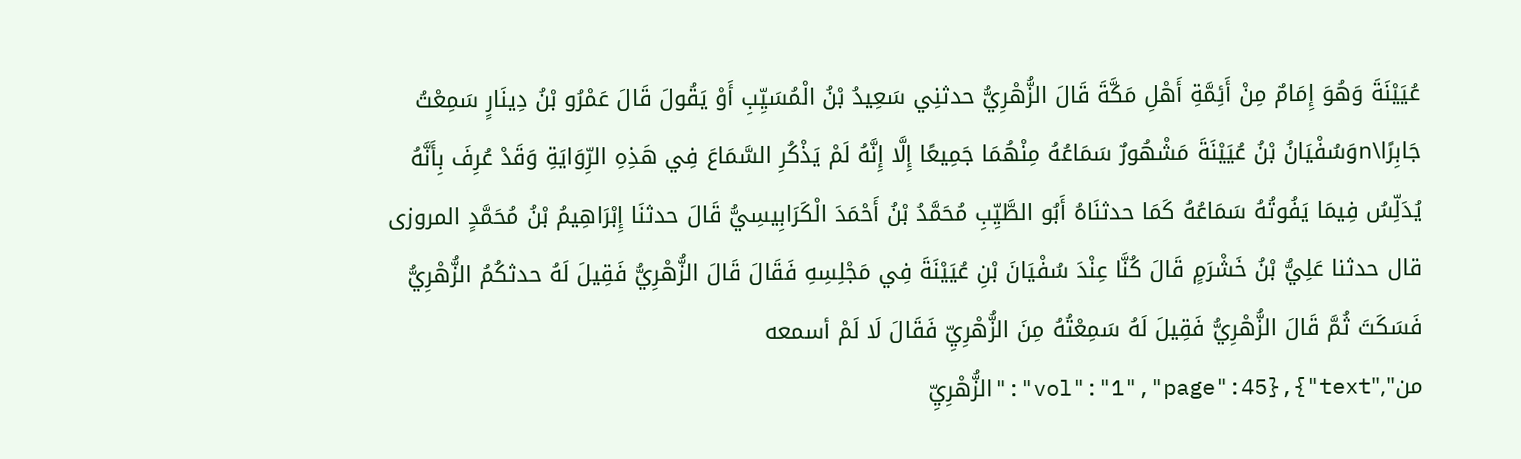عُيَيْنَةَ وَهُوَ إِمَامٌ مِنْ أَئِمَّةِ أَهْلِ مَكَّةَ قَالَ الزُّهْرِيُّ حدثنِي سَعِيدُ بْنُ الْمُسَيِّبِ أَوْ يَقُولَ قَالَ عَمْرُو بْنُ دِينَارٍ سَمِعْتُ جَابِرًا\nوَسُفْيَانُ بْنُ عُيَيْنَةَ مَشْهُورٌ سَمَاعُهُ مِنْهُمَا جَمِيعًا إِلَّا إِنَّهُ لَمْ يَذْكُرِ السَّمَاعَ فِي هَذِهِ الرِّوَايَةِ وَقَدْ عُرِفَ بِأَنَّهُ يُدَلِّسُ فِيمَا يَفُوتُهُ سَمَاعُهُ كَمَا حدثنَاهُ أَبُو الطَّيِّبِ مُحَمَّدُ بْنُ أَحْمَدَ الْكَرَابِيسِيُّ قَالَ حدثنَا إِبْرَاهِيمُ بْنُ مُحَمَّدٍ المروزى قال حدثنا عَلِيُّ بْنُ خَشْرَمٍ قَالَ كُنَّا عِنْدَ سُفْيَانَ بْنِ عُيَيْنَةَ فِي مَجْلِسِهِ فَقَالَ قَالَ الزُّهْرِيُّ فَقِيلَ لَهُ حدثكُمُ الزُّهْرِيُّ فَسَكَتَ ثُمَّ قَالَ الزُّهْرِيُّ فَقِيلَ لَهُ سَمِعْتُهُ مِنَ الزُّهْرِيِّ فَقَالَ لَا لَمْ أسمعه من","vol":"1","page":45},{"text":"الزُّهْرِيِّ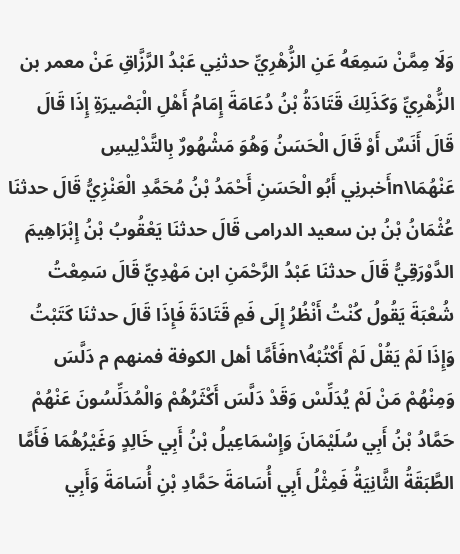وَلَا مِمَّنْ سَمِعَهُ عَنِ الزُّهْرِيِّ حدثنِي عَبْدُ الرَّزَّاقِ عَنْ معمر بن الزُّهْرِيِّ وَكَذَلِكَ قَتَادَةُ بْنُ دُعَامَةَ إِمَامُ أَهْلِ الْبَصْيرَةِ إِذَا قَالَ قَالَ أَنَسٌ أَوْ قَالَ الْحَسَنُ وَهُوَ مَشْهُورٌ بِالتَّدْلِيسِ عَنْهُمَا\nأَخبرنِي أَبُو الْحَسَنِ أَحْمَدُ بْنُ مُحَمَّدِ الْعَنْزِيُّ قَالَ حدثنَا عُثْمَانُ بْنُ بن سعيد الدرامى قَالَ حدثنَا يَعْقُوبُ بْنُ إِبْرَاهِيمَ الدَّوْرَقِيُّ قَالَ حدثنَا عَبْدُ الرَّحْمَنِ ابن مَهْدِيٍّ قَالَ سَمِعْتُ شُعْبَةَ يَقُولُ كُنْتُ أَنْظُرُ إِلَى فَمِ قَتَادَةَ فَإِذَا قَالَ حدثنَا كَتَبْتُ وَإِذَا لَمْ يَقُلْ لَمْ أَكْتُبْهُ\nفَأَمَّا أهل الكوفة فمنهم م دَلَّسَ وَمِنْهُمْ مَنْ لَمْ يُدَلِّسْ وَقَدْ دَلَّسَ أَكْثَرُهُمْ وَالْمُدَلِّسُونَ عَنْهُمْ حَمَّادُ بْنُ أَبِي سُلَيْمَانَ وَإِسْمَاعِيلُ بْنُ أَبِي خَالِدٍ وَغَيْرُهُمَا فَأَمَّا الطَّبَقَةُ الثَّانِيَةُ فَمِثْلُ أَبِي أُسَامَةَ حَمَّادِ بْنِ أُسَامَةَ وَأَبِي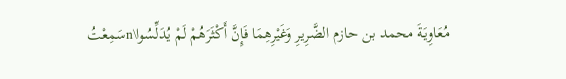مُعَاوِيَةَ محمد بن حازم الضَّرِيرِ وَغَيْرِهِمَا فَإِنَّ أَكْثَرَهُمْ لَمْ يُدَلِّسُوا\nسَمِعْتُ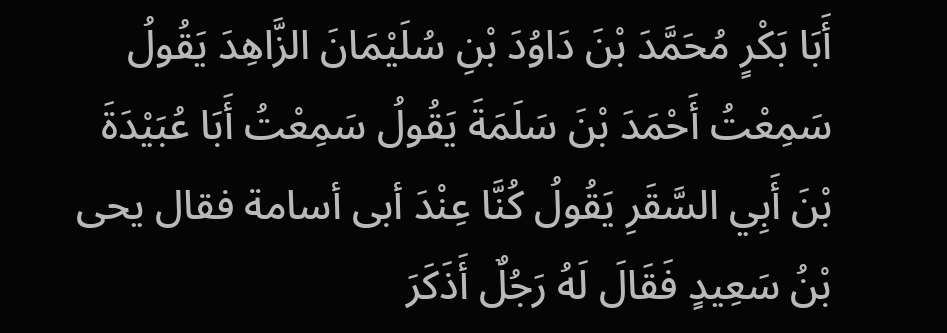أَبَا بَكْرٍ مُحَمَّدَ بْنَ دَاوُدَ بْنِ سُلَيْمَانَ الزَّاهِدَ يَقُولُ سَمِعْتُ أَحْمَدَ بْنَ سَلَمَةَ يَقُولُ سَمِعْتُ أَبَا عُبَيْدَةَ بْنَ أَبِي السَّقَرِ يَقُولُ كُنَّا عِنْدَ أبى أسامة فقال يحى بْنُ سَعِيدٍ فَقَالَ لَهُ رَجُلٌ أَذَكَرَ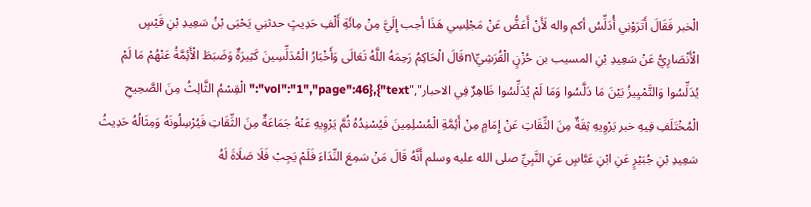الْخبر فَقَالَ أَتَرَوْنِي أُدَلِّسُ أكم واله لَأَنْ أَعَضُّ عَنْ مَجْلِسِي هَذَا أجب إِلَيَّ مِنْ مِائَةِ أَلْفِ حَدِيثٍ حدثنِي يَحْيَى بْنُ سَعِيدِ بْنِ قَيْسٍ الْأَنْصَارِيُّ عَنْ سَعِيدِ بْنِ المسيب بن حُزْنٍ الْقُرَشِيِّ\nقَالَ الْحَاكِمُ رَحِمَهُ اللَّهُ تَعَالَى وَأَخْبَارُ الْمُدَلِّسِينَ كَثِيرَةٌ وَضَبَطَ الْأَئِمَّةُ عَنْهُمْ مَا لَمْ يُدَلِّسُوا وَالتَّمْيِيزُ بَيْنَ مَا دَلَّسُوا وَمَا لَمْ يُدَلِّسُوا ظَاهِرٌ فِي الاحبار","vol":"1","page":46},{"text":"الْقِسْمُ الثَّالِثُ مِنَ الصَّحِيحِ الْمُخْتَلَفِ فِيهِ خبر يَرْوِيهِ ثِقَةٌ مِنَ الثِّقَاتِ عَنْ إِمَامٍ مِنْ أَئِمَّةِ الْمُسْلِمِينَ فَيُسْنِدُهُ ثُمَّ يَرْوِيهِ عَنْهُ جَمَاعَةٌ مِنَ الثِّقَاتِ فَيُرْسِلُونَهُ وَمِثَالُهُ حَدِيثُ سَعِيدِ بْنِ جُبَيْرٍ عَنِ ابْنِ عَبَّاسٍ عَنِ النَّبِيِّ صلى الله عليه وسلم أَنَّهُ قَالَ مَنْ سَمِعَ النِّدَاءَ فَلَمْ يَجِبْ فَلَا صَلَاةَ لَهُ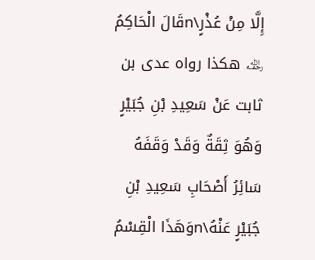إِلَّا مِنْ عُذْرٍ\nقَالَ الْحَاكِمُ ﵀ هكذا رواه عدى بن ثابت عَنْ سَعِيدِ بْنِ جُبَيْرٍ وَهُوَ ثِقَةٌ وَقَدْ وَقَفَهُ سَائِرُ أَصْحَابِ سَعِيدِ بْنِ جُبَيْرٍ عَنْهُ\nوَهَذَا الْقِسْمُ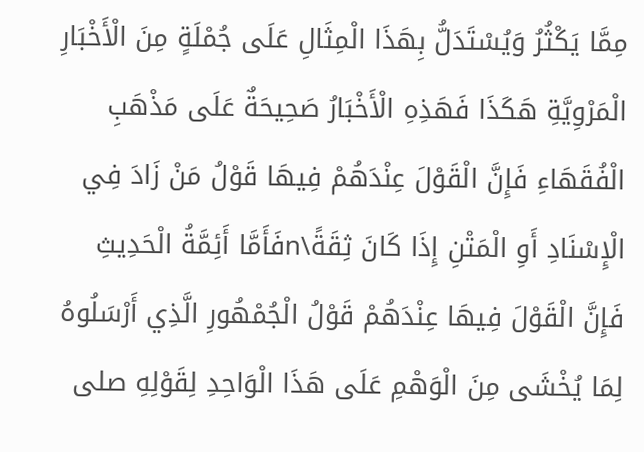مِمَّا يَكْثُرُ وَيُسْتَدَلُّ بِهَذَا الْمِثَالِ عَلَى جُمْلَةٍ مِنَ الْأَخْبَارِ الْمَرْوِيَّةِ هَكَذَا فَهَذِهِ الْأَخْبَارُ صَحِيحَةٌ عَلَى مَذْهَبِ الْفُقَهَاءِ فَإِنَّ الْقَوْلَ عِنْدَهُمْ فِيهَا قَوْلُ مَنْ زَادَ فِي الْإِسْنَادِ أَوِ الْمَتْنِ إِذَا كَانَ ثِقَةً\nفَأَمَّا أَئِمَّةُ الْحَدِيثِ فَإِنَّ الْقَوْلَ فِيهَا عِنْدَهُمْ قَوْلُ الْجُمْهُورِ الَّذِي أَرْسَلُوهُ لِمَا يُخْشَى مِنَ الْوَهْمِ عَلَى هَذَا الْوَاحِدِ لِقَوْلِهِ صلى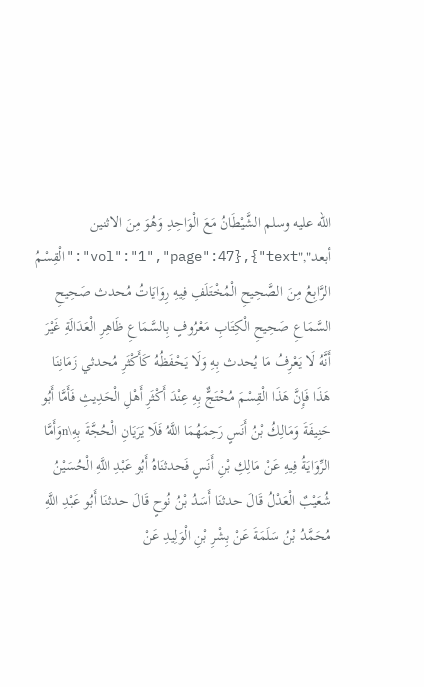الله عليه وسلم الشَّيْطَانُ مَعَ الْوَاحِدِ وَهُوَ مِنَ الاثنين أبعد","vol":"1","page":47},{"text":"الْقِسْمُ الرَّابِعُ مِنَ الصَّحِيحِ الْمُخْتَلَفِ فِيهِ رِوَايَاتُ مُحدث صَحِيحِ السَّمَاعِ صَحِيحِ الْكِتَابِ مَعْرُوفٍ بِالسَّمَاعِ ظَاهِرِ الْعَدَالَةِ غَيْرَ أَنَّهُ لَا يَعْرِفُ مَا يُحدث بِهِ وَلَا يَحْفَظُهُ كَأَكْثَرِ مُحدثي زَمَانِنَا هَذَا فَإِنَّ هَذَا الْقِسْمَ مُحْتَجٌّ بِهِ عِنْدَ أَكْثَرِ أَهْلِ الْحَدِيثِ فَأَمَّا أَبُو حَنِيفَةَ وَمَالِكُ بْنُ أَنَسٍ رَحِمَهُمَا اللَّهُ فَلَا يَرَيَانِ الْحُجَّةَ بِهِ\nوَأَمَّا الرِّوَايَةُ فِيهِ عَنْ مَالِكِ بْنِ أَنَسٍ فَحدثنَاهُ أَبُو عَبْدِ اللَّهِ الْحُسَيْنُ شُعَيْبٌ الْعَدْلُ قَالَ حدثنَا أَسَدُ بْنُ نُوحٍ قَالَ حدثنَا أَبُو عَبْدِ اللَّهِ مُحَمَّدُ بْنُ سَلَمَةَ عَنْ بِشْرِ بْنِ الْوَلِيدِ عَنْ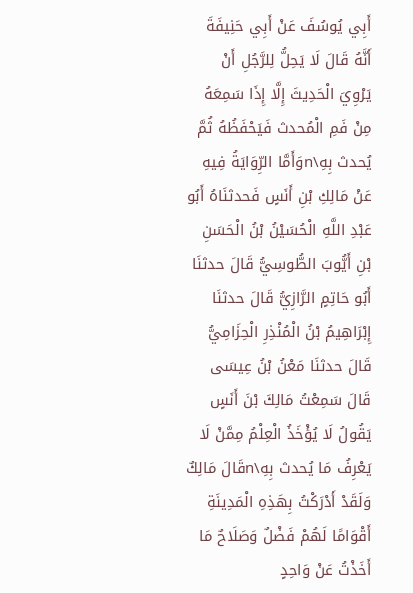أَبِي يُوسُفَ عَنْ أَبِي حَنِيفَةَ أَنَّهُ قَالَ لَا يَحِلُّ لِلرَّجُلِ أَنْ يَرْوِيَ الْحَدِيثَ إِلَّا إِذَا سَمِعَهُ مِنْ فَمِ الْمُحدث فَيَحْفَظُهُ ثُمَّ يُحدث بِهِ\nوَأَمَّا الرِّوَايَةُ فِيهِ عَنْ مَالِكِ بْنِ أَنَسٍ فَحدثنَاهُ أَبُو عَبْدِ اللَّهِ الْحُسَيْنُ بْنُ الْحَسَنِ بْنِ أَيُّوبَ الطُّوسِيُّ قَالَ حدثنَا أَبُو حَاتِمٍ الرَّازِيُّ قَالَ حدثنَا إِبْرَاهِيمُ بْنُ الْمُنْذِرِ الْحِزَامِيُّ قَالَ حدثنَا مَعْنُ بْنُ عِيسَى قَالَ سَمِعْتُ مَالِكَ بْنَ أَنَسٍ يَقُولُ لَا يُؤْخَذُ الْعِلْمُ مِمَّنْ لَا يَعْرِفُ مَا يُحدث بِهِ\nقَالَ مَالِكٌ وَلَقَدْ أَدْرَكْتُ بِهَذِهِ الْمَدِينَةِ أَقْوَامًا لَهُمْ فَضْلٌ وَصَلَاحٌ مَا أَخَذْتُ عَنْ وَاحِدٍ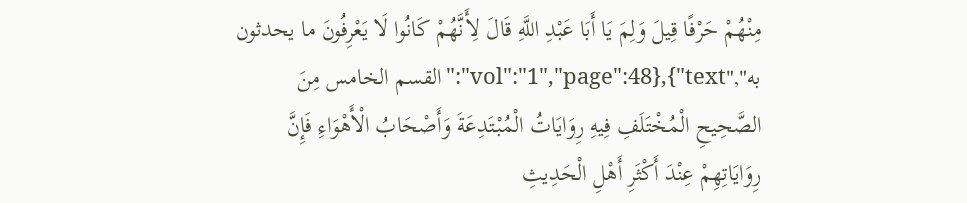مِنْهُمْ حَرْفًا قِيلَ وَلِمَ يَا أَبَا عَبْدِ اللَّهِ قَالَ لِأَنَّهُمْ كَانُوا لَا يَعْرِفُونَ ما يحدثون به","vol":"1","page":48},{"text":"القسم الخامس مِنَ الصَّحِيحِ الْمُخْتَلَفِ فِيهِ رِوَايَاتُ الْمُبْتَدِعَةَ وَأَصْحَابُ الْأَهْوَاءِ فَإِنَّ رِوَايَاتِهِمْ عِنْدَ أَكْثَرِ أَهْلِ الْحَدِيثِ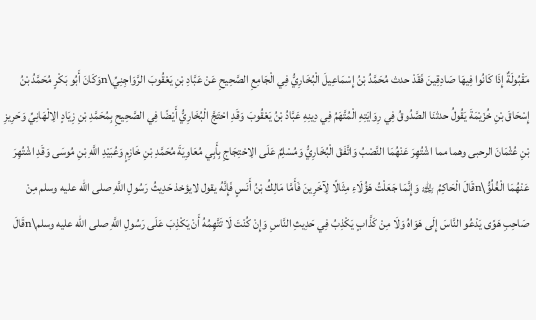مَقْبُولَةٌ إِذَا كَانُوا فِيهَا صَادِقِينَ فَقَدْ حدث مُحَمَّدُ بْنُ إِسْمَاعِيلَ الْبُخَارِيُّ فِي الْجَامِعِ الصَّحِيحِ عَنْ عَبَّادِ بْنِ يَعْقُوبَ الرَّوَاجِنِيِّ\nوَكَانَ أَبُو بَكْرٍ مُحَمَّدُ بْنُ إِسْحَاقَ بْنِ خُزَيْمَةَ يَقُولُ حدثنَا الصَّدُوقُ فِي رِوَايَتِهِ الْمُتَّهَمُ فِي دِينِهِ عَبَّادُ بْنُ يَعْقُوبَ وَقَدِ احْتَجَّ الْبُخَارِيُّ أَيْضًا فِي الصَّحِيحِ بِمُحَمَّدِ بْنِ زِيَادٍ الِالْهَانِيِّ وَحَرِيزِ بْنِ عُثْمَانَ الرحبى وهما مما اشْتُهِرَ عَنْهُمَا النَّصْبُ وَاتَّفَقَ الْبُخَارِيُّ وَمُسْلِمٌ عَلَى الِاحْتِجَاجِ بِأَبِي مُعَاوِيَةَ مُحَمَّدِ بْنِ خَازِمٍ وَعُبَيْدِ اللَّهِ بْنِ مُوسَى وَقَدِ اشْتُهِرَ عَنْهُمَا الْغُلُوُّ\nقَالَ الْحَاكِمُ ﵀ وَإِنَّمَا جَعَلْتُ هَؤُلَاءِ مِثَالًا لِآخَرِينَ فَأَمَّا مَالِكُ بْنُ أَنَسٍ فَإِنَّهُ يقول لايؤخذ حَدِيثُ رَسُولِ اللَّهِ صلى الله عليه وسلم مِنْ صَاحِبِ هَوًى يَدْعُو النَّاسَ إِلَى هَوَاهُ وَلَا مِنْ كَذَّابٍ يَكْذِبُ فِي حَدِيثِ النَّاسِ وَإِنْ كُنْتَ لَا تَتَّهِمُهُ أَنْ يَكْذِبَ عَلَى رَسُولِ اللَّهِ صلى الله عليه وسلم\nقَالَ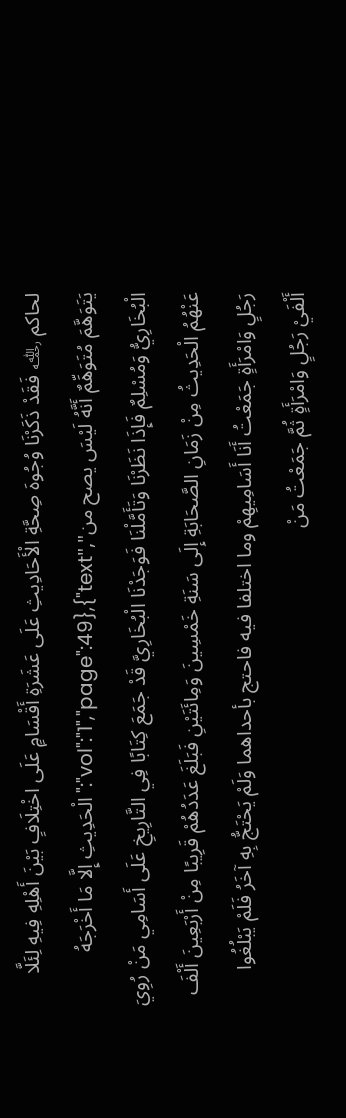لحاكم ﵀ فَقَدْ ذَكَرْنَا وُجُوهَ صِحَّةِ الْأَحَادِيثِ عَلَى عَشَرَةِ أَقْسَامٍ عَلَى اخْتِلَافٍ بَيْنَ أَهْلِهِ فِيهِ لِئَلَّا يَتَوَهَّمَ مُتَوَهِّمٌ أَنَّهُ لَيْسَ يصح من","vol":"1","page":49},{"text":"الْحَدِيثِ إِلَّا مَا أَخْرَجَهُ الْبُخَارِيُّ وَمُسْلِمٌ فَإِذَا نَظَرْنَا وَتَأَمَّلْنَا فَوَجَدْنَا الْبُخَارِيَّ قَدْ جَمَعَ كِتَابًا فِي التَّارِيخِ عَلَى أَسَامِي مَنْ رُوِيَ عَنْهُمُ الْحَدِيثُ مِنْ زَمَانِ الصَّحَابَةِ إِلَى سَنَةِ خَمْسِينَ وَمِائَتَيْنِ فَبَلَغَ عَدَدُهُمْ قَرِيبًا مِنْ أَرْبَعِينَ أَلْفَ رَجُلٍ وَامْرَأَةٍ جَمَعْتُ أَنَا أَسَامِيهِمْ وما اختلفا فيه فاحتج بأحداهما وَلَمْ يَحْتَجُّ بِهِ آخَرُ فَلَمْ يَبْلُغُوا أَلْفَيْ رَجُلٍ وَامْرَأَةٍ ثُمَّ جَمَعْتُ مَنْ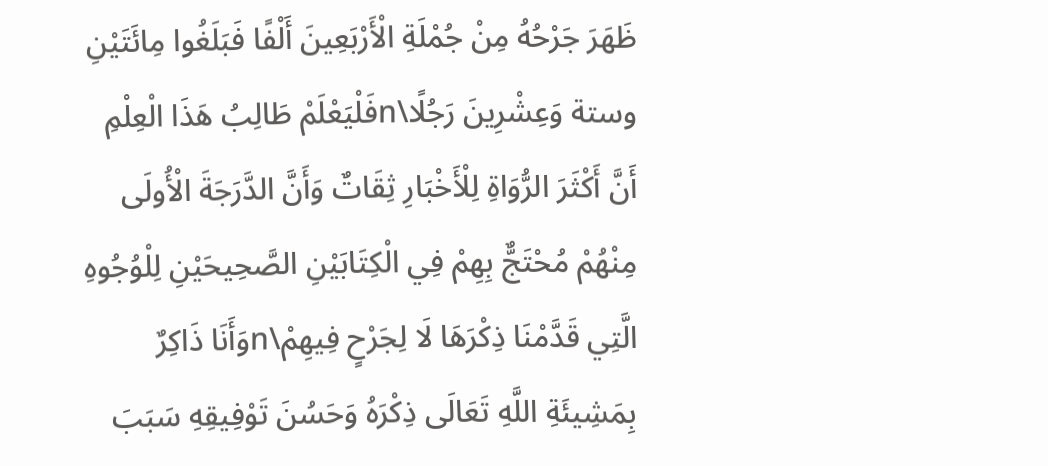ظَهَرَ جَرْحُهُ مِنْ جُمْلَةِ الْأَرْبَعِينَ أَلْفًا فَبَلَغُوا مِائَتَيْنِ وستة وَعِشْرِينَ رَجُلًا\nفَلْيَعْلَمْ طَالِبُ هَذَا الْعِلْمِ أَنَّ أَكْثَرَ الرُّوَاةِ لِلْأَخْبَارِ ثِقَاتٌ وَأَنَّ الدَّرَجَةَ الْأُولَى مِنْهُمْ مُحْتَجٌّ بِهِمْ فِي الْكِتَابَيْنِ الصَّحِيحَيْنِ لِلْوُجُوهِ الَّتِي قَدَّمْنَا ذِكْرَهَا لَا لِجَرْحٍ فِيهِمْ\nوَأَنَا ذَاكِرٌ بِمَشِيئَةِ اللَّهِ تَعَالَى ذِكْرَهُ وَحَسُنَ تَوْفِيقِهِ سَبَبَ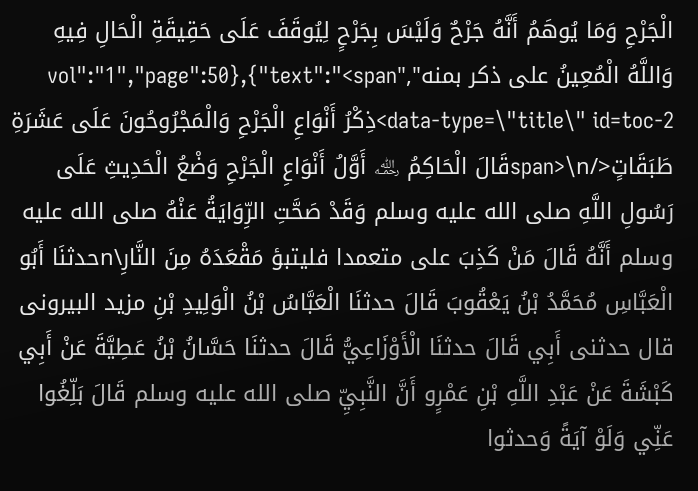الْجَرْحِ وَمَا يُوهَمُ أَنَّهُ جَرْحٌ وَلَيْسَ بِجَرْحٍ لِيُوقَفَ عَلَى حَقِيقَةِ الْحَالِ فِيهِ وَاللَّهُ الْمُعِينُ على ذكر بمنه","vol":"1","page":50},{"text":"<span data-type=\"title\" id=toc-2>ذِكْرُ أَنْوَاعِ الْجَرْحِ وَالْمَجْرُوحُونَ عَلَى عَشَرَةِ طَبَقَاتٍ</span>\nقَالَ الْحَاكِمُ ﵀ أَوَّلُ أَنْوَاعِ الْجَرْحِ وَضْعُ الْحَدِيثِ عَلَى رَسُولِ اللَّهِ صلى الله عليه وسلم وَقَدْ صَحَّتِ الرِّوَايَةُ عَنْهُ صلى الله عليه وسلم أَنَّهُ قَالَ مَنْ كَذِبَ على متعمدا فليتبؤ مَقْعَدَهُ مِنَ النَّارِ\nحدثنَا أَبُو الْعَبَّاسِ مُحَمَّدُ بْنُ يَعْقُوبَ قَالَ حدثنَا الْعَبَّاسُ بْنُ الْوَلِيدِ بْنِ مزيد البيرونى قال حدثنى أَبِي قَالَ حدثنَا الْأَوْزَاعِيُّ قَالَ حدثنَا حَسَّانُ بْنُ عَطِيَّةَ عَنْ أَبِي كَبْشَةَ عَنْ عَبْدِ اللَّهِ بْنِ عَمْرٍو أَنَّ النَّبِيِّ صلى الله عليه وسلم قَالَ بَلِّغُوا عَنِّي وَلَوْ آيَةً وَحدثوا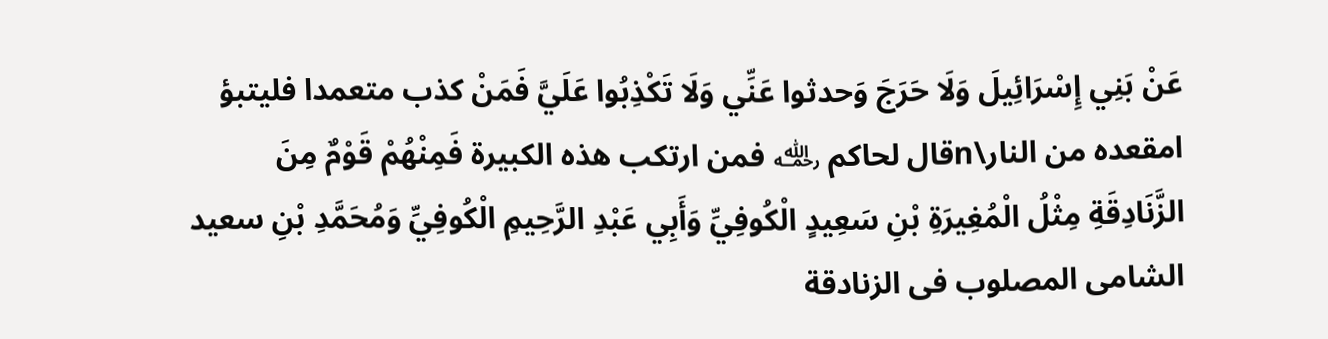عَنْ بَنِي إِسْرَائِيلَ وَلَا حَرَجَ وَحدثوا عَنِّي وَلَا تَكْذِبُوا عَلَيَّ فَمَنْ كذب متعمدا فليتبؤ امقعده من النار\nقال لحاكم ﵀ فمن ارتكب هذه الكبيرة فَمِنْهُمْ قَوْمٌ مِنَ الزَّنَادِقَةِ مِثْلُ الْمُغِيرَةِ بْنِ سَعِيدٍ الْكُوفِيِّ وَأَبِي عَبْدِ الرَّحِيمِ الْكُوفِيِّ وَمُحَمَّدِ بْنِ سعيد الشامى المصلوب فى الزنادقة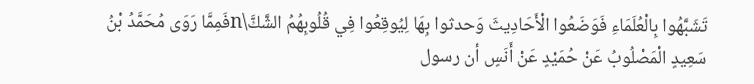تَشَبَّهُوا بِالْعُلَمَاءِ فَوَضَعُوا الْأَحَادِيثَ وَحدثوا بِهَا لِيُوقِعُوا فِي قُلُوبِهُمُ الشَّكَّ\nفَمِمَّا رَوَى مُحَمَّدُ بْنُ سَعِيدٍ الْمَصْلُوبُ عَنْ حُمَيْدٍ عَنْ أَنَسٍ أن رسول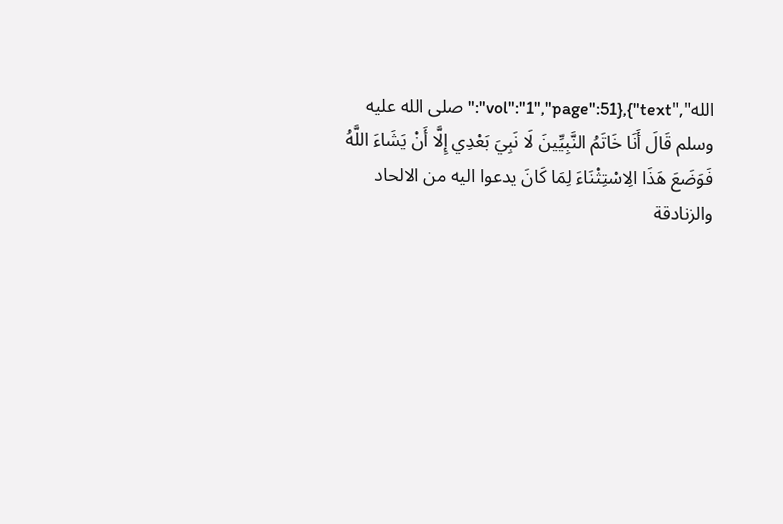الله","vol":"1","page":51},{"text":"صلى الله عليه وسلم قَالَ أَنَا خَاتَمُ النَّبِيِّينَ لَا نَبِيَ بَعْدِي إِلَّا أَنْ يَشَاءَ اللَّهُ فَوَضَعَ هَذَا الِاسْتِثْنَاءَ لِمَا كَانَ يدعوا اليه من الالحاد والزنادقة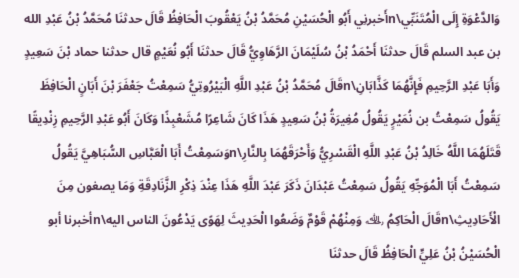وَالدَّعْوَةِ إِلَى الْمُتَنَبِّي\nأَخبرنِي أَبُو الْحُسَيْنِ مُحَمَّدُ بْنُ يَعْقُوبَ الْحَافِظُ قَالَ حدثنَا مُحَمَّدُ بْنُ عَبْدِ الله بن عبد السلم قَالَ حدثنَا أَحْمَدُ بْنُ سُلَيْمَانَ الرَّهَاوِيُّ قَالَ حدثنَا أَبُو نُعَيْمٍ قال حدثنا حماد بْنَ سَعِيدٍ وَأَبَا عَبْدِ الرَّحِيمِ فَإِنَّهُمَا كَذَّابَانِ\nقَالَ مُحَمَّدُ بْنُ عَبْدِ اللَّهِ الْبَيْرُوتِيُّ سَمِعْتُ جَعْفَرَ بْنَ أَبَانٍ الْحَافِظَ يَقُولُ سَمِعْتُ بن نُمَيْرٍ يَقُولُ مُغِيرَةُ بْنُ سَعِيدٍ هَذَا كَانَ شَاعِرًا مُشَعْبِذًا وَكَانَ أَبُو عَبْدِ الرَّحِيمِ زِنْدِيقًا قَتَلَهُمَا اللَّهُ خَالِدُ بْنُ عَبْدِ اللَّهِ الْقَسْرِيُّ وَأَحْرَقَهُمَا بِالنَّارِ\nوَسَمِعْتُ أَبَا الْعَبَّاسِ السُّبَاهِيَّ يَقُولُ سَمِعْتُ أَبَا الْمُوَجِّهِ يَقُولُ سَمِعْتُ عَبْدَانَ ذَكَرَ عَبْدَ اللَّهِ هَذَا عِنْدَ ذِكْرِ الزَّنَادِقَةِ وَمَا يصغون مِنَ الْأَحَادِيثِ\nقَالَ الْحَاكِمُ ﵀ وَمِنْهُمْ قَوْمٌ وَضَعُوا الْحَدِيثَ لِهَوًى يَدْعُونَ الناس اليه\nأخبرنا أبو الْحُسَيْنُ بْنُ عَلِيٍّ الْحَافِظُ قَالَ حدثنَا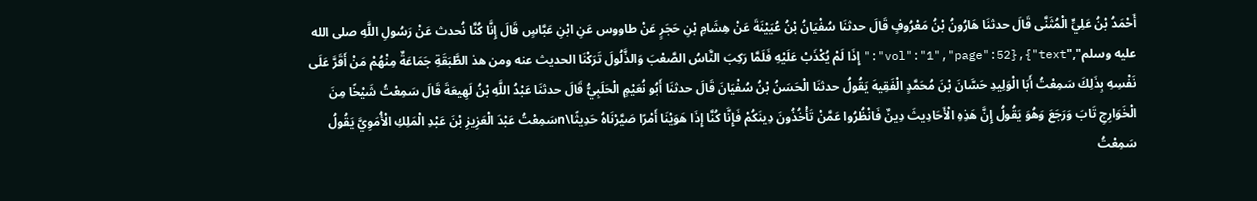أَحْمَدُ بْنُ عَلِيٍّ الْمُثَنَّى قَالَ حدثنَا هَارُونُ بْنُ مَعْرُوفٍ قَالَ حدثنَا سُفْيَانُ بْنُ عُيَيْنَةَ عَنْ هِشَامِ بْنِ حَجَرٍ عَنْ طاووس عَنِ ابْنِ عَبَّاسٍ قَالَ إِنَّا كُنَّا نُحدث عَنْ رَسُولِ اللَّهِ صلى الله عليه وسلم","vol":"1","page":52},{"text":"إِذَا لَمْ يُكْذَبْ عَلَيْهِ فَلَمَّا رَكِبَ النَّاسُ الصَّعْبَ وَالذَّلُولَ تَرَكْنَا الحديث عنه ومن هذ الطَّبَقَةِ جَمَاعَةٌ مِنْهُمْ مَنْ أَقَرَّ عَلَى نَفْسِهِ بِذَلِكَ سَمِعْتُ أَبَا الْوَلِيدِ حَسَّانَ بْنَ مُحَمَّدٍ الْفَقِيهَ يَقُولُ حدثنَا الْحَسَنُ بْنُ سُفْيَانَ قَالَ حدثنَا أَبُو نُعَيْمٍ الْحَلَبِيُّ قَالَ حدثنَا عَبْدُ اللَّهِ بْنُ لَهِيعَةَ قَالَ سَمِعْتُ شَيْخًا مِنَ الْخَوَارِجِ تَابَ وَرَجَعَ وَهُوَ يَقُولُ إِنَّ هَذِهِ الْأَحَادِيثَ دِينٌ فَانْظُرُوا عَمَّنْ تَأْخُذُونَ دِينَكُمْ فَإِنَّا كُنَّا إِذَا هَوَيْنَا أَمْرًا صَيَّرْنَاهُ حَدِيثًا\nسَمِعْتُ عَبْدَ الْعَزِيزِ بْنَ عَبْدِ الْمَلِكِ الْأُمَوِيَّ يَقُولُ سَمِعْتُ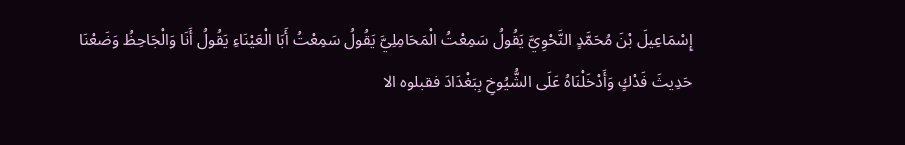إِسْمَاعِيلَ بْنَ مُحَمَّدٍ النَّحْوِيَّ يَقُولُ سَمِعْتُ الْمَحَامِلِيَّ يَقُولُ سَمِعْتُ أَبَا الْعَيْنَاءِ يَقُولُ أَنَا وَالْجَاحِظُ وَضَعْنَا حَدِيثَ فَدْكٍ وَأَدْخَلْنَاهُ عَلَى الشُّيُوخِ بِبَغْدَادَ فقبلوه الا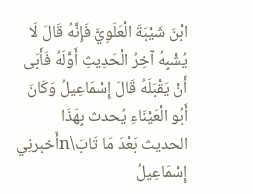ابْنَ شَيْبَةَ الْعَلَوِيَّ فَإِنَّهُ قَالَ لَا يُشْبِهُ آخِرُ الْحَدِيثِ أَوَّلَهُ فَأَبَى أَنْ يَقْبَلَهُ قَالَ إِسْمَاعِيلُ وَكَانَ أَبُو الْعَيْنَاءِ يُحدث بِهَذَا الحديث بَعْدَ مَا تَابَ\nأَخبرنِي إِسْمَاعِيلُ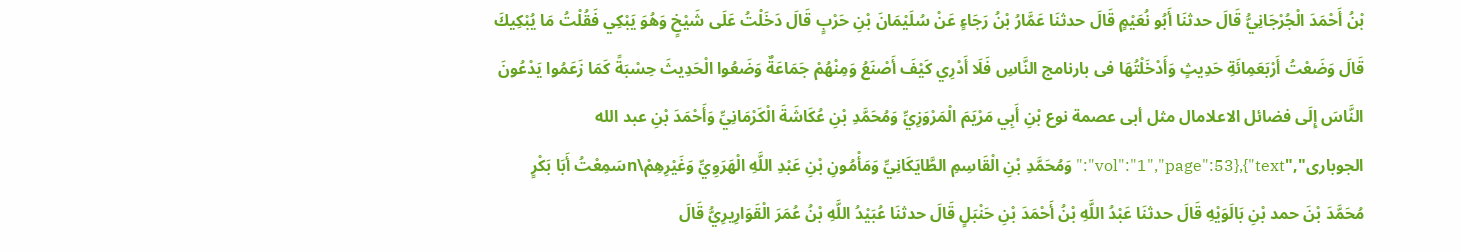بْنُ أَحْمَدَ الْجُرْجَانِيُّ قَالَ حدثنَا أَبُو نُعَيْمٍ قَالَ حدثنَا عَمَّارُ بْنُ رَجَاءٍ عَنْ سُلَيْمَانَ بْنِ حَرْبٍ قَالَ دَخَلْتُ عَلَى شَيْخٍ وَهُوَ يَبْكِي فَقُلْتُ مَا يُبْكِيكَ قَالَ وَضَعْتُ أَرْبَعَمِائَةِ حَدِيثٍ وَأَدْخَلْتُهَا فى بارنامج النَّاسِ فَلَا أَدْرِي كَيْفَ أَصْنَعُ وَمِنْهُمْ جَمَاعَةٌ وَضَعُوا الْحَدِيثَ حِسْبَةً كَمَا زَعَمُوا يَدْعُونَ النَّاسَ إِلَى فضائل الاعلامال مثل أبى عصمة نوع بْنِ أَبِي مَرْيَمَ الْمَرْوَزِيِّ وَمُحَمَّدِ بْنِ عُكَاشَةَ الْكَرْمَانِيِّ وَأَحْمَدَ بْنِ عبد الله الجوبارى","vol":"1","page":53},{"text":"وَمُحَمَّدِ بْنِ الْقَاسِمِ الطَّايَكَانِيِّ وَمَأْمُونِ بْنِ عَبْدِ اللَّهِ الْهَرَوِيِّ وَغَيْرِهِمْ\nسَمِعْتُ أَبَا بَكْرٍ مُحَمَّدَ بْنَ حمد بْنِ بَالَوَيْهِ قَالَ حدثنَا عَبْدُ اللَّهِ بْنُ أَحْمَدَ بْنِ حَنْبَلٍ قَالَ حدثنَا عُبَيْدُ اللَّهِ بْنُ عُمَرَ الْقَوَارِيرِيُّ قَالَ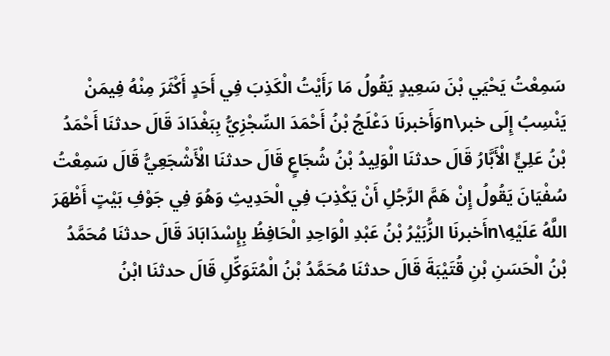سَمِعْتُ يَحْيَي بْنَ سَعِيدٍ يَقُولُ مَا رَأَيْتُ الْكَذِبَ فِي أَحَدٍ أَكْثَرَ مِنْهُ فِيمَنْ يَنْسِبُ إِلَى خبر\nوَأَخبرنَا دَعْلَجُ بْنُ أَحْمَدَ السِّجْزِيُّ بِبَغْدَادَ قَالَ حدثنَا أَحْمَدُ بْنُ عَلِيٍّ الْأَبَّارُ قَالَ حدثنَا الْوَلِيدُ بْنُ شُجَاعٍ قَالَ حدثنَا الْأَشْجَعِيُّ قَالَ سَمِعْتُ سُفْيَانَ يَقُولُ إِنْ هَمَّ الرَّجُلِ أَنْ يَكْذِبَ فِي الْحَدِيثِ وَهُوَ فِي جَوْفِ بَيْتٍ أَظْهَرَ اللَّهُ عَلَيْهِ\nأَخبرنَا الزُّبَيْرُ بْنُ عَبْدِ الْوَاحِدِ الْحَافِظُ بِإِسْدَابَادَ قَالَ حدثنَا مُحَمَّدُ بْنُ الْحَسَنِ بْنِ قُتَيْبَةَ قَالَ حدثنَا مُحَمَّدُ بْنُ الْمُتَوَكِّلِ قَالَ حدثنَا ابْنُ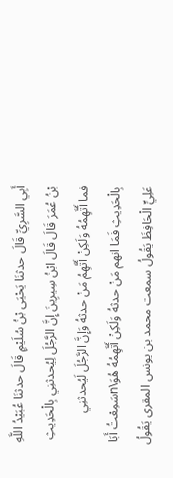أَبِي السَّرِيِّ قَالَ حدثنَا يَحْيَى بْنُ سُلَيْمٍ قَالَ حدثنَا عُبَيْدُ اللَّهِ بْنُ عُمَرَ قَالَ قَالَ ابْنُ سِيرِينَ إِنَّ الرَّجُلَ لِيُحدثنِي بِالْحَدِيثِ فما أَتَّهِمُهُ وَلَكِنْ أَتَّهِمُ مَنْ حدثهُ وَإِنَّ الرَّجُلَ لَيُحدثنِي بِالْحَدِيثِ فَمَا انهم مَنْ حدثهُ وَلَكِنْ أَتَّهِمُهُ هُوَ\nسَمِعْتُ أَبَا عَلِيٍّ الْحَافِظَ يَقُولُ سمعت محمد بن يونس المقرى يَقُولُ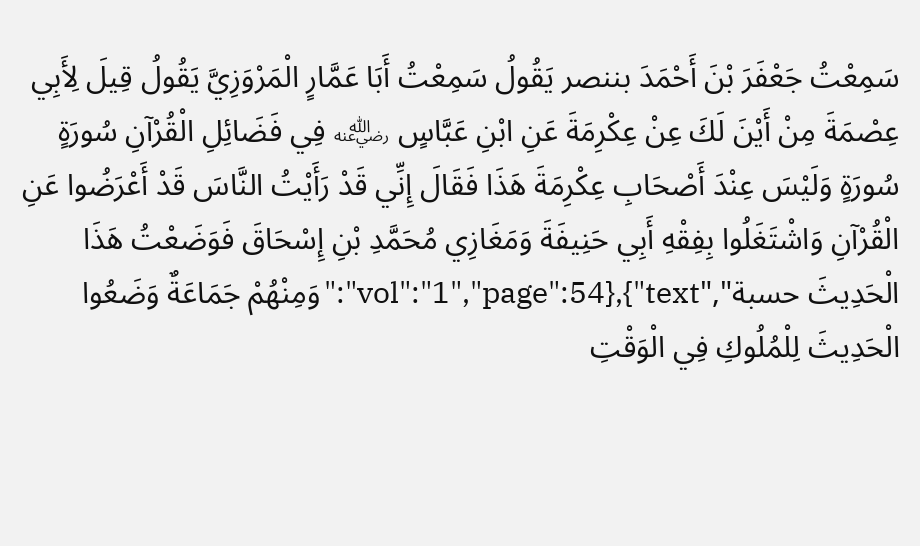سَمِعْتُ جَعْفَرَ بْنَ أَحْمَدَ بننصر يَقُولُ سَمِعْتُ أَبَا عَمَّارٍ الْمَرْوَزِيَّ يَقُولُ قِيلَ لِأَبِي عِصْمَةَ مِنْ أَيْنَ لَكَ عِنْ عِكْرِمَةَ عَنِ ابْنِ عَبَّاسٍ ﵁ فِي فَضَائِلِ الْقُرْآنِ سُورَةٍ سُورَةٍ وَلَيْسَ عِنْدَ أَصْحَابِ عِكْرِمَةَ هَذَا فَقَالَ إِنِّي قَدْ رَأَيْتُ النَّاسَ قَدْ أَعْرَضُوا عَنِ الْقُرْآنِ وَاشْتَغَلُوا بِفِقْهِ أَبِي حَنِيفَةَ وَمَغَازِي مُحَمَّدِ بْنِ إِسْحَاقَ فَوَضَعْتُ هَذَا الْحَدِيثَ حسبة","vol":"1","page":54},{"text":"وَمِنْهُمْ جَمَاعَةٌ وَضَعُوا الْحَدِيثَ لِلْمُلُوكِ فِي الْوَقْتِ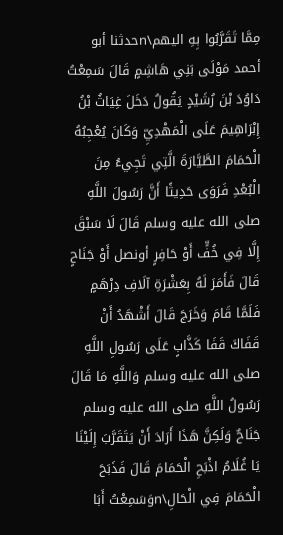مِمَّا تَقَرَّبُوا بِهِ اليهم\nحدثنا أبو أحمد مَوْلَى بَنِي هَاشِمٍ قَالَ سَمِعْتُ دَاوُدَ بْنَ رُشَيْدٍ يَقُولُ دَخَلَ غِيَاثُ بْنُ إِبْرَاهِيمَ عَلَى الْمَهْدِيِّ وَكَانَ يُعْجِبُهُ الْحَمَامَ الطَّيَّارَةَ الَّتِي تَجِيءُ مِنَ الْبُعْدِ فَرَوَى حَدِيثًا أَنَّ رَسُولَ اللَّهِ صلى الله عليه وسلم قَالَ لَا سَبْقَ إِلَّا فِي خُفٍّ أَوْ حَافِرٍ أونصل أَوْ جَنَاحٍ قَالَ فَأَمَرَ لَهُ بِعَشْرَةِ آلَافِ دِرْهَمٍ فَلَمَّا قَامَ وَخَرَجَ قَالَ أَشْهَدُ أَنْ قَفَاكَ قَفَا كَذَّابٍ عَلَى رَسُولِ اللَّهِ صلى الله عليه وسلم وَاللَّهِ مَا قَالَ رَسُولُ اللَّهِ صلى الله عليه وسلم جَنَاحٌ وَلَكِنَّ هَذَا أَرَادَ أَنْ يَتَقَرَّبَ إِلَيْنَا يَا غُلَامُ اذْبَحِ الْحَمَامَ قَالَ فَذَبَحَ الْحَمَامَ فِي الْحَالِ\nوَسَمِعْتُ أَبَا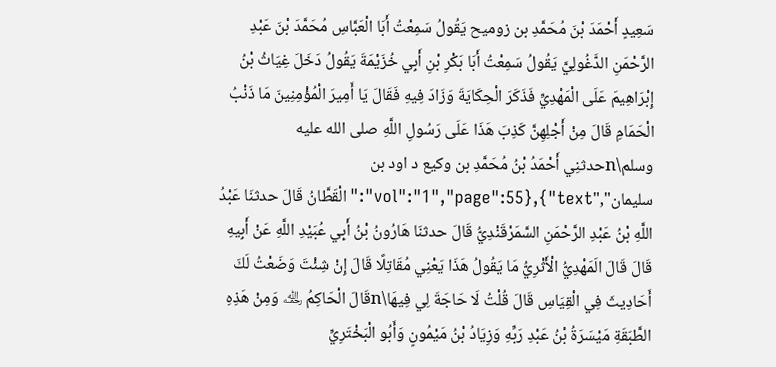سَعِيدٍ أَحْمَدَ بْنَ مُحَمَّدِ بن زوميح يَقُولُ سَمِعْتُ أَبَا الْعَبَّاسِ مُحَمَّدَ بْنَ عَبْدِ الرَّحْمَنِ الدَّغُولِيَّ يَقُولُ سَمِعْتُ أَبَا بَكْرِ بْنِ أَبِي خُزَيْمَةَ يَقُولُ دَخَلَ غِيَاثُ بْنُ إِبْرَاهِيمَ عَلَى الْمَهْدِيِّ فَذَكَرَ الْحِكَايَةَ وَزَادَ فِيهِ فَقَالَ يَا أَمِيرَ الْمُؤْمِنِينَ مَا ذَنْبُ الْحَمَامِ قَالَ مِنْ أَجْلِهِنَّ كَذِبَ هَذَا عَلَى رَسُولِ اللَّهِ صلى الله عليه وسلم\nحدثنِي أَحْمَدُ بْنُ مُحَمَّدِ بن وكيع د اود بن سليمان","vol":"1","page":55},{"text":"الْقَطَّانُ قَالَ حدثنَا عَبْدُ اللَّهِ بْنُ عَبْدِ الرَّحْمَنِ السَّمَرْقَنْدِيُّ قَالَ حدثنَا هَارُونُ بْنُ أَبِي عُبَيْدِ اللَّهِ عَنْ أَبِيهِ قَالَ قَالَ الَمَهْدِيُّ الْأَثْرِيُّ مَا يَقُولُ هَذَا يَعْنِي مُقَاتِلًا قَالَ إِنْ شِئْتَ وَضَعْتُ لَكَ أَحَادِيثَ فِي الْقِيَاسِ قَالَ قُلْتُ لَا حَاجَةَ لِي فِيهَا\nقَالَ الْحَاكِمُ ﵀ وَمِنْ هَذِهِ الطَّبَقَةِ مَيْسَرَةُ بْنُ عَبْدِ رَبِّهِ وَزِيَادُ بْنُ مَيْمُونٍ وَأَبُو الْبَخْتَرِيِّ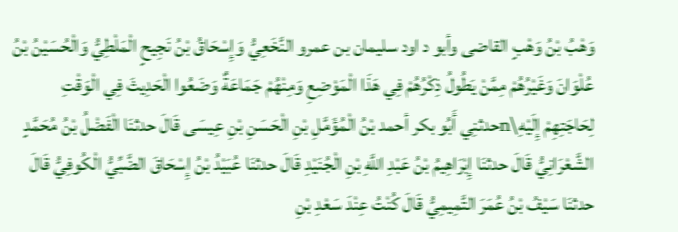وَهْبُ بْنُ وَهْبٍ القاضى وأبو د اود سليمان بن عمرو النَّخَعِيُّ وَإِسْحَاقُ بْنُ نَجِيحٍ الْمَلْطِيُّ وَالْحُسَيْنُ بْنُ عُلْوَانَ وَغَيْرُهُمْ مِمَّنْ يَطُولُ ذِكْرُهُمْ فِي هَذَا الْمَوْضِعِ وَمِنْهُمْ جَمَاعَةٌ وَضَعُوا الْحَدِيثَ فِي الْوَقْتِ لِحَاجَتِهِمْ إِلَيْهِ\nحدثنِي أَبُو بكر أحمد بْنُ الْمُؤَمَّلِ بْنِ الْحَسَنِ بْنِ عِيسَى قَالَ حدثنَا الْفَضْلُ بْنُ مُحَمَّدٍ الشَّعْرَانِيُّ قَالَ حدثنَا إِبْرَاهِيمُ بْنُ عَبْدِ اللَّهِ بْنِ الْجُنَيْدِ قَالَ حدثنَا عُبَيْدُ بْنُ إِسْحَاقَ الضَّبِّيُّ الْكُوفِيُّ قَالَ حدثنَا سَيْفُ بْنُ عُمَرَ التَّمِيمِيُّ قَالَ كُنْتُ عِنْدَ سَعْدِ بْنِ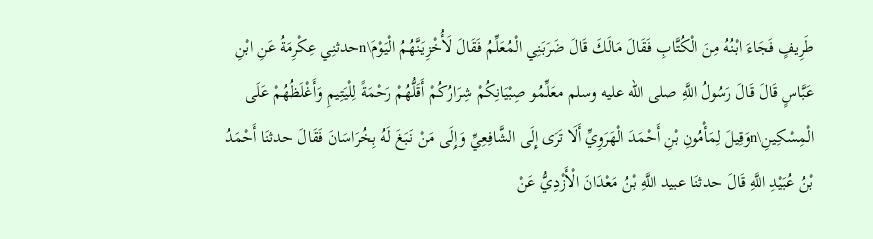طَرِيفٍ فَجَاءَ ابْنُهُ مِنَ الْكُتَّابِ فَقَالَ مَالَكَ قَالَ ضَرَبَنِي الْمُعَلِّمُ فَقَالَ لَأُخْزِيَنَّهُمُ الْيَوْمَ\nحدثنِي عِكْرِمَةُ عَنِ ابْنِ عَبَّاسٍ قَالَ قَالَ رَسُولُ اللَّهِ صلى الله عليه وسلم معَلِّمُو صِبْيَانِكُمْ شِرَارُكُمْ أَقَلُّهُمْ رَحْمَةً لِلْيَتِيمِ وَأَغْلَظُهُمْ عَلَى الْمِسْكِينِ\nوَقِيلَ لِمَأْمُونِ بْنِ أَحْمَدَ الْهَرَوِيِّ أَلَا تَرَى إِلَى الشَّافِعِيِّ وَإِلَى مَنْ نَبَغَ لَهُ بِخُرَاسَانَ فَقَالَ حدثنَا أَحْمَدُ بْنُ عُبَيْدِ اللَّهِ قَالَ حدثنَا عبيد اللَّهِ بْنُ مَعْدَانَ الْأَزْدِيُّ عَنْ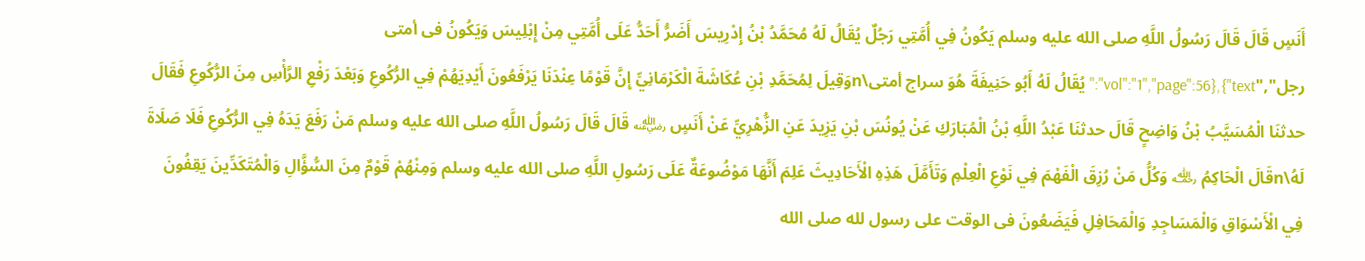أَنَسٍ قَالَ قَالَ رَسُولُ اللَّهِ صلى الله عليه وسلم يَكُونُ فِي أُمَّتِي رَجُلٌ يُقَالُ لَهُ مُحَمَّدُ بْنُ إِدْرِيسَ أَضَرُّ أَحَدُّ عَلَى أُمَّتِي مِنْ إِبْلِيسَ وَيَكُونُ فى أمتى رجل","vol":"1","page":56},{"text":"يُقَالُ لَهُ أَبُو حَنِيفَةَ هُوَ سراج أمتى\nوَقِيلَ لِمُحَمَّدِ بْنِ عُكَاشَةَ الْكَرْمَانِيِّ إِنَّ قَوْمًا عِنْدَنَا يَرْفَعُونَ أَيْدِيَهُمْ فِي الرُّكُوعِ وَبَعْدَ رَفْعِ الرَّأْسِ مِنَ الرُّكُوعِ فَقَالَ حدثنَا الْمُسَيَّبُ بْنُ وَاضِحٍ قَالَ حدثنَا عَبْدُ اللَّهِ بْنُ الْمُبَارَكِ عَنْ يُونُسَ بْنِ يَزِيدَ عَنِ الزُّهْرِيِّ عَنْ أَنَسٍ ﵁ قَالَ قَالَ رَسُولُ اللَّهِ صلى الله عليه وسلم مَنْ رَفَعَ يَدَهُ فِي الرُّكُوعِ فَلَا صَلَاةَ لَهُ\nقَالَ الْحَاكِمُ ﵀ وَكُلُّ مَنْ رُزِقَ الْفَهْمَ فِي نَوْعِ الْعِلْمِ وَتَأَمَّلَ هَذِهِ الْأَحَادِيثَ عَلِمَ أَنَّهَا مَوْضُوعَةٌ عَلَى رَسُولِ اللَّهِ صلى الله عليه وسلم وَمِنْهُمْ قَوْمٌ مِنَ السُّؤَّالِ وَالْمُتَكَدِّينَ يَقِفُونَ فِي الْأَسْوَاقِ وَالْمَسَاجِدِ وَالْمَحَافِلِ فَيَضَعُونَ فى الوقت على رسول لله صلى الله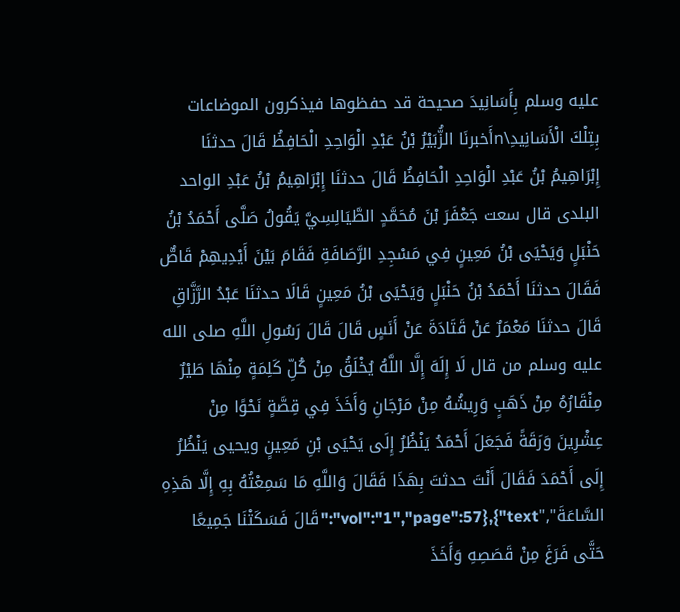عليه وسلم بِأَسَانِيدَ صحيحة قد حفظوها فيذكرون الموضاعات بِتِلْكَ الْأَسَانِيدِ\nأَخبرنَا الزُّبَيْرُ بْنُ عَبْدِ الْوَاحِدِ الْحَافِظُ قَالَ حدثنَا إِبْرَاهِيمُ بْنُ عَبْدِ الْوَاحِدِ الْحَافِظُ قَالَ حدثنَا إِبْرَاهِيمُ بْنُ عَبْدِ الواحد البلدى قال سعت جَعْفَرَ بْنَ مُحَمَّدٍ الطَّيَالِسِيَّ يَقُولُ صَلَّى أَحْمَدُ بْنُ حَنْبَلٍ وَيَحْيَى بْنُ مَعِينٍ فِي مَسْجِدِ الرَّصَافَةِ فَقَامَ بَيْنَ أَيْدِيهِمْ قَاصٌّ فَقَالَ حدثنَا أَحْمَدُ بْنُ حَنْبَلٍ وَيَحْيَى بْنُ مَعِينٍ قَالَا حدثنَا عَبْدُ الرَّزَّاقِ قَالَ حدثنَا مَعْمَرٌ عَنْ قَتَادَةَ عَنْ أَنَسٍ قَالَ قَالَ رَسُولِ اللَّهِ صلى الله عليه وسلم من قال لَا إِلَهَ إِلَّا اللَّهُ يُخْلَقُ مِنْ كُلِّ كَلِمَةٍ مِنْهَا طَيْرٌ مِنْقَارُهُ مِنْ ذَهَبٍ وَرِيشُهُ مِنْ مَرْجَانِ وَأَخَذَ فِي قِصَّةٍ نَحْوًا مِنْ عِشْرِينَ وَرَقَةً فَجَعَلَ أَحْمَدُ يَنْظُرُ إِلَى يَحْيَى بْنِ مَعِينٍ ويحيى يَنْظُرُ إِلَى أَحْمَدَ فَقَالَ أَنْتَ حدثتَ بِهَذَا فَقَالَ وَاللَّهِ مَا سَمِعْتُهُ بِهِ إِلَّا هَذِهِ السَّاعَةَ","vol":"1","page":57},{"text":"قَالَ فَسَكَتْنَا جَمِيعًا حَتَّى فَرَغَ مِنْ قَصَصِهِ وَأَخَذَ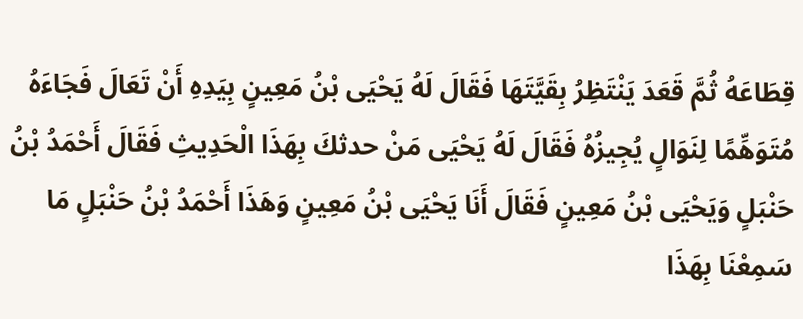قِطَاعَهُ ثُمَّ قَعَدَ يَنْتَظِرُ بِقَيَّتَهَا فَقَالَ لَهُ يَحْيَى بْنُ مَعِينٍ بِيَدِهِ أَنْ تَعَالَ فَجَاءَهُ مُتَوَهِّمًا لِنَوَالٍ يُجِيزُهُ فَقَالَ لَهُ يَحْيَى مَنْ حدثكَ بِهَذَا الْحَدِيثِ فَقَالَ أَحْمَدُ بْنُ حَنْبَلٍ وَيَحْيَى بْنُ مَعِينٍ فَقَالَ أَنَا يَحْيَى بْنُ مَعِينٍ وَهَذَا أَحْمَدُ بْنُ حَنْبَلٍ مَا سَمِعْنَا بِهَذَا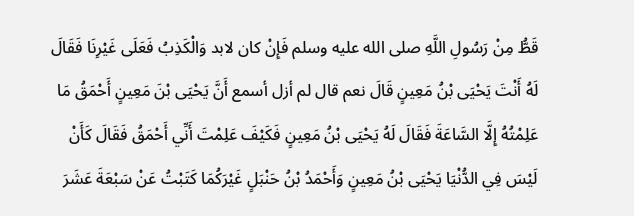قَطُّ مِنْ رَسُولِ اللَّهِ صلى الله عليه وسلم فَإِنْ كان لابد وَالْكَذِبُ فَعَلَى غَيْرِنَا فَقَالَ لَهُ أَنْتَ يَحْيَى بْنُ مَعِينٍ قَالَ نعم قال لم أزل أسمع أَنَّ يَحْيَى بْنَ مَعِينٍ أَحْمَقُ مَا عَلِمْتُهُ إِلَّا السَّاعَةَ فَقَالَ لَهُ يَحْيَى بْنُ مَعِينٍ فَكَيْفَ عَلِمْتَ أَنِّي أَحْمَقُ فَقَالَ كَأَنْ لَيْسَ فِي الدُّنْيَا يَحْيَى بْنُ مَعِينٍ وَأَحْمَدُ بْنُ حَنْبَلٍ غَيْرَكُمَا كَتَبْتُ عَنْ سَبْعَةَ عَشَرَ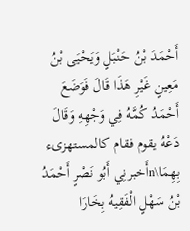أَحْمَدَ بْنُ حَنْبَلٍ وَيَحْيَى بْنُ مَعِينٍ غَيْرِ هَذَا قَالَ فَوَضَعَ أَحْمَدُ كُمَّهُ فِي وَجْهِهِ وَقَالَ دَعْهُ يقوم فقام كالمستهزىء بِهِمَا\nأَخبرنِي أَبُو نَصْرٍ أَحْمَدُ بْنُ سَهْلٍ الْفَقِيهُ بِخَارَا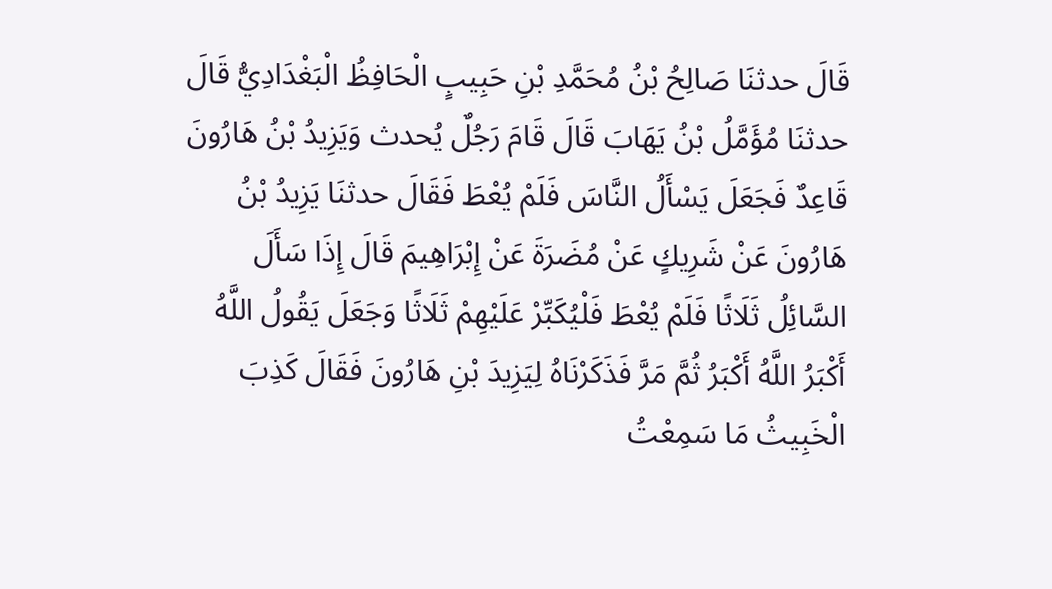قَالَ حدثنَا صَالِحُ بْنُ مُحَمَّدِ بْنِ حَبِيبٍ الْحَافِظُ الْبَغْدَادِيُّ قَالَ حدثنَا مُؤَمَّلُ بْنُ يَهَابَ قَالَ قَامَ رَجُلٌ يُحدث وَيَزِيدُ بْنُ هَارُونَ قَاعِدٌ فَجَعَلَ يَسْأَلُ النَّاسَ فَلَمْ يُعْطَ فَقَالَ حدثنَا يَزِيدُ بْنُ هَارُونَ عَنْ شَرِيكٍ عَنْ مُضَرَةَ عَنْ إِبْرَاهِيمَ قَالَ إِذَا سَأَلَ السَّائِلُ ثَلَاثًا فَلَمْ يُعْطَ فَلْيُكَبِّرْ عَلَيْهِمْ ثَلَاثًا وَجَعَلَ يَقُولُ اللَّهُ أَكْبَرُ اللَّهُ أَكْبَرُ ثُمَّ مَرَّ فَذَكَرْنَاهُ لِيَزِيدَ بْنِ هَارُونَ فَقَالَ كَذِبَ الْخَبِيثُ مَا سَمِعْتُ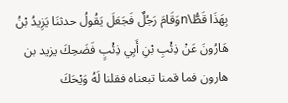بِهَذَا قَطُّ\nوَقَامَ رَجُلٌ فَجَعَلَ يَقُولُ حدثنَا يَزِيدُ بْنُ هَارُونَ عَنْ ذِئْبِ بْنِ أَبِي ذِئْبٍ فَضَحِكَ يزيد بن هارون فما قمنا تبعناه فقلنا لَهُ وَيْحَكَ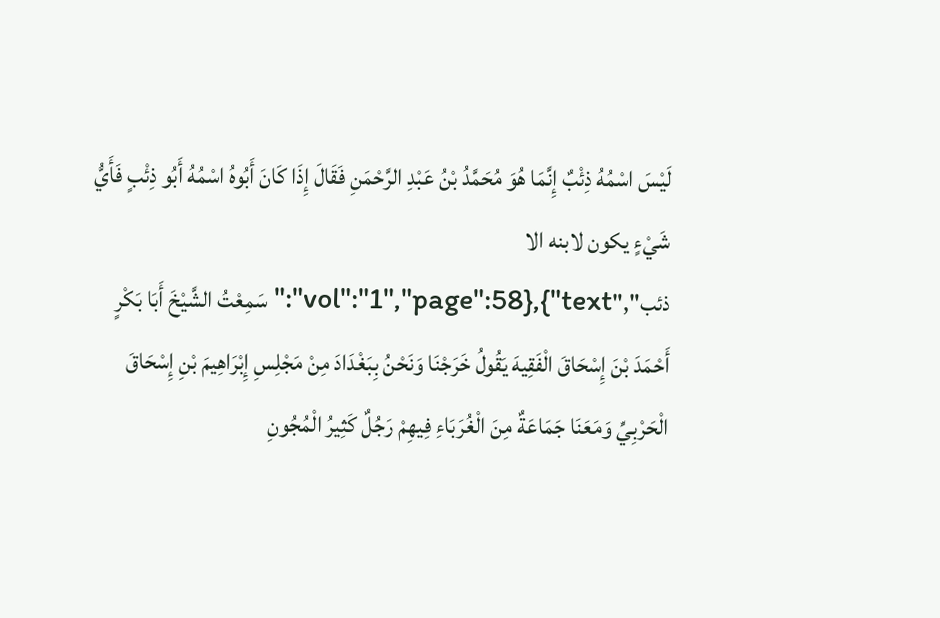لَيْسَ اسْمُهُ ذِئْبٌ إِنَّمَا هُوَ مُحَمَّدُ بْنُ عَبْدِ الرَّحْمَنِ فَقَالَ إِذَا كَانَ أَبُوهُ اسْمُهُ أَبُو ذِئْبٍ فَأَيُّ شَيْءٍ يكون لابنه الا ذئب","vol":"1","page":58},{"text":"سَمِعْتُ الشَّيْخَ أَبَا بَكْرٍ أَحْمَدَ بْنَ إِسْحَاقَ الْفَقِيهَ يَقُولُ خَرَجْنَا وَنَحْنُ بِبَغْدَادَ مِنْ مَجْلِسِ إِبْرَاهِيمَ بْنِ إِسْحَاقَ الْحَرْبِيِّ وَمَعَنَا جَمَاعَةٌ مِنَ الْغُرَبَاءِ فِيهِمْ رَجُلٌ كَثِيرُ الْمُجُونِ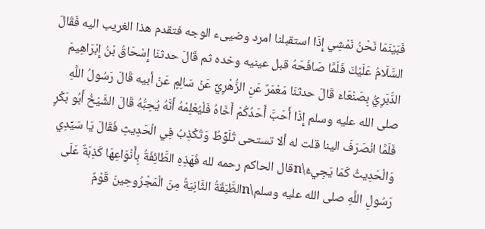فَبَيْنَمَا نَحْنُ نَمْشِي إِذَا استقبلنا امرد وضيىء الوجه فتقدم هذا الغريب اليه فَقَالَ السَّلَامُ عَلَيْكَ فَلَمَّا صَافَحَهُ قبل عينيه وخده ثم قَالَ حدثنَا إِسْحَاقُ بْنُ إِبْرَاهِيمَ الدَّبَرِيُّ بِصَنْعَاءَ قَالَ حدثنَا مَعْمَرٌ عَنِ الزُّهْرِيِّ عَنْ سَالِمٍ عَنْ أبيه قَالَ رَسُولُ اللَّهِ صلى الله عليه وسلم إِذَا أَحَبَّ أَحَدُكُمْ أَخَاهُ فَلْيُعْلِمْهُ أَنَّهُ يُحِبُّهُ قَالَ الشَّيْخُ أَبُو بَكْرٍ فَلَمَّا انْصَرَفَ الينا قلت له ألا تستحى تُلَوِّطُ وَتَكْذِبُ فِي الْحَدِيثِ فَقَالَ يَا سَيِّدِي وَالْحَدِيثُ كَمَا يَجِيءُ\nقال الحاكم رحمه لله فَهَذِهِ الطَّائِفَةُ بِأَنْوَاعِهَا كَذِبَةٌ عَلَى رَسُولِ اللَّهِ صلى الله عليه وسلم\nالطَّبَقَةُ الثَّانِيَةُ مِنَ الْمَجْرُوحِينَ قَوْمٌ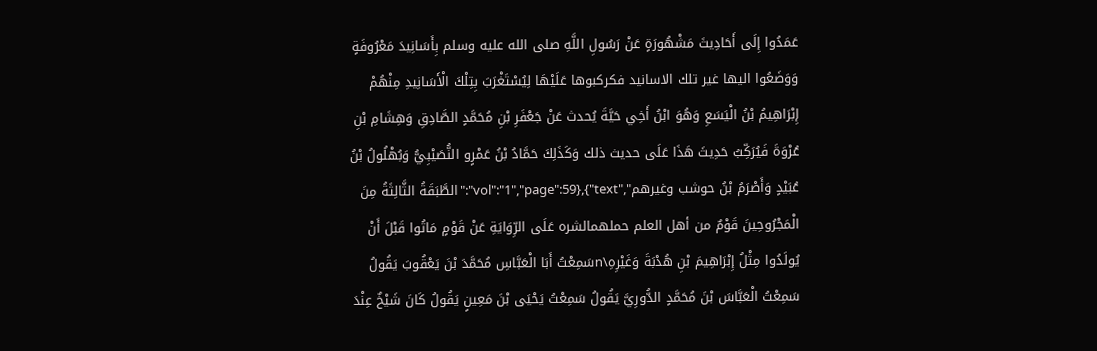عَمَدُوا إِلَى أَحَادِيثَ مَشْهُورَةٍ عَنْ رَسُولِ اللَّهِ صلى الله عليه وسلم بِأَسَانِيدَ مَعْرُوفَةٍ وَوَضَعُوا اليها غير تلك الاسانيد فكركبوها عَلَيْهَا لِيُسْتَغْرَبَ بِتِلْكَ الْأَسَانِيدِ مِنْهُمْ إِبْرَاهِيمُ بْنُ الْيَسَعِ وَهُوَ ابْنُ أَخِي حَيَّةَ يُحدث عَنْ جَعْفَرِ بْنِ مُحَمَّدٍ الصَّادِقِ وَهِشَامِ بْنِ عُرْوَةَ فَيُرَكِّبُ حَدِيثَ هَذَا عَلَى حديث ذلك وَكَذَلِكَ حَمَّادُ بْنُ عَمْرٍو النُّصَيْبِيُّ وَبُهْلُولُ بْنُ عُبَيْدٍ وَأَصْرَمُ بْنُ حوشب وغيرهم","vol":"1","page":59},{"text":"الطَّبَقَةُ الثَّالِثَةُ مِنَ الْمَجْرُوحِينَ قَوْمٌ من أهل العلم حملهمالشره عَلَى الرِّوَايَةِ عَنْ قَوْمٍ مَاتُوا قَبْلَ أَنْ يُولَدُوا مِثْلُ إِبْرَاهِيمَ بْنِ هُدْبَةَ وَغَيْرِهِ\nسَمِعْتُ أَبَا الْعَبَّاسِ مُحَمَّدَ بْنَ يَعْقُوبَ يَقُولُ سَمِعْتُ الْعَبَّاسَ بْنَ مُحَمَّدٍ الدُّورِيَّ يَقُولُ سَمِعْتُ يَحْيَى بْنَ مَعِينٍ يَقُولُ كَانَ شَيْخٌ عِنْدَ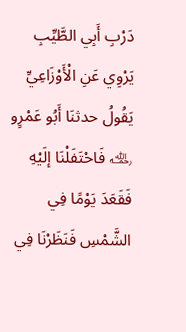دَرْبِ أَبِي الطَّيِّبِ يَرْوِي عَنِ الْأَوْزَاعِيِّ يَقُولُ حدثنَا أَبُو عَمْرٍو ﵀ فَاحْتَفَلْنَا إلَيْهِ فَقَعَدَ يَوْمًا فِي الشَّمْسِ فَنَظَرْنَا فِي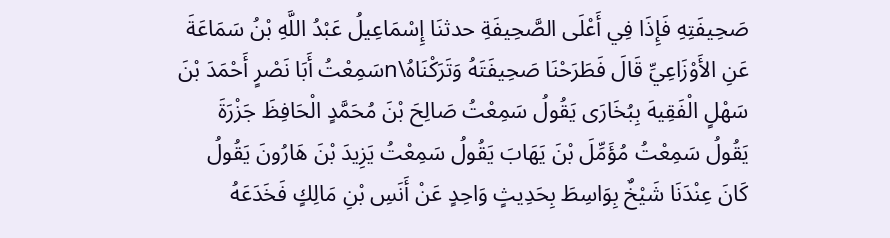صَحِيفَتِهِ فَإِذَا فِي أَعْلَى الصَّحِيفَةِ حدثنَا إِسْمَاعِيلُ عَبْدُ اللَّهِ بْنُ سَمَاعَةَ عَنِ الأَوْزَاعِيِّ قَالَ فَطَرَحْنَا صَحِيفَتَهُ وَتَرَكْنَاهُ\nسَمِعْتُ أَبَا نَصْرٍ أَحْمَدَ بْنَ سَهْلٍ الْفَقِيهَ بِبُخَارَى يَقُولُ سَمِعْتُ صَالِحَ بْنَ مُحَمَّدٍ الْحَافِظَ جَزْرَةَ يَقُولُ سَمِعْتُ مُؤَمِّلَ بْنَ يَهَابَ يَقُولُ سَمِعْتُ يَزِيدَ بْنَ هَارُونَ يَقُولُ كَانَ عِنْدَنَا شَيْخٌ بِوَاسِطَ بِحَدِيثٍ وَاحِدٍ عَنْ أَنَسِ بْنِ مَالِكٍ فَخَدَعَهُ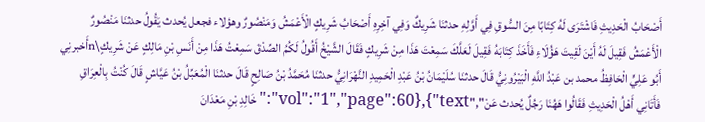أَصْحَابُ الْحَدِيثِ فَاشْتَرَى لَهُ كِتَابًا مِنَ السُّوقِ فِي أَوَّلِهِ حدثنَا شَرِيكٌ وَفِي آخِرِهِ أَصْحَابُ شَرِيكٍ الْأَعْمَشُ وَمَنْصُورٌ وهؤلاء فجعل يُحدث يَقُولُ حدثنَا مَنْصُورٌ الْأَعْمَشُ فَقِيلَ لَهُ أَيْنَ لَقِيتَ هَؤُلَاءِ فَأَخَذَ كِتَابَهُ فَقِيلَ لَعَلَّكَ سَمِعْتَ هَذَا مِنْ شَرِيكٍ فَقَالَ الشَّيْخُ أَقُولُ لَكُمُ الصِّدْقَ سَمِعْتُ هَذَا مِنْ أَنَسِ بْنِ مَالِكٍ عَنْ شَرِيكٍ\nأَخبرنِي أَبُو عَلِيٍّ الْحَافِظُ محمد بن عَبْدُ اللَّهِ الْبَيْرُونِيُّ قَالَ حدثنَا سُلَيْمَانُ بْنُ عَبْدِ الْحَمِيدِ النَّهْرَانِيُّ حدثنَا مُحَمَّدُ بْنُ صَالِحٍ قَالَ حدثنَا الْمُعَبِّلُ بْنُ عَيَّاشٍ قَالَ كُنْتُ بِالْعِرَاقِ فَأَتَانِي أَهْلُ الْحَدِيثِ فَقَالُوا هَهُنَا رَجُلٌ يُحدث عَنْ","vol":"1","page":60},{"text":"خَالِدِ بْنِ مَعْدَانَ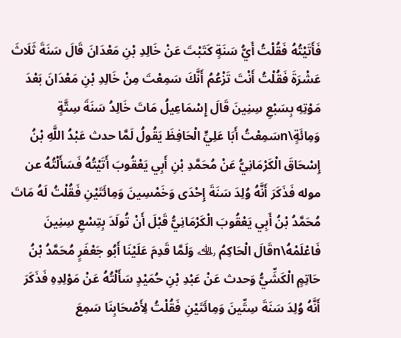فَأَتَيْتُهُ فَقُلْتُ أَيُّ سَنَةٍ كَتَبْتَ عَنْ خَالِدِ بْنِ مَعْدَانَ قَالَ سَنَةَ ثَلَاثَ عَشْرَةَ فَقُلْتُ أَنْتَ تَزْعُمُ أَنَّكَ سَمِعْتَ مِنْ خَالِدِ بْنِ مَعْدَانَ بَعْدَ مَوْتِهِ بِسَبْعِ سِنِينَ قَالَ إِسْمَاعِيلُ مَاتَ خَالِدُ سَنَةَ سِتَّةٍ وَمِائَةٍ\nسَمِعْتُ أَبَا عَلِيٍّ الْحَافِظَ يَقُولُ لَمَّا حدث عَبْدُ اللَّهِ بْنُ إِسْحَاقَ الْكَرْمَانِيُّ عَنْ مُحَمَّدِ بْنِ أَبِي يَعْقُوبَ أَتَيْتُهُ فَسَأَلْتُهُ عن موله فَذَكَرَ أَنَّهُ وُلِدَ سَنَةَ إِحْدَى وَخَمْسِينَ وَمِائَتَيْنِ فَقُلْتُ لَهُ مَاتَ مُحَمَّدُ بْنُ أَبِي يَعْقُوبَ الْكَرْمَانِيُّ قَبْلَ أَنْ تُولَدَ بِتِسْعِ سِنِينَ فَاعْلَمْهُ\nقَالَ الْحَاكِمُ ﵀ وَلَمَّا قَدِمَ عَلَيْنَا أَبُو جَعْفَرٍ مُحَمَّدُ بْنُ حَاتِمٍ الْكَشِّيُّ وَحدث عَنْ عَبْدِ بْنِ حُمَيْدٍ سَأَلْتُهُ عَنْ مَوْلِدِهِ فَذَكَرَ أَنَّهُ وُلِدَ سَنَةَ سِتِّينَ وَمِائَتَيْنِ فَقُلْتُ لِأَصْحَابِنَا سَمِعَ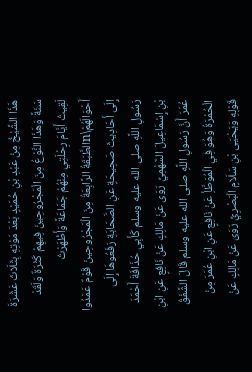هَذَا الشَّيْخُ مِنْ عَبْدِ بْنِ حُمَيْدٍ بَعْدَ مَوْتِهِ بِثَلَاثَ عَشْرَةَ سَنَةً وَهَذَا النَّوْعُ مِنَ الْمَجْرُوحِينَ فِيهِمْ كَثْرَةٌ وَلَقَدْ لَقِيتُ أَيَّامَ رِحْلَتِي مِنْهُمْ جَمَاعَةً وَأَظْهَرْتُ أَحْوَالَهُمْ\nالطَّبَقَةُ الرَّابِعَةُ مِنَ الْمَجْرُوحِينَ قَوْمٌ عَمَدُوا إِلَى أَحَادِيثَ صَحِيحَةٍ عَنِ الصَّحَابَةِ رَفَعُوهَا إِلَى رَسُولِ اللَّهِ صلى الله عليه وسلم كَأَبِي حُذَافَةَ أَحْمَدَ بْنِ إِسْمَاعِيلَ السَّهْمِيِّ رَوَى عَنْ مَالِكٍ عَنْ نَافِعٍ عَنِ ابْنِ عُمَرَ أَنَّ رَسُولِ اللَّهِ صلى الله عليه وسلم قَالَ الشَّفَقُ الْحُمْرَةُ وَهُوَ فِي الْمُوَطَّأِ عَنْ نَافِعٍ عَنِ ابْنِ عُمَرَ مِنْ قَوْلِهِ وَيَحْيَى بْنِ سَلَامٍ الْبَصْرِيِّ رَوَى عَنْ مَالِكٍ عَنْ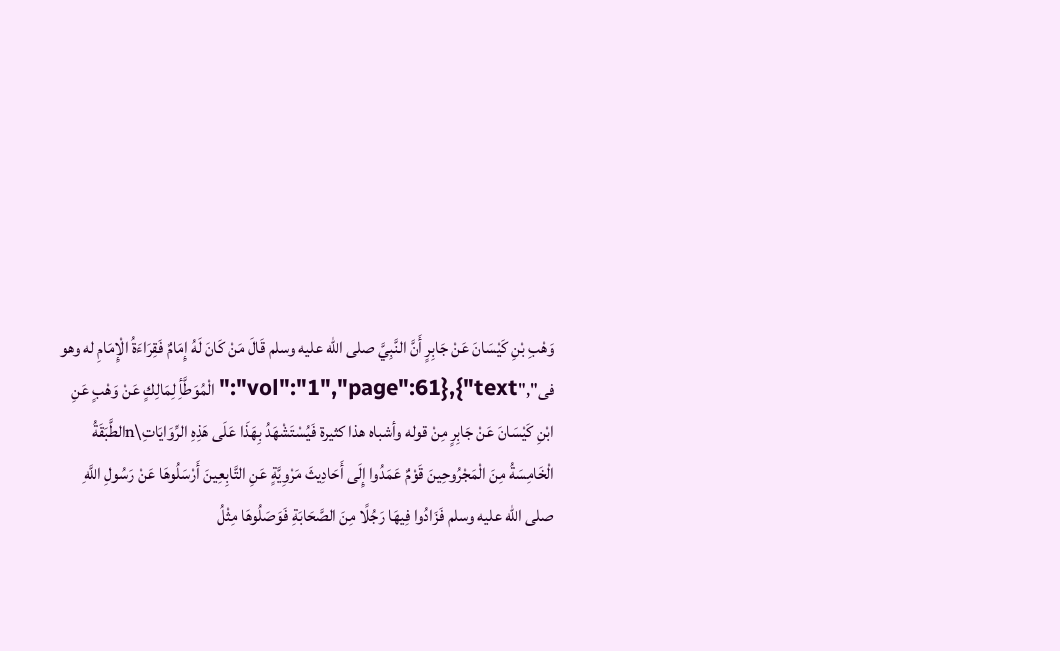وَهْبِ بْنِ كَيْسَانَ عَنْ جَابِرٍ أَنَّ النَّبِيَّ صلى الله عليه وسلم قَالَ مَنْ كَانَ لَهُ إِمَامٌ فَقِرَاءَةُ الْإِمَامِ له وهو فى","vol":"1","page":61},{"text":"الْمُوَطَّأِ لِمَالِكٍ عَنْ وَهْبٍ عَنِ ابْنِ كَيْسَانَ عَنْ جَابِرٍ مِنْ قوله وأشباه هذا كثيرة فَيُسْتَشْهَدُ بِهَذَا عَلَى هَذِهِ الرِّوَايَاتِ\nالطَّبَقَةُ الْخَامِسَةُ مِنَ الْمَجْرُوحِينَ قَوْمٌ عَمَدُوا إِلَى أَحَادِيثَ مَرْوِيَّةٍ عَنِ التَّابِعِينَ أَرْسَلُوهَا عَنْ رَسُولِ اللَّهِ صلى الله عليه وسلم فَزَادُوا فِيهَا رَجُلًا مِنَ الصَّحَابَةِ فَوَصَلُوهَا مِثْلُ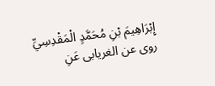إِبْرَاهِيمَ بْنِ مُحَمَّدٍ الْمَقْدِسِيِّ روى عن الغريابى عَنِ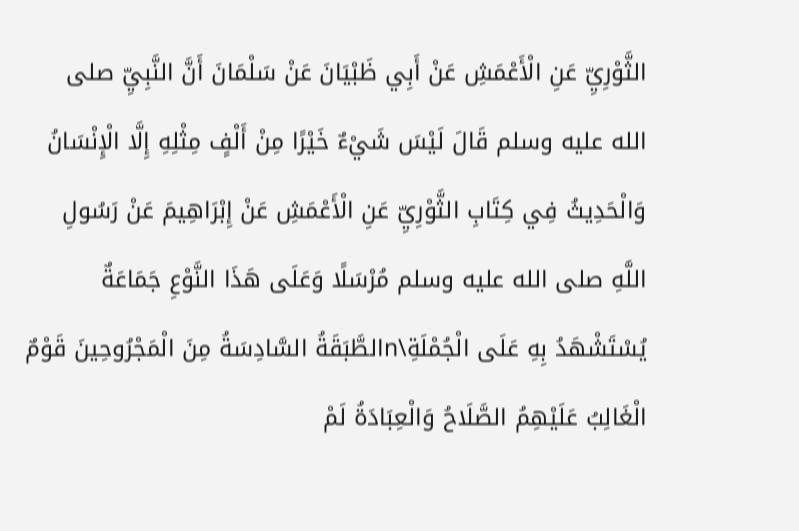الثَّوْرِيِّ عَنِ الْأَعْمَشِ عَنْ أَبِي ظَبْيَانَ عَنْ سَلْمَانَ أَنَّ النَّبِيِّ صلى الله عليه وسلم قَالَ لَيْسَ شَيْءٌ خَيْرًا مِنْ أَلْفٍ مِثْلِهِ إِلَّا الْإِنْسَانُ وَالْحَدِيثُ فِي كِتَابِ الثَّوْرِيِّ عَنِ الْأَعْمَشِ عَنْ إِبْرَاهِيمَ عَنْ رَسُولِ اللَّهِ صلى الله عليه وسلم مُرْسَلًا وَعَلَى هَذَا النَّوْعِ جَمَاعَةٌ يُسْتَشْهَدُ بِهِ عَلَى الْجُمْلَةِ\nالطَّبَقَةُ السَّادِسَةُ مِنَ الْمَجْرُوحِينَ قَوْمٌ الْغَالِبُ عَلَيْهِمُ الصَّلَاحُ وَالْعِبَادَةُ لَمْ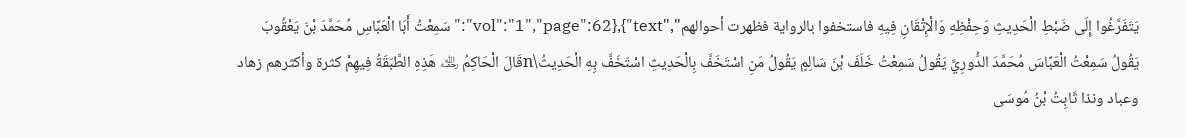يَتَفَرَّغُوا إِلَى ضَبْطِ الْحَدِيثِ وَحِفْظِهِ وَالْإِتْقَانِ فِيهِ فاستخفوا بالرواية فظهرت أحوالهم","vol":"1","page":62},{"text":"سَمِعْتُ أَبَا الْعَبَّاسِ مُحَمَّدَ بْنَ يَعْقُوبَ يَقُولُ سَمِعْتُ الْعَبَّاسَ مُحَمَّدَ الدُّورِيَّ يَقُولُ سَمِعْتُ خَلَفَ بْنَ سَالِمٍ يَقُولُ مَنِ اسْتَخَفَّ بِالْحَدِيثِ اسْتَخَفَّ بِهِ الْحَدِيثُ\nقَالَ الْحَاكِمُ ﵀ هَذِهِ الطَّبَقَةُ فِيهِمْ كثرة وأكثرهم زهاد وعباد ونذا ثَابِتُ بْنُ مُوسَى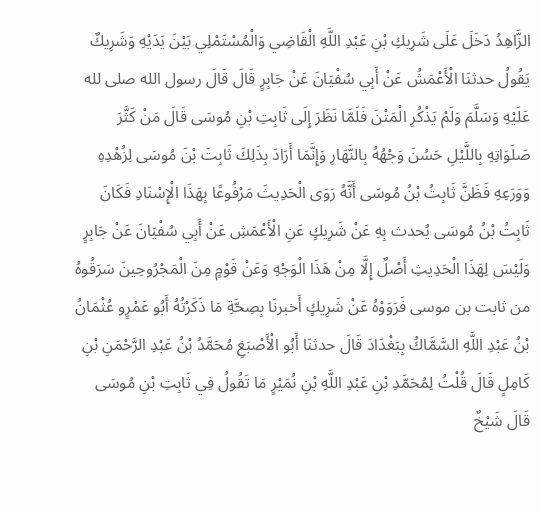الزَّاهِدُ دَخَلَ عَلَى شَرِيكِ بْنِ عَبْدِ اللَّهِ الْقَاضِي وَالْمُسْتَمْلِي بَيْنَ يَدَيْهِ وَشَرِيكٌ يَقُولُ حدثنَا الْأَعْمَشُ عَنْ أَبِي سُفْيَانَ عَنْ جَابِرٍ قَالَ قَالَ رسول الله صلى لله عَلَيْهِ وَسَلَّمَ وَلَمْ يَذْكُرِ الْمَتْنَ فَلَمَّا نَظَرَ إِلَى ثَابِتِ بْنِ مُوسَى قَالَ مَنْ كَثَّرَ صَلَوَاتِهِ بِاللَّيْلِ حَسُنَ وَجْهُهُ بِالنَّهَارِ وَإِنَّمَا أَرَادَ بِذَلِكَ ثَابِتَ بْنَ مُوسَى لِزُهْدِهِ وَوَرَعِهِ فَظَنَّ ثَابِتُ بْنُ مُوسَى أَنَّهُ رَوَى الْحَدِيثَ مَرْفُوعًا بِهَذَا الْإِسْنَادِ فَكَانَ ثَابِتُ بْنُ مُوسَى يُحدث بِهِ عَنْ شَرِيكٍ عَنِ الْأَعْمَشِ عَنْ أَبِي سُفْيَانَ عَنْ جَابِرٍ وَلَيْسَ لِهَذَا الْحَدِيثِ أَصْلٌ إِلَّا مِنْ هَذَا الْوَجْهِ وَعَنْ قَوْمٍ مِنَ الْمَجْرُوحِينَ سَرَقُوهُ من ثابت بن موسى فَرَوَوْهُ عَنْ شَرِيكٍ أَخبرنَا بِصِحَّةِ مَا ذَكَرْتُهُ أَبُو عَمْرٍو عُثْمَانُ بْنُ عَبْدِ اللَّهِ السَّمَّاكُ بِبَغْدَادَ قَالَ حدثنَا أَبُو الْأَصْبَغِ مُحَمَّدُ بْنُ عَبْدِ الرَّحْمَنِ بْنِ كَامِلٍ قَالَ قُلْتُ لِمُحَمَّدِ بْنِ عَبْدِ اللَّهِ بْنِ نُمَيْرٍ مَا تَقُولُ فِي ثَابِتِ بْنِ مُوسَى قَالَ شَيْخٌ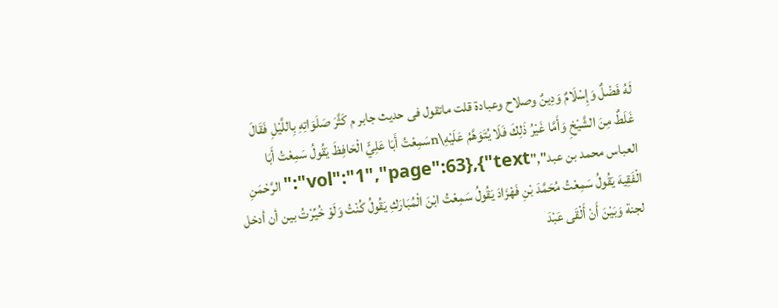لَهُ فَضْلٌ وَإِسْلَامٌ وَدِينٌ وصلاح وعبادة قلت ماتقول فى حديث جابر م كَثَّرَ صَلَوَاتِهِ بِاللَّيْلِ فَقَالَ غَلَطٌ مِنَ الشَّيْخِ وَأَمَّا غَيْرُ ذَلِكَ فَلَا يُتَوَهَّمُ عَلَيْهِ\nسَمِعْتُ أَبَا عَلِيٍّ الْحَافِظَ يَقُولُ سَمِعْتُ أَبَا العباس محمد بن عبد","vol":"1","page":63},{"text":"الرَّحْمَنِ الْفَقِيهَ يَقُولُ سَمِعْتُ مُحَمَّدَ بْنِ فَهْزَادَ يَقُولُ سَمِعْتُ ابْنَ الْمُبَارَكِ يَقُولُ كُنْتُ وَلَوْ خُيِّرْتُ بين أن أدخل لجنة وَبَيْنَ أَنْ أَلْقَى عَبْدَ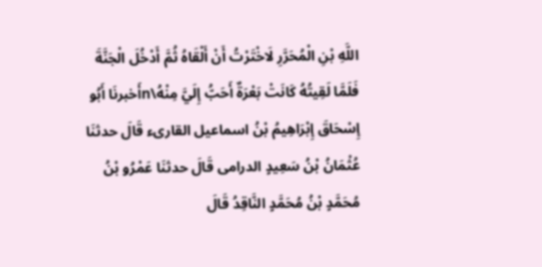اللَّهِ بْنِ الْمُحَرَّرِ لَاخْتَرْتُ أَنْ أَلْقَاهُ ثُمَّ أَدْخُلَ الْجَنَّةَ فَلَمَّا لَقِيتُهُ كَانَتْ بَعْرَةٌ أَحَبُّ إِلَيَّ مِنْهُ\nأَخبرنَا أَبُو إِسْحَاقَ إِبْرَاهِيمُ بْنُ اسماعيل القارىء قَالَ حدثنَا عُثْمَانُ بْنُ سَعِيدٍ الدرامى قَالَ حدثنَا عَمْرُو بْنُ مُحَمَّدٍ بْنُ مُحَمَّدٍ النَّاقِدُ قَالَ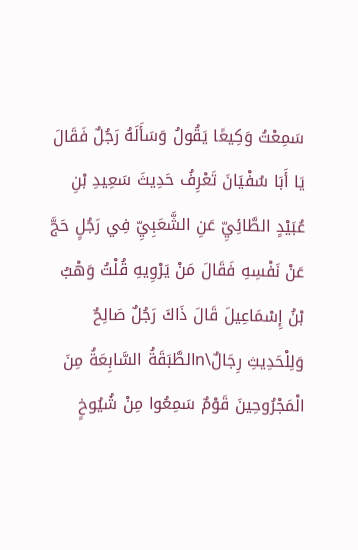سَمِعْتُ وَكِيعًا يَقُولُ وَسَأَلَهُ رَجُلٌ فَقَالَ يَا أَبَا سُفْيَانَ تَعْرِفُ حَدِيثَ سَعِيدِ بْنِ عُبَيْدٍ الطَّائِيِّ عَنِ الشَّعَبِيِّ فِي رَجُلٍ حَجَّ عَنْ نَفْسِهِ فَقَالَ مَنْ يَرْوِيهِ قُلْتُ وَهْبُ بْنُ إِسْمَاعِيلَ قَالَ ذَاكَ رَجُلٌ صَالِحٌ وَلِلْحَدِيثِ رِجَالٌ\nالطَّبَقَةُ السَّابِعَةُ مِنَ الْمَجْرُوحِينَ قَوْمٌ سَمِعُوا مِنْ شُيُوخٍ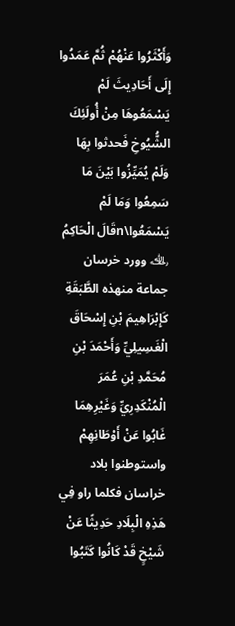وَأَكْثَرُوا عَنْهُمْ ثُمَّ عَمَدُوا إِلَى أَحَادِيثَ لَمْ يَسْمَعُوهَا مِنْ أُولَئِكَ الشُّيُوخِ فَحدثوا بِهَا وَلَمْ يُمَيِّزُوا بَيْنَ مَا سَمِعُوا وَمَا لَمْ يَسْمَعُوا\nقَالَ الْحَاكِمُ ﵀ وورد خرسان جماعة منهذه الطَّبَقَةِ كَإِبْرَاهِيمَ بْنِ إِسْحَاقَ الْغَسِيلِيِّ وَأَحْمَدَ بْنِ مُحَمَّدِ بْنِ عُمَرَ الْمُنْكَدِرِيِّ وَغَيْرِهِمَا غَابُوا عَنْ أَوْطَانِهِمْ واستوطنوا بلاد خراسان فكلما راو فِي هَذِهِ الْبِلَادِ حَدِيثًا عَنْ شَيْخٍ قَدْ كَانُوا كَتَبُوا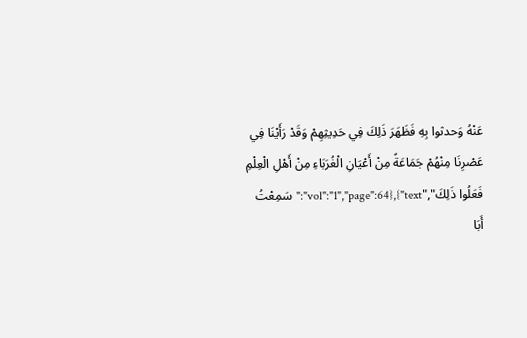عَنْهُ وَحدثوا بِهِ فَظَهَرَ ذَلِكَ فِي حَدِيثِهِمْ وَقَدْ رَأَيْنَا فِي عَصْرِنَا مِنْهُمْ جَمَاعَةً مِنْ أَعْيَانِ الْغُرَبَاءِ مِنْ أَهْلِ الْعِلْمِ فَعَلُوا ذَلِكَ","vol":"1","page":64},{"text":"سَمِعْتُ أَبَا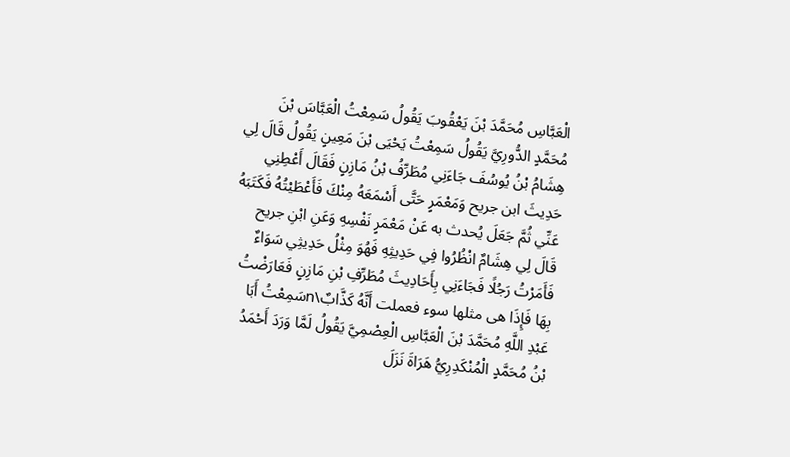الْعَبَّاسِ مُحَمَّدَ بْنَ يَعْقُوبَ يَقُولُ سَمِعْتُ الْعَبَّاسَ بْنَ مُحَمَّدٍ الدُّورِيَّ يَقُولُ سَمِعْتُ يَحْيَى بْنَ مَعِينٍ يَقُولُ قَالَ لِي هِشَامُ بْنُ يُوسُفَ جَاءَنِي مُطَرِّفُ بْنُ مَازِنٍ فَقَالَ أَعْطِنِي حَدِيثَ ابن جريح وَمَعْمَرٍ حَتَّى أَسْمَعَهُ مِنْكَ فَأَعْطَيْتُهُ فَكَتَبَهُ عَنِّي ثُمَّ جَعَلَ يُحدث به عَنْ مَعْمَرٍ نَفْسِهِ وَعَنِ ابْنِ جريح قَالَ لِي هِشَامٌ انْظُرُوا فِي حَدِيثِهِ فَهُوَ مِثْلُ حَدِيثِي سَوَاءٌ فَأَمَرْتُ رَجُلًا فَجَاءَنِي بِأَحَادِيثَ مُطَرِّفِ بْنِ مَازِنٍ فَعَارَضْتُ بِهَا فَإِذَا هى مثلها سوء فعملت أَنَّهُ كَذَّابٌ\nسَمِعْتُ أَبَا عَبْدِ اللَّهِ مُحَمَّدَ بْنَ الْعَبَّاسِ الْعِصْمِيَّ يَقُولُ لَمَّا وَرَدَ أَحْمَدُ بْنُ مُحَمَّدٍ الْمُنْكَدِرِيُّ هَرَاةَ نَزَلَ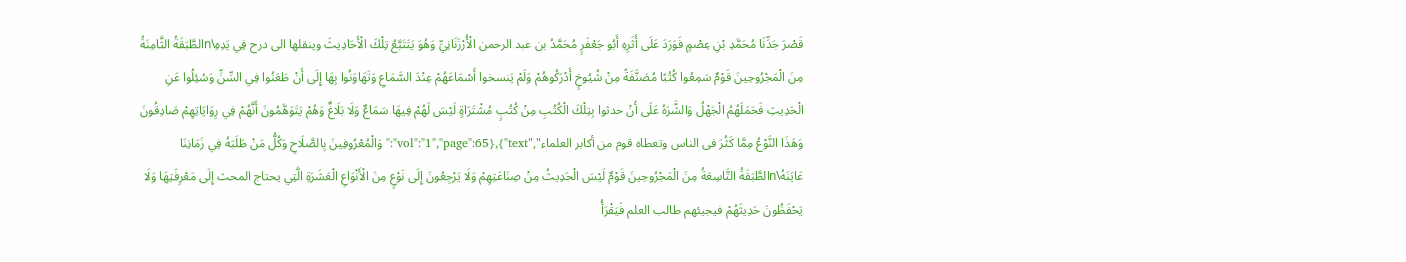قَصْرَ جَدِّنَا مُحَمَّدِ بْنِ عِصْمٍ فَوَرَدَ عَلَى أَثَرِهِ أَبُو جَعْفَرٍ مُحَمَّدُ بن عبد الرحمن الْأُرْزَنَانِيِّ وَهُوَ يَتَتَبَّعُ تِلْكَ الْأَحَادِيثَ وينقلها الى درح فِي يَدِهِ\nالطَّبَقَةُ الثَّامِنَةُ مِنَ الْمَجْرُوحِينَ قَوْمٌ سَمِعُوا كُتُبًا مُصَنَّفَةً مِنْ شُيُوخٍ أَدْرَكُوهُمْ وَلَمْ يَنسخوا أَسْمَاعَهُمْ عِنْدَ السَّمَاعِ وَتَهَاوَنُوا بِهَا إِلَى أَنْ طَعَنُوا فِي السِّنِّ وَسُئِلُوا عَنِ الْحَدِيثِ فَحَمَلَهُمُ الْجَهْلُ وَالشَّرَهُ عَلَى أَنْ حدثوا بِتِلْكَ الْكُتُبِ مِنْ كُتُبٍ مُشْتَرَاةٍ لَيْسَ لَهُمْ فِيهَا سَمَاعٌ وَلَا بَلَاغٌ وَهُمْ يَتَوَهَّمُونَ أَنَّهُمْ فِي رِوَايَاتِهِمْ صَادِقُونَ وَهَذَا النَّوْعُ مِمَّا كَثُرَ فى الناس وتعطاه قوم من أكابر العلماء","vol":"1","page":65},{"text":"وَالْمُعْرُوفِينَ بِالصَّلَاحِ وَكُلُّ مَنْ طَلَبَهُ فِي زَمَانِنَا عَايَنَهُ\nالطَّبَقَةُ التَّاسِعَةُ مِنَ الْمَجْرُوحِينَ قَوْمٌ لَيْسَ الْحَدِيثُ مِنْ صِنَاعَتِهِمْ وَلَا يَرْجِعُونَ إِلَى نَوْعٍ مِنَ الْأَنْوَاعِ الْعَشَرَةِ الَّتِي يحتاج المحث إِلَى مَعْرِفَتِهَا وَلَا يَحْفَظُونَ حَدِيثَهُمْ فيجيئهم طالب العلم فَيَقْرَأُ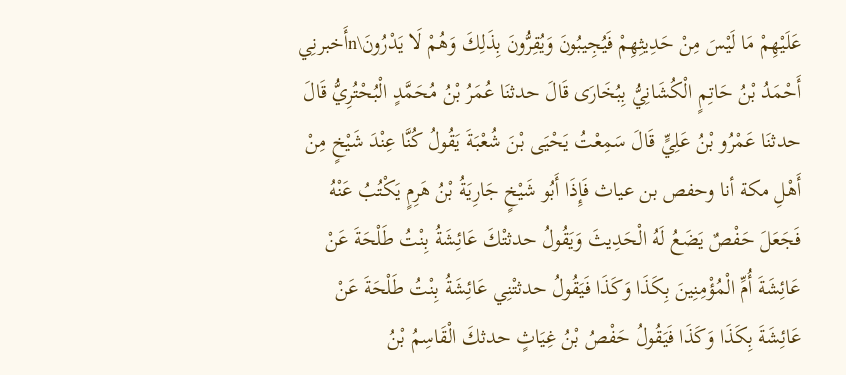عَلَيْهِمْ مَا لَيْسَ مِنْ حَدِيثِهِمْ فَيُجِيبُونَ وَيُقِرُّونَ بِذَلِكَ وَهُمْ لَا يَدْرُونَ\nأَخبرنِي أَحْمَدُ بْنُ حَاتِمٍ الْكُشَانِيُّ بِبُخَارَى قَالَ حدثنَا عُمَرُ بْنُ مُحَمَّدٍ الْبُحْتُرِيُّ قَالَ حدثنَا عَمْرُو بْنُ عَلِيٍّ قَالَ سَمِعْتُ يَحْيَى بْنَ شُعْبَةَ يَقُولُ كُنَّا عِنْدَ شَيْخٍ مِنْ أَهْلِ مكة أنا وحفص بن عياث فَإِذَا أَبُو شَيْخٍ جَارِيَةُ بْنُ هَرِمٍ يَكْتُبُ عَنْهُ فَجَعَلَ حَفْصٌ يَضَعُ لَهُ الْحَدِيثَ وَيَقُولُ حدثتْكَ عَائِشَةُ بِنْتُ طَلْحَةَ عَنْ عَائِشَةَ أُمِّ الْمُؤْمِنِينَ بِكَذَا وَكَذَا فَيَقُولُ حدثتْنِي عَائِشَةُ بِنْتُ طَلْحَةَ عَنْ عَائِشَةَ بِكَذَا وَكَذَا فَيَقُولُ حَفْصُ بْنُ غِيَاثٍ حدثكَ الْقَاسِمُ بْنُ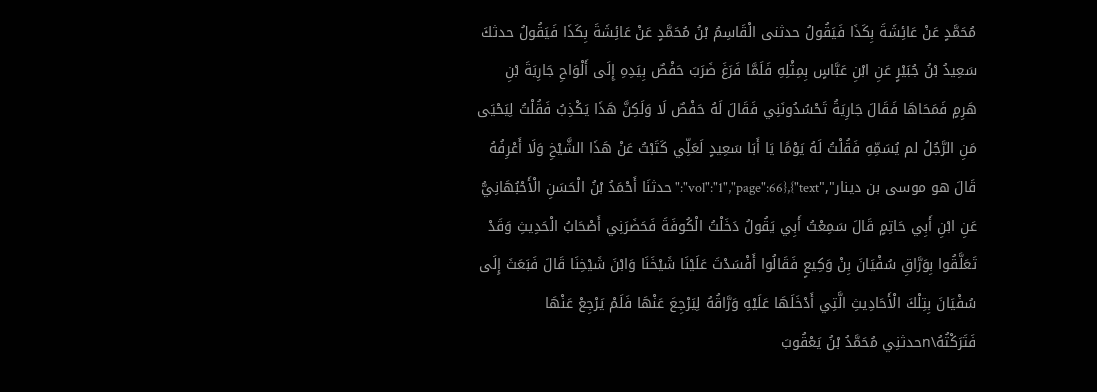مُحَمَّدٍ عَنْ عَائِشَةَ بِكَذَا فَيَقُولُ حدثنى الْقَاسِمُ بْنُ مُحَمَّدٍ عَنْ عَائِشَةَ بِكَذَا فَيَقُولُ حدثكَ سَعِيدُ بْنُ جُبَيْرٍ عَنِ ابْنِ عَبَّاسٍ بِمِثْلِهِ فَلَمَّا فَرَغَ ضَرَبَ حَفْصٌ بِيَدِهِ إِلَى أَلْوَاحِ جَارِيَةَ بْنِ هَرِمٍ فَمَحَاهَا فَقَالَ جَارِيَةُ تَحْسُدُونَنِي فَقَالَ لَهُ حَفْصٌ لَا وَلَكِنَّ هَذَا يَكْذِبُ فَقُلْتُ لِيَحْيَى مَنِ الرَّجُلُ لم يُسَمِّهِ فَقُلْتُ لَهُ يَوْمًا يَا أَبَا سَعِيدٍ لَعَلِّي كَتَبْتُ عَنْ هَذَا الشَّيْخِ وَلَا أَعْرِفُهُ قَالَ هو موسى بن دينار","vol":"1","page":66},{"text":"حدثنَا أَحْمَدُ بْنُ الْحَسَنِ الْأَحْبُهَانِيُّ عَنِ ابْنِ أَبِي حَاتِمٍ قَالَ سَمِعْتُ أَبِي يَقُولُ دَخَلْتُ الْكُوفَةَ فَحَضَرَنِي أَصْحَابُ الْحَدِيثِ وَقَدْ تَعَلَّقُوا بِوَرَّاقِ سُفْيَانَ بِنْ وَكِيعٍ فَقَالُوا أَفْسَدْتَ عَلَيْنَا شَيْخَنَا وَابْنَ شَيْخِنَا قَالَ فَبَعَثَ إِلَى سُفْيَانَ بِتِلْكَ الْأَحَادِيثِ الَّتِي أَدْخَلَهَا عَلَيْهِ وَرَّاقُهُ لِيَرْجِعَ عَنْهَا فَلَمْ يَرْجِعْ عَنْهَا فَتَرَكْتُهُ\nحدثنِي مُحَمَّدُ بْنُ يَعْقُوبَ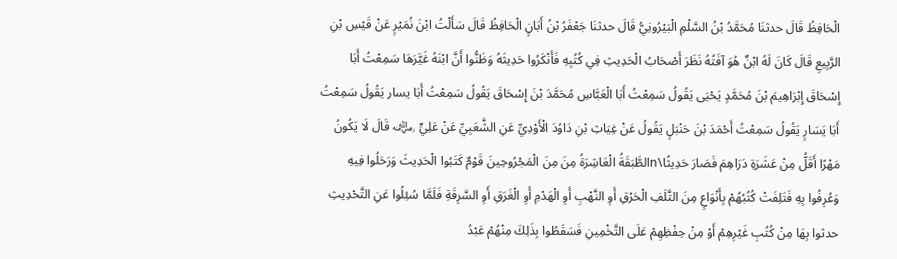الْحَافِظُ قَالَ حدثنَا مُحَمَّدُ بْنُ السَّلْمِ الْبَيْرُونِيُّ قَالَ حدثنَا جَعْفَرُ بْنُ أَبَانٍ الْحَافِظُ قَالَ سَأَلْتُ ابْنَ نُمَيْرٍ عَنْ قَيْسِ بْنِ الرَّبِيعِ قَالَ كَانَ لَهُ ابْنٌ هُوَ آفَتُهُ نَظَرَ أَصْحَابُ الْحَدِيثِ فِي كُتُبِهِ فَأَنْكَرُوا حَدِيثَهُ وَظَنُّوا أَنَّ ابْنَهُ غَيَّرَهَا سَمِعْتُ أَبَا إِسْحَاقَ إِبْرَاهِيمَ بْنَ مُحَمَّدٍ يَحْيَى يَقُولُ سَمِعْتُ أَبَا الْعَبَّاسِ مُحَمَّدَ بْنَ إِسْحَاقَ يَقُولُ سَمِعْتُ أَبَا يسار يَقُولُ سَمِعْتُ أَبَا يَسَارٍ يَقُولُ سَمِعْتُ أَحْمَدَ بْنَ حَنْبَلٍ يَقُولُ عَنْ غِيَاثِ بْنِ دَاوُدَ الْأَوْدِيِّ عَنِ الشَّعَبِيِّ عَنْ عَلِيٍّ ﵁ قَالَ لَا يَكُونُ مَهْرًا أَقَلُّ مِنْ عَشَرَةِ دَرَاهِمَ فَصَارَ حَدِيثًا\nالطَّبَقَةُ الْعَاشِرَةُ مِنَ مِنَ الْمَجْرُوحِينَ قَوْمٌ كَتَبُوا الْحَدِيثَ وَرَحَلُوا فِيهِ وَعُرِفُوا بِهِ فَتَلِفَتْ كُتُبُهُمْ بِأَنْوَاعٍ مِنَ التَّلَفِ الْحَرْقِ أَوِ النَّهْبِ أَوِ الْهَدْمِ أَوِ الْغَرَقِ أَوِ السَّرِقَةِ فَلَمَّا سُئِلُوا عَنِ التَّحْدِيثِ حدثوا بِهَا مِنْ كُتُبِ غَيْرِهِمْ أَوْ مِنْ حِفْظِهِمْ عَلَى التَّخْمِينِ فَسَقَطُوا بِذَلِكَ مِنْهُمْ عَبْدُ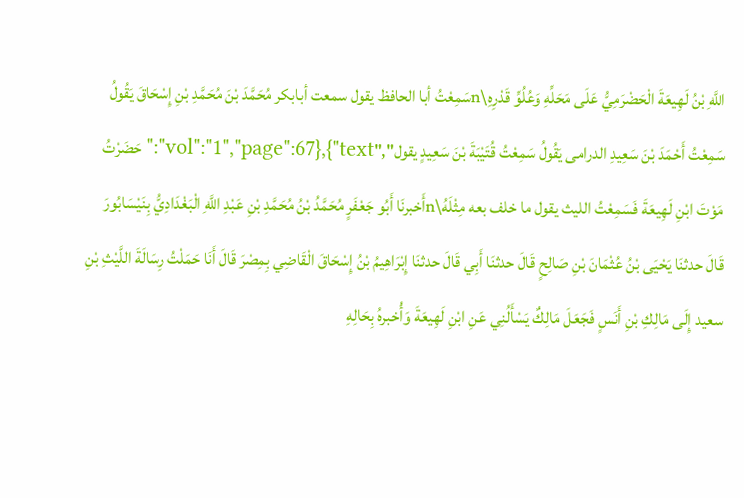اللَّهِ بْنُ لَهِيعَةَ الْحَضْرَمِيُّ عَلَى مَحَلِّهِ وَعُلُوِّ قَدْرِهِ\nسَمِعْتُ أبا الحافظ يقول سمعت أبابكر مُحَمَّدَ بْنَ مُحَمَّدِ بْنِ إِسْحَاقَ يَقُولُ سَمِعْتُ أَحْمَدَ بْنَ سَعِيدِ الدرامى يَقُولُ سَمِعْتُ قُتَيْبَةَ بْنَ سَعِيدٍ يقول","vol":"1","page":67},{"text":"حَضَرْتُ مَوْتَ ابْنِ لَهِيعَةَ فَسَمِعْتُ الليث يقول ما خلف بعه مِثْلَهُ\nأَخبرنَا أَبُو جَعْفَرٍ مُحَمَّدُ بْنُ مُحَمَّدِ بْنِ عَبْدِ اللَّهِ الْبَغْدَادِيُّ بِنَيْسَابُورَ قَالَ حدثنَا يَحْيَى بْنُ عُثْمَانَ بْنِ صَالِحٍ قَالَ حدثنَا أَبِي قَالَ حدثنَا إِبْرَاهِيمُ بْنُ إِسْحَاقَ الْقَاضِي بِمِصْرَ قَالَ أَنَا حَمَلْتُ رِسَالَةَ اللَّيْثِ بْنِ سعيد إِلَى مَالِكِ بْنِ أَنَسٍ فَجَعَلَ مَالِكٌ يَسْأَلُنِي عَنِ ابْنِ لَهِيعَةَ وَأُخبرهُ بِحَالِهِ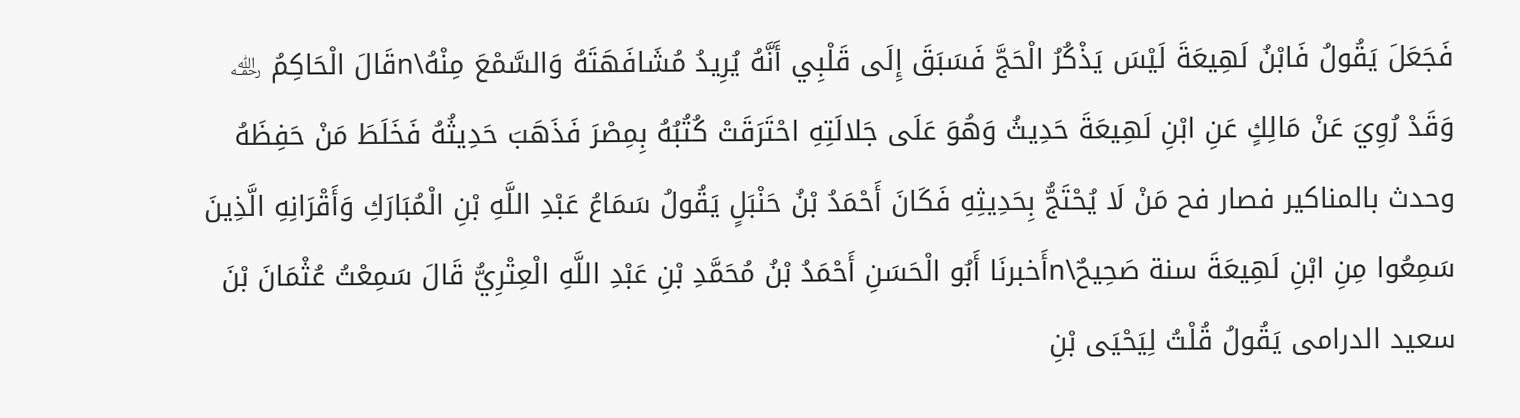فَجَعَلَ يَقُولُ فَابْنُ لَهِيعَةَ لَيْسَ يَذْكُرُ الْحَجَّ فَسَبَقَ إِلَى قَلْبِي أَنَّهُ يُرِيدُ مُشَافَهَتَهُ وَالسَّمْعَ مِنْهُ\nقَالَ الْحَاكِمُ ﵀ وَقَدْ رُوِيَ عَنْ مَالِكٍ عَنِ ابْنِ لَهِيعَةَ حَدِيثُ وَهُوَ عَلَى جَلالَتِهِ احْتَرَقَتْ كُتُبُهُ بِمِصْرَ فَذَهَبَ حَدِيثُهُ فَخَلَطَ مَنْ حَفِظَهُ وحدث بالمناكير فصار فح مَنْ لَا يُحْتَجُّ بِحَدِيثِهِ فَكَانَ أَحْمَدُ بْنُ حَنْبَلٍ يَقُولُ سَمَاعُ عَبْدِ اللَّهِ بْنِ الْمُبَارَكِ وَأَقْرَانِهِ الَّذِينَ سَمِعُوا مِنِ ابْنِ لَهِيعَةَ سنة صَحِيحٌ\nأَخبرنَا أَبُو الْحَسَنِ أَحْمَدُ بْنُ مُحَمَّدِ بْنِ عَبْدِ اللَّهِ الْعِتْرِيُّ قَالَ سَمِعْتُ عُثْمَانَ بْنَ سعيد الدرامى يَقُولُ قُلْتُ لِيَحْيَى بْنِ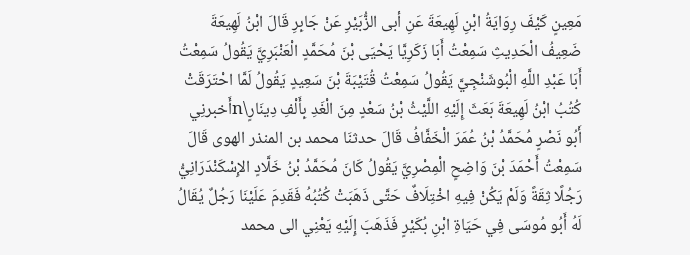مَعِينٍ كَيْفَ رِوَايَةُ ابْنِ لَهِيعَةَ عَنِ أبى الزُّبَيْرِ عَنْ جَابِرِ قَالَ ابْنُ لَهِيعَةَ ضَعِيفُ الْحَدِيثِ سَمِعْتُ أَبَا زَكَرِيَّا يَحْيَى بْنَ مُحَمَّدٍ الْعَنْبَرِيَّ يَقُولُ سَمِعْتُ أَبَا عَبْدِ اللَّهِ الْبُوشَنْجِيَّ يَقُولُ سَمِعْتُ قُتَيْبَةَ بْنَ سَعِيدٍ يَقُولُ لَمَّا احْتَرَقَتْ كُتُبُ ابْنُ لَهِيعَةَ بَعَثَ إِلَيْهِ اللَّيْثُ بْنُ سَعْدٍ مِنَ الْغَدِ بِأَلْفِ دِينَارٍ\nأَخبرنِي أَبُو نَصْرٍ مُحَمَّدُ بْنُ عُمَرَ الْخَفَّافُ قَالَ حدثنَا محمد بن المنذر الهوى قَالَ سَمِعْتُ أَحْمَدَ بْنَ وَاضِحٍ الْمِصْرِيَّ يَقُولُ كَانَ مُحَمَّدُ بْنُ خَلَّادٍ الإِسْكَنْدَرَانِيُّ رَجُلًا ثِقَةً وَلَمْ يَكُنْ فِيهِ اخْتِلَافٌ حَتَّى ذَهَبَتْ كُتُبُهُ فَقَدِمَ عَلَيْنَا رَجُلٌ يُقَالُ لَهُ أَبُو مُوسَى فِي حَيَاةِ ابْنِ بُكَيْرٍ فَذَهَبَ إِلَيْهِ يَعْنِي الى محمد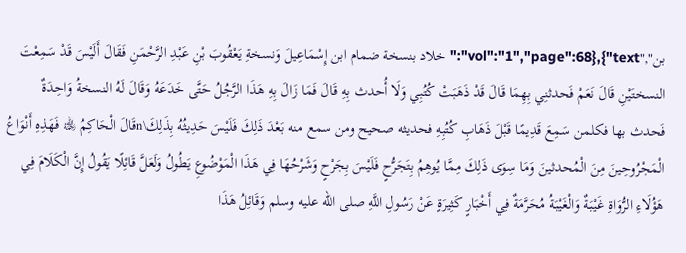بن","vol":"1","page":68},{"text":"خلاد بنسخة ضمام ابن إِسْمَاعِيلَ وَنسخةِ يَعْقُوبَ بْنِ عَبْدِ الرَّحْمَنِ فَقَالَ أَلَيْسَ قَدْ سَمِعْتَ النسختَيْنِ قَالَ نَعَمْ فَحدثنِي بِهِمَا قَالَ قَدْ ذَهَبَتْ كُتُبِي وَلَا أُحدث بِهِ قَالَ فَمَا زَالَ بِهِ هَذَا الرَّجُلُ حَتَّى خَدَعَهُ وَقَالَ لَهُ النسخةُ وَاحِدَةٌ فَحدث بها فكلمن سَمِعَ قَدِيمًا قَبْلَ ذَهَابِ كُتُبِهِ فحديثه صحيح ومن سمع منه بَعْدَ ذَلِكَ فَلَيْسَ حَدِيثُهُ بِذَلِكَ\nقَالَ الْحَاكِمُ ﵀ فَهَذِهِ أَنْوَاعُ الْمَجْرُوحِينَ مِنَ الْمُحدثينَ وَمَا سِوَى ذَلِكَ مِمَّا يُوهِمُ بِتَجَرُّحٍ فَلَيْسَ بِجَرْحٍ وَشَرْحُهَا فِي هَذَا الْمَوْضُوعِ يَطُولُ وَلَعَلَّ قَائِلًا يَقُولُ إِنَّ الْكَلَامَ فِي هَؤُلَاءِ الرُّوَاةِ غَيْبَةٌ وَالْغَيْبَةُ مُحَرَّمَةٌ فِي أَخْبَارٍ كَثِيرَةٍ عَنْ رَسُولِ اللَّهِ صلى الله عليه وسلم وَقَائِلُ هَذَا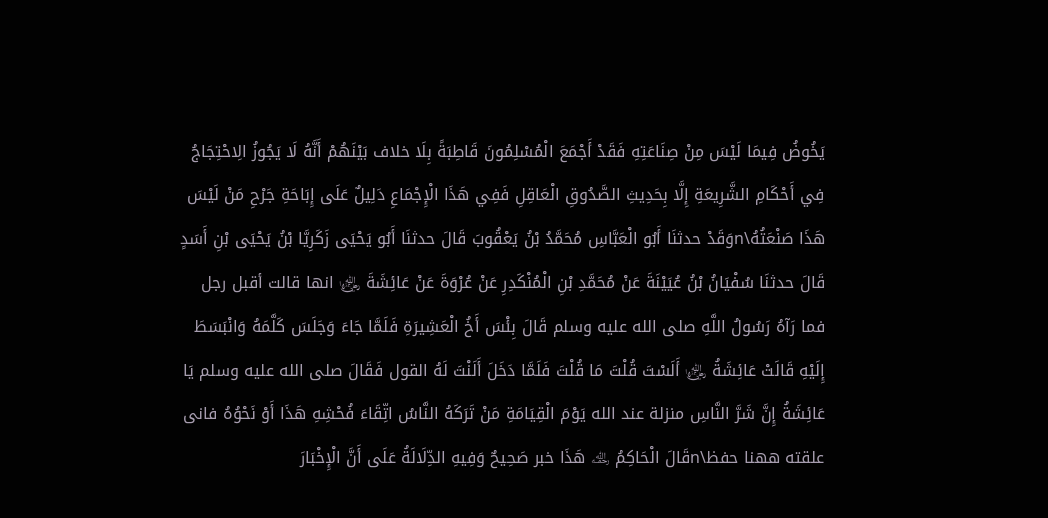يَخُوضُ فِيمَا لَيْسَ مِنْ صِنَاعَتِهِ فَقَدْ أَجْمَعَ الْمُسْلِمُونَ قَاطِبَةً بِلَا خلاف بَيْنَهُمْ أَنَّهُ لَا يَجُوزُ الِاحْتِجَاجُ فِي أَحْكَامِ الشَّرِيعَةِ إِلَّا بِحَدِيثِ الصَّدُوقِ الْعَاقِلِ فَفِي هَذَا الْإِجْمَاعِ دَلِيلٌ عَلَى إِبَاحَةِ جَرْحِ مَنْ لَيْسَ هَذَا صَنْعَتُهُ\nوَقَدْ حدثنَا أَبُو الْعَبَّاسِ مُحَمَّدُ بْنُ يَعْقُوبَ قَالَ حدثنَا أَبُو يَحْيَى زَكَرِيَّا بْنُ يَحْيَى بْنِ أَسَدٍ قَالَ حدثنَا سُفْيَانُ بْنُ عُيَيْنَةَ عَنْ مُحَمَّدِ بْنِ الْمُنْكَدِرِ عَنْ عُرْوَةَ عَنْ عَائِشَةَ ﵂ انها قالت أقبل رجل فما رَآهُ رَسُولُ اللَّهِ صلى الله عليه وسلم قَالَ بِئْسَ أَخُ الْعَشِيرَةِ فَلَمَّا جَاءَ وَجَلَسَ كَلَّمَهُ وَانْبَسَطَ إِلَيْهِ قَالَتْ عَائِشَةُ ﵂ أَلَسْتَ قُلْتَ مَا قُلْتَ فَلَمَّا دَخَلَ أَلَنْتَ لَهُ القول فَقَالَ صلى الله عليه وسلم يَا عَائِشَةُ إِنَّ شَرَّ النَّاسِ منزلة عند الله يَوْمَ الْقِيَامَةِ مَنْ تَرَكَهُ النَّاسُ اتِّقَاءَ فُحْشِهِ هَذَا أَوْ نَحْوُهُ فانى علقته ههنا حفظ\nقَالَ الْحَاكِمُ ﵀ هَذَا خبر صَحِيحٌ وَفِيهِ الدِّلَالَةُ عَلَى أَنَّ الْإِخْبَارَ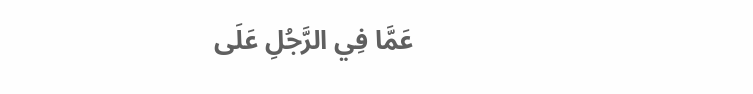عَمَّا فِي الرَّجُلِ عَلَى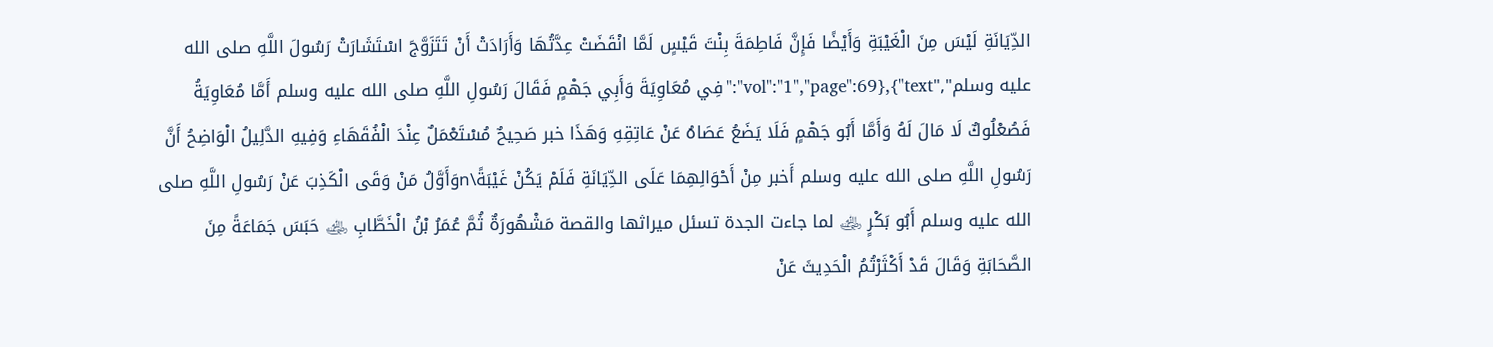الدِّيَانَةِ لَيْسَ مِنَ الْغَيْبَةِ وَأَيْضًا فَإِنَّ فَاطِمَةَ بِنْتَ قَيْسٍ لَمَّا انْقَضَتْ عِدَّتُهَا وَأَرَادَتْ أَنْ تَتَزَوَّجَ اسْتَشَارَتْ رَسُولَ اللَّهِ صلى الله عليه وسلم","vol":"1","page":69},{"text":"فِي مُعَاوِيَةَ وَأَبِي جَهْمٍ فَقَالَ رَسُولِ اللَّهِ صلى الله عليه وسلم أَمَّا مُعَاوِيَةُ فَصُعْلُوكٌ لَا مَالَ لَهُ وَأَمَّا أَبُو جَهْمٍ فَلَا يَضَعُ عَصَاهُ عَنْ عَاتِقِهِ وَهَذَا خبر صَحِيحٌ مُسْتَعْمَلٌ عِنْدَ الْفُقَهَاءِ وَفِيهِ الدَّلِيلُ الْوَاضِحُ أَنَّ رَسُولِ اللَّهِ صلى الله عليه وسلم أَخبر مِنْ أَحْوَالِهِمَا عَلَى الدِّيَانَةِ فَلَمْ يَكُنْ غَيْبَةً\nوَأَوَّلُ مَنْ وَقَى الْكَذِبَ عَنْ رَسُولِ اللَّهِ صلى الله عليه وسلم أَبُو بَكْرٍ ﵁ لما جاءت الجدة تسئل ميراثها والقصة مَشْهُورَةٌ ثُمَّ عُمَرُ بْنُ الْخَطَّابِ ﵁ حَبَسَ جَمَاعَةً مِنَ الصَّحَابَةِ وَقَالَ قَدْ أَكْثَرْتُمُ الْحَدِيثَ عَنْ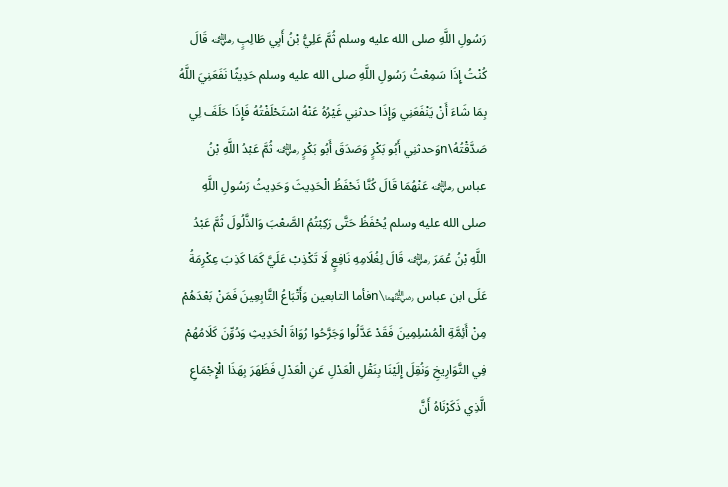رَسُولِ اللَّهِ صلى الله عليه وسلم ثُمَّ عَلِيُّ بْنُ أَبِي طَالِبٍ ﵁ قَالَ كُنْتُ إِذَا سَمِعْتُ رَسُولِ اللَّهِ صلى الله عليه وسلم حَدِيثًا نَفَعَنِيَ اللَّهُ بِمَا شَاءَ أَنْ يَنْفَعَنِي وَإِذَا حدثنِي غَيْرُهُ عَنْهُ اسْتَحْلَفْتُهُ فَإِذَا حَلَفَ لِي صَدَّقْتُهُ\nوَحدثنِي أَبُو بَكْرٍ وَصَدَقَ أَبُو بَكْرٍ ﵁ ثُمَّ عَبْدُ اللَّهِ بْنُ عباس ﵁ عَنْهُمَا قَالَ كُنَّا نَحْفَظُ الْحَدِيثَ وَحَدِيثُ رَسُولِ اللَّهِ صلى الله عليه وسلم يُحْفَظُ حَتَّى رَكِبْتُمُ الصَّعْبَ وَالذَّلُولَ ثُمَّ عَبْدُ اللَّهِ بْنُ عُمَرَ ﵁ قَالَ لِغُلَامِهِ نَافِعٍ لَا تَكْذِبْ عَلَيَّ كَمَا كَذِبَ عِكْرِمَةُ عَلَى ابن عباس ﵄\nفأما التابعين وَأَتْبَاعُ التَّابِعِينَ فَمَنْ بَعْدَهُمْ مِنْ أَئِمَّةِ الْمُسْلِمِينَ فَقَدْ عَدَّلُوا وَجَرَّحُوا رُوَاةَ الْحَدِيثِ وَدُوِّنَ كَلَامُهُمْ فِي التَّوَارِيخِ وَنُقِلَ إِلَيْنَا بِنَقْلِ الْعَدْلِ عَنِ الْعَدْلِ فَظَهَرَ بِهَذَا الْإِجْمَاعِ الَّذِي ذَكَرْنَاهُ أَنَّ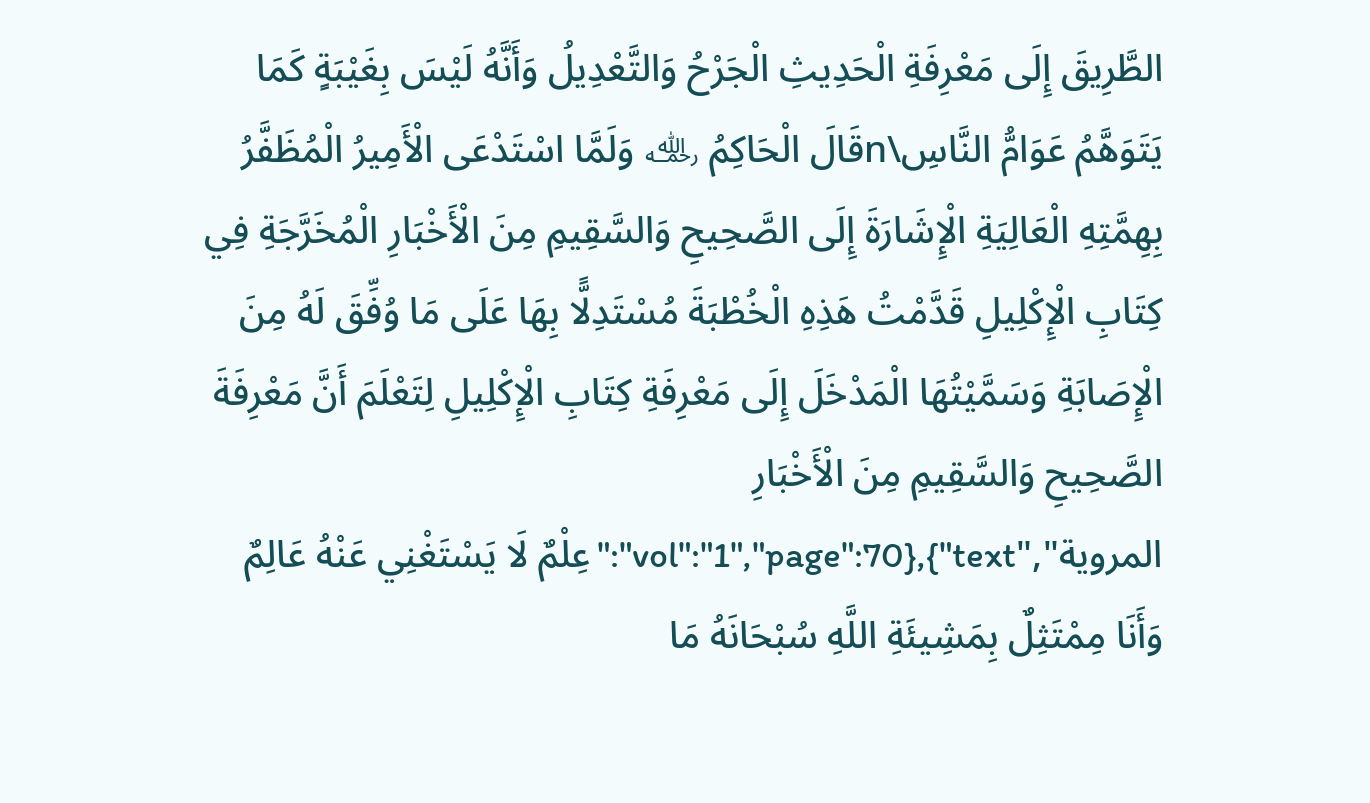الطَّرِيقَ إِلَى مَعْرِفَةِ الْحَدِيثِ الْجَرْحُ وَالتَّعْدِيلُ وَأَنَّهُ لَيْسَ بِغَيْبَةٍ كَمَا يَتَوَهَّمُ عَوَامُّ النَّاسِ\nقَالَ الْحَاكِمُ ﵀ وَلَمَّا اسْتَدْعَى الْأَمِيرُ الْمُظَفَّرُ بِهِمَّتِهِ الْعَالِيَةِ الْإِشَارَةَ إِلَى الصَّحِيحِ وَالسَّقِيمِ مِنَ الْأَخْبَارِ الْمُخَرَّجَةِ فِي كِتَابِ الْإِكْلِيلِ قَدَّمْتُ هَذِهِ الْخُطْبَةَ مُسْتَدِلًّا بِهَا عَلَى مَا وُفِّقَ لَهُ مِنَ الْإِصَابَةِ وَسَمَّيْتُهَا الْمَدْخَلَ إِلَى مَعْرِفَةِ كِتَابِ الْإِكْلِيلِ لِتَعْلَمَ أَنَّ مَعْرِفَةَ الصَّحِيحِ وَالسَّقِيمِ مِنَ الْأَخْبَارِ المروية","vol":"1","page":70},{"text":"عِلْمٌ لَا يَسْتَغْنِي عَنْهُ عَالِمٌ وَأَنَا مِمْتَثِلٌ بِمَشِيئَةِ اللَّهِ سُبْحَانَهُ مَا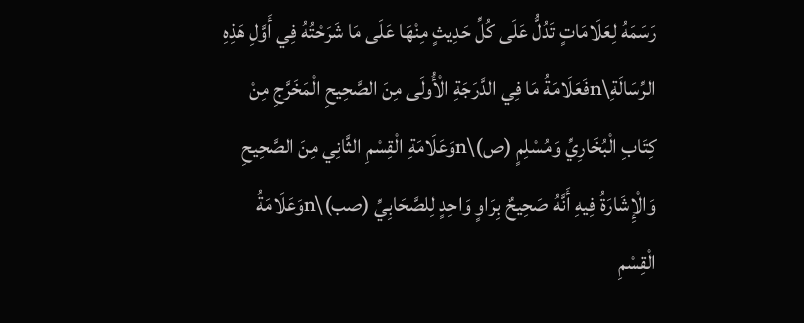رَسَمَهُ لِعَلَامَاتٍ تَدُلُّ عَلَى كُلِّ حَدِيثٍ مِنْهَا عَلَى مَا شَرَحْتُهُ فِي أَوَّلِ هَذِهِ الرِّسَالَةِ\nفَعَلَامَةُ مَا فِي الدَّرَجَةِ الْأُولَى مِنَ الصَّحِيحِ الْمَخَرَّجِ مِنْ كِتَابِ الْبُخَارِيِّ وَمُسْلِمٍ (ص)\nوَعَلَامَةِ الْقِسْمِ الثَّانِي مِنَ الصَّحِيحِ وَالْإِشَارَةُ فِيهِ أَنَّهُ صَحِيحٌ بِرَاوٍ وَاحِدٍ لِلصَّحَابِيِّ (صب)\nوَعَلَامَةُ الْقِسْمِ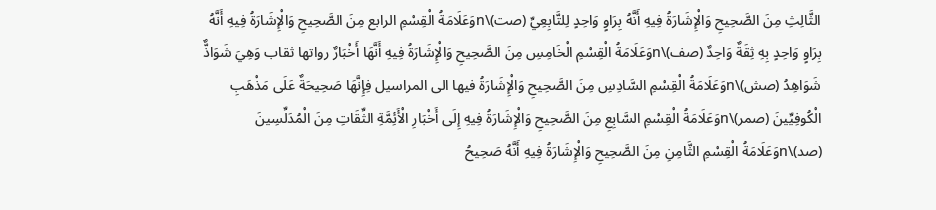الثَّالِثِ مِنَ الصَّحِيحِ وَالْإِشَارَةُ فِيهِ أَنَّهُ بِرَاوٍ وَاحِدٍ لِلتَّابِعِيِّ (صت)\nوَعَلَامَةُ الْقِسْمِ الرابع مِنَ الصَّحِيحِ وَالْإِشَارَةُ فِيهِ أَنَّهُ بِرَاوٍ وَاحِدٍ بِهِ ثِقَةٌ وَاحِدٌ (صف)\nوَعَلَامَةُ الْقِسْمِ الْخَامِسِ مِنَ الصَّحِيحِ وَالْإِشَارَةُ فِيهِ أَنَّهَا أَخْبَارٌ رواتها ثقاب وَهِيَ شَوَاذٌّ شَوَاهِدُ (صش)\nوَعَلَامَةُ الْقِسْمِ السَّادِسِ مِنَ الصَّحِيحِ وَالْإِشَارَةُ فيها الى المراسيل فِإِنَّهَا صَحِيحَةٌ عَلَى مَذْهَبِ الْكُوفِيِّينَ (صمر)\nوَعَلَامَةُ الْقِسْمِ السَّابِعِ مِنَ الصَّحِيحِ وَالْإِشَارَةُ فِيهِ إِلَى أَخْبَارِ الْأَئِمَّةِ الثِّقَاتِ مِنَ الْمُدَلِّسِينَ (صد)\nوَعَلَامَةُ الْقِسْمِ الثَّامِنِ مِنَ الصَّحِيحِ وَالْإِشَارَةُ فِيهِ أَنَّهُ صَحِيحُ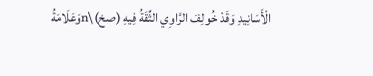الْأَسَانِيدِ وَقَدْ خُولِفَ الرَّاوِي الثِّقَةُ فِيهِ (صخ)\nوَعَلَامَةُ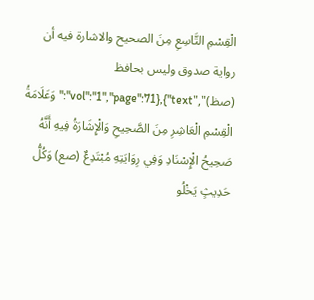الْقِسْمِ التَّاسِعِ مِنَ الصحيح والاشارة فيه أن رواية صدوق وليس بحافظ (صظ)","vol":"1","page":71},{"text":"وَعَلَامَةُ الْقِسْمِ الْعَاشِرِ مِنَ الصَّحِيحِ وَالْإِشَارَةُ فِيهِ أَنَّهُ صَحِيحُ الْإِسْنَادِ وَفِي رِوَايَتِهِ مُبْتَدِعٌ (صع) وَكُلُّ حَدِيثٍ يَخْلُو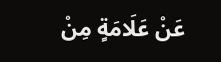عَنْ عَلَامَةٍ مِنْ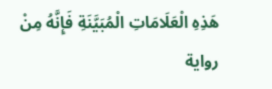هَذِهِ الْعَلَامَاتِ الْمُبَيَّنَةِ فَإِنَّهُ مِنْ رواية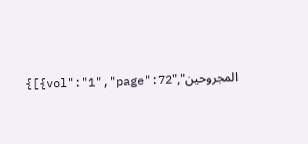المجروحين","vol":"1","page":72}]}